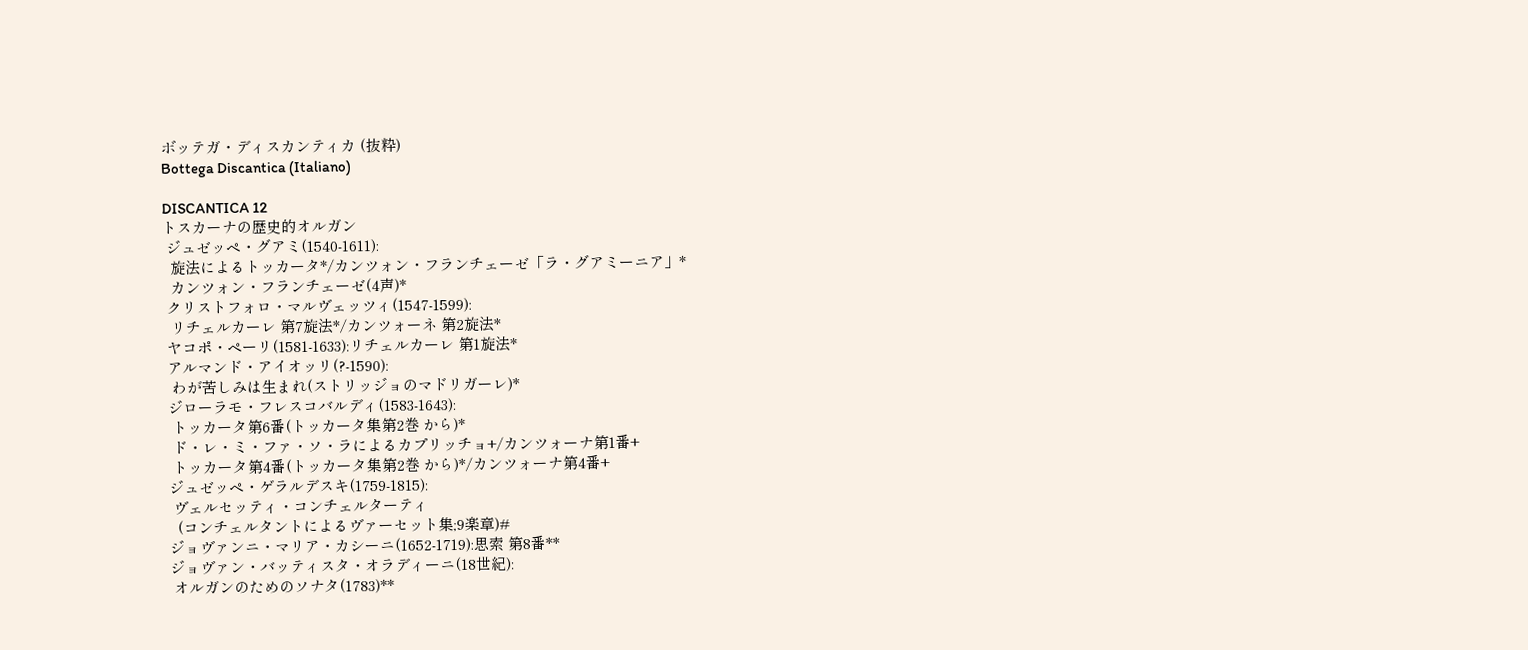ボッテガ・ディスカンティカ (抜粋)
Bottega Discantica (Italiano)

DISCANTICA 12
トスカーナの歴史的オルガン
 ジュゼッペ・グアミ(1540-1611):
  旋法によるトッカータ*/カンツォン・フランチェーゼ「ラ・グアミーニア」*
  カンツォン・フランチェーゼ(4声)*
 クリストフォロ・マルヴェッツィ(1547-1599):
  リチェルカーレ 第7旋法*/カンツォーネ 第2旋法*
 ヤコポ・ペーリ(1581-1633):リチェルカーレ 第1旋法*
 アルマンド・アイオッリ(?-1590):
  わが苦しみは生まれ(ストリッジョのマドリガーレ)*
 ジローラモ・フレスコバルディ(1583-1643):
  トッカータ第6番(トッカータ集第2巻 から)*
  ド・レ・ミ・ファ・ソ・ラによるカプリッチョ+/カンツォーナ第1番+
  トッカータ第4番(トッカータ集第2巻 から)*/カンツォーナ第4番+
 ジュゼッペ・ゲラルデスキ(1759-1815):
  ヴェルセッティ・コンチェルターティ
   (コンチェルタントによるヴァーセット集;9楽章)#
 ジョヴァンニ・マリア・カシーニ(1652-1719):思索 第8番**
 ジョヴァン・バッティスタ・オラディーニ(18世紀):
  オルガンのためのソナタ(1783)**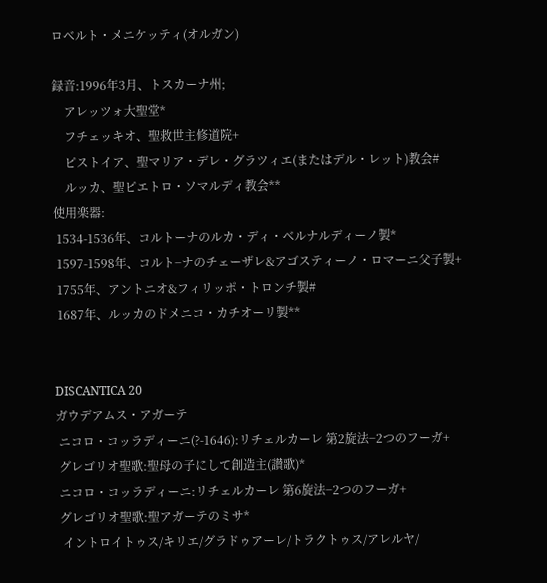ロベルト・メニケッティ(オルガン)

録音:1996年3月、トスカーナ州;
    アレッツォ大聖堂*
    フチェッキオ、聖救世主修道院+
    ピストイア、聖マリア・デレ・グラツィエ(またはデル・レット)教会#
    ルッカ、聖ピエトロ・ソマルディ教会**
使用楽器:
 1534-1536年、コルトーナのルカ・ディ・ベルナルディーノ製*
 1597-1598年、コルト−ナのチェーザレ&アゴスティーノ・ロマーニ父子製+
 1755年、アントニオ&フィリッポ・トロンチ製#
 1687年、ルッカのドメニコ・カチオーリ製**


DISCANTICA 20
ガウデアムス・アガーテ
 ニコロ・コッラディーニ(?-1646):リチェルカーレ 第2旋法−2つのフーガ+
 グレゴリオ聖歌:聖母の子にして創造主(讃歌)*
 ニコロ・コッラディーニ:リチェルカーレ 第6旋法−2つのフーガ+
 グレゴリオ聖歌:聖アガーテのミサ*
  イントロイトゥス/キリエ/グラドゥアーレ/トラクトゥス/アレルヤ/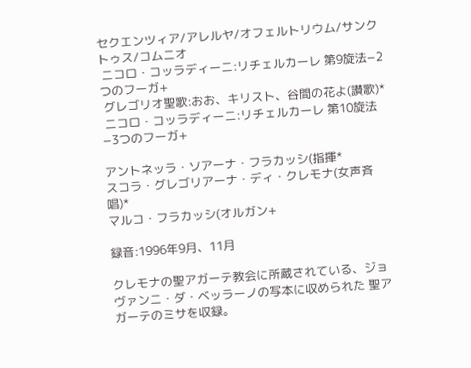セクエンツィア/アレルヤ/オフェルトリウム/サンクトゥス/コムニオ
 ニコロ・コッラディーニ:リチェルカーレ 第9旋法−2つのフーガ+
 グレゴリオ聖歌:おお、キリスト、谷間の花よ(讃歌)*
 ニコロ・コッラディーニ:リチェルカーレ 第10旋法−3つのフーガ+

アントネッラ・ソアーナ・フラカッシ(指揮*
スコラ・グレゴリアーナ・ディ・クレモナ(女声斉唱)*
マルコ・フラカッシ(オルガン+

録音:1996年9月、11月

クレモナの聖アガーテ教会に所蔵されている、ジョヴァンニ・ダ・ベッラーノの写本に収められた 聖アガーテのミサを収録。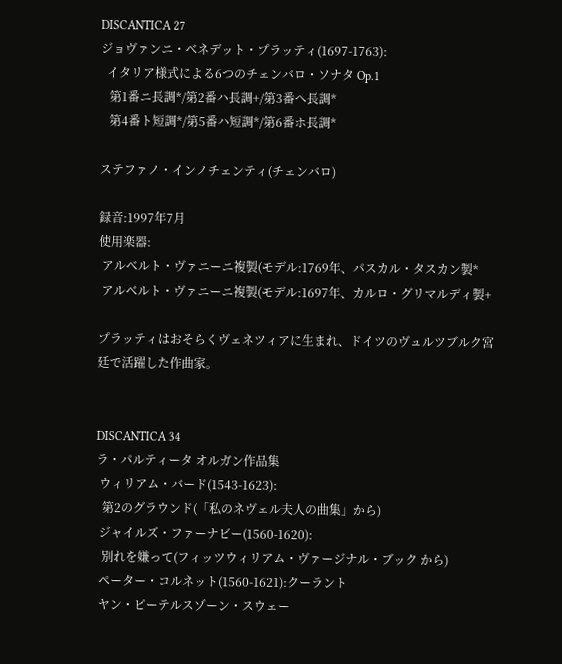DISCANTICA 27
ジョヴァンニ・ベネデット・プラッティ(1697-1763):
  イタリア様式による6つのチェンバロ・ソナタ Op.1
   第1番ニ長調*/第2番ハ長調+/第3番へ長調*
   第4番ト短調*/第5番ハ短調*/第6番ホ長調*

ステファノ・インノチェンティ(チェンバロ)

録音:1997年7月
使用楽器:
 アルベルト・ヴァニーニ複製(モデル:1769年、パスカル・タスカン製*
 アルベルト・ヴァニーニ複製(モデル:1697年、カルロ・グリマルディ製+

プラッティはおそらくヴェネツィアに生まれ、ドイツのヴュルツブルク宮廷で活躍した作曲家。


DISCANTICA 34
ラ・パルティータ オルガン作品集
 ウィリアム・バード(1543-1623):
  第2のグラウンド(「私のネヴェル夫人の曲集」から)
 ジャイルズ・ファーナビー(1560-1620):
  別れを嫌って(フィッツウィリアム・ヴァージナル・ブック から)
 ペーター・コルネット(1560-1621):クーラント
 ヤン・ピーテルスゾーン・スウェー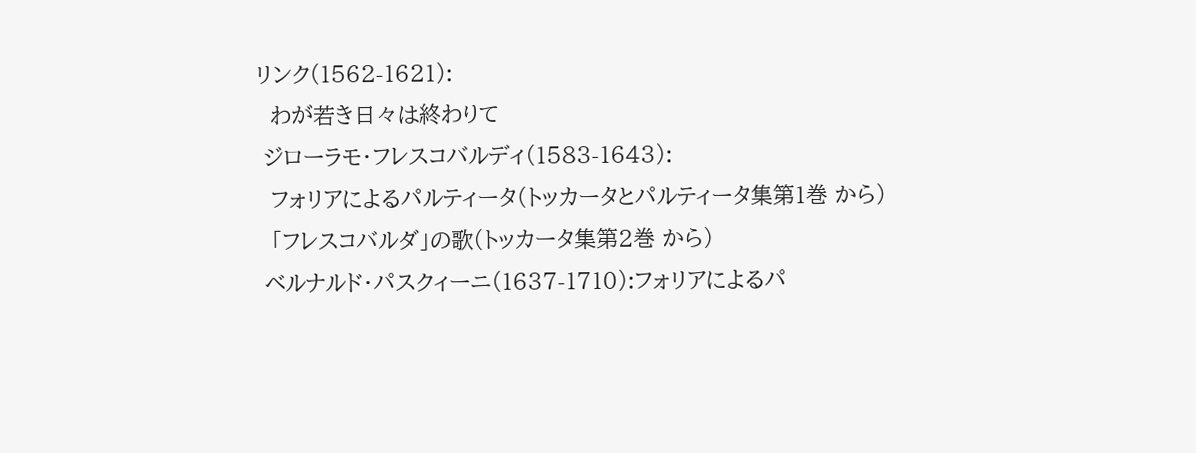リンク(1562-1621):
  わが若き日々は終わりて
 ジローラモ・フレスコバルディ(1583-1643):
  フォリアによるパルティータ(トッカータとパルティータ集第1巻 から)
  「フレスコバルダ」の歌(トッカータ集第2巻 から)
 ベルナルド・パスクィーニ(1637-1710):フォリアによるパ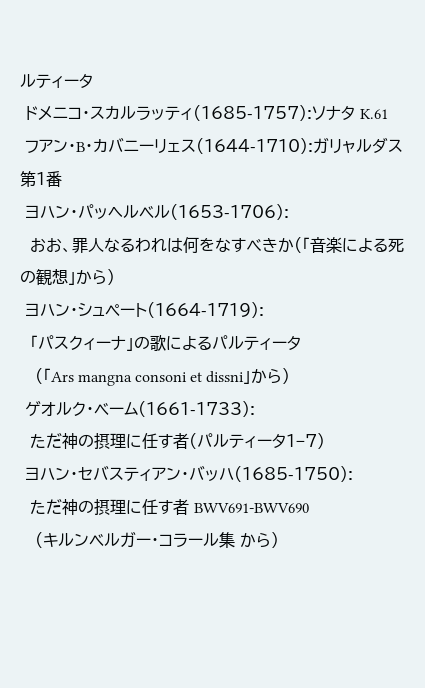ルティータ
 ドメニコ・スカルラッティ(1685-1757):ソナタ K.61
 フアン・B・カバニーリェス(1644-1710):ガリャルダス第1番
 ヨハン・パッヘルベル(1653-1706):
  おお、罪人なるわれは何をなすべきか(「音楽による死の観想」から)
 ヨハン・シュペート(1664-1719):
  「パスクィーナ」の歌によるパルティータ
   (「Ars mangna consoni et dissni」から)
 ゲオルク・ベーム(1661-1733):
  ただ神の摂理に任す者(パルティータ1−7)
 ヨハン・セバスティアン・バッハ(1685-1750):
  ただ神の摂理に任す者 BWV691-BWV690
   (キルンベルガー・コラール集 から)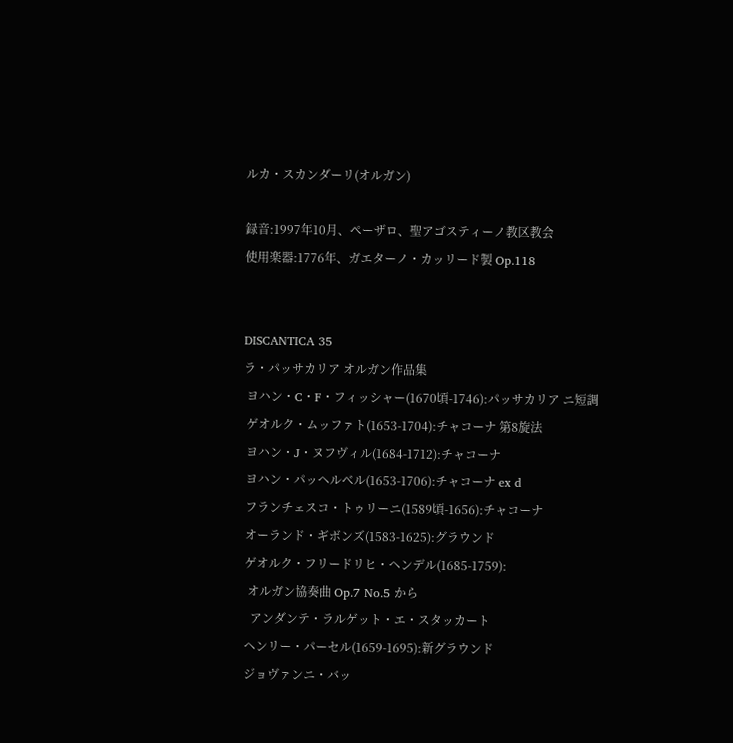ルカ・スカンダーリ(オルガン)

録音:1997年10月、ペーザロ、聖アゴスティーノ教区教会
使用楽器:1776年、ガエターノ・カッリード製 Op.118


DISCANTICA 35
ラ・パッサカリア オルガン作品集
 ヨハン・C・F・フィッシャー(1670頃-1746):パッサカリア ニ短調
 ゲオルク・ムッファト(1653-1704):チャコーナ 第8旋法
 ヨハン・J・ヌフヴィル(1684-1712):チャコーナ
 ヨハン・パッヘルベル(1653-1706):チャコーナ ex d
 フランチェスコ・トゥリーニ(1589頃-1656):チャコーナ
 オーランド・ギボンズ(1583-1625):グラウンド
 ゲオルク・フリードリヒ・ヘンデル(1685-1759):
  オルガン協奏曲 Op.7 No.5 から
   アンダンテ・ラルゲット・エ・スタッカート
 ヘンリー・パーセル(1659-1695):新グラウンド
 ジョヴァンニ・バッ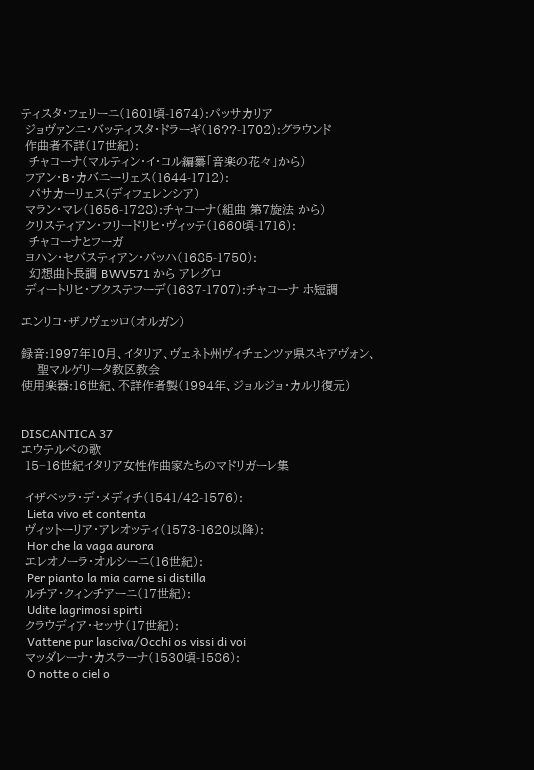ティスタ・フェリーニ(1601頃-1674):パッサカリア
 ジョヴァンニ・バッティスタ・ドラーギ(16??-1702):グラウンド
 作曲者不詳(17世紀):
  チャコーナ(マルティン・イ・コル編纂「音楽の花々」から)
 フアン・B・カバニーリェス(1644-1712):
  パサカーリェス(ディフェレンシア)
 マラン・マレ(1656-1728):チャコーナ(組曲 第7旋法 から)
 クリスティアン・フリードリヒ・ヴィッテ(1660頃-1716):
  チャコーナとフーガ
 ヨハン・セバスティアン・バッハ(1685-1750):
  幻想曲ト長調 BWV571 から アレグロ
 ディートリヒ・ブクステフーデ(1637-1707):チャコーナ ホ短調

エンリコ・ザノヴェッロ(オルガン)

録音:1997年10月、イタリア、ヴェネト州ヴィチェンツァ県スキアヴォン、
    聖マルゲリータ教区教会
使用楽器:16世紀、不詳作者製(1994年、ジョルジョ・カルリ復元)


DISCANTICA 37
エウテルペの歌
 15−16世紀イタリア女性作曲家たちのマドリガーレ集

 イザベッラ・デ・メディチ(1541/42-1576):
  Lieta vivo et contenta
 ヴィットーリア・アレオッティ(1573-1620以降):
  Hor che la vaga aurora
 エレオノーラ・オルシーニ(16世紀):
  Per pianto la mia carne si distilla
 ルチア・クィンチアーニ(17世紀):
  Udite lagrimosi spirti
 クラウディア・セッサ(17世紀):
  Vattene pur lasciva/Occhi os vissi di voi
 マッダレーナ・カスラーナ(1530頃-1586):
  O notte o ciel o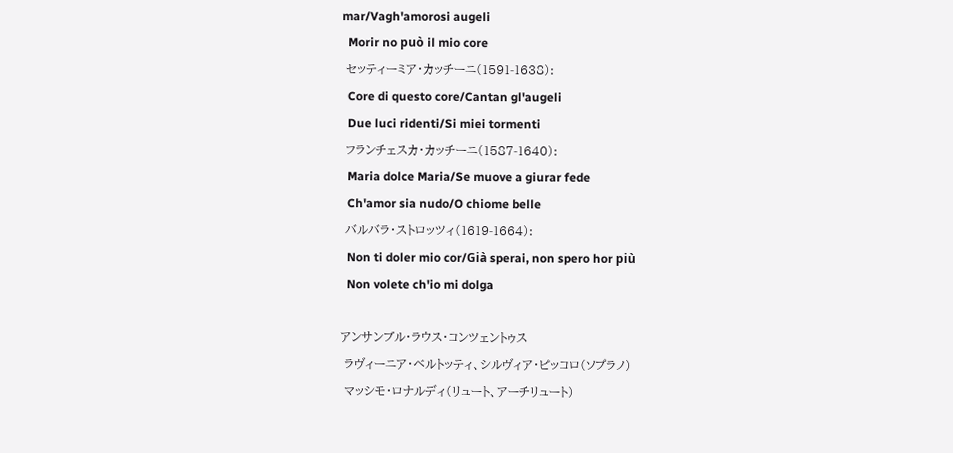mar/Vagh'amorosi augeli
  Morir no può il mio core
 セッティーミア・カッチーニ(1591-1638):
  Core di questo core/Cantan gl'augeli
  Due luci ridenti/Si miei tormenti
 フランチェスカ・カッチーニ(1587-1640):
  Maria dolce Maria/Se muove a giurar fede
  Ch'amor sia nudo/O chiome belle
 バルバラ・ストロッツィ(1619-1664):
  Non ti doler mio cor/Già sperai, non spero hor più
  Non volete ch'io mi dolga

アンサンブル・ラウス・コンツェントゥス
 ラヴィーニア・ベルトッティ、シルヴィア・ピッコロ(ソプラノ)
 マッシモ・ロナルディ(リュート、アーチリュート)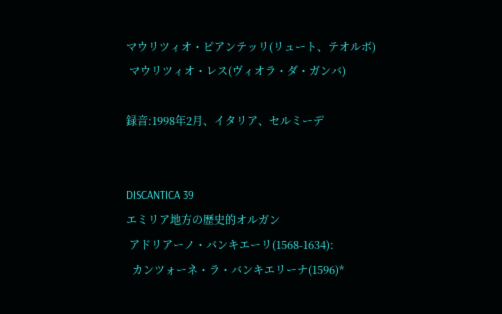マウリツィオ・ピアンテッリ(リュート、テオルボ)
 マウリツィオ・レス(ヴィオラ・ダ・ガンバ)

録音:1998年2月、イタリア、セルミーデ


DISCANTICA 39
エミリア地方の歴史的オルガン
 アドリアーノ・バンキエーリ(1568-1634):
  カンツォーネ・ラ・バンキエリーナ(1596)*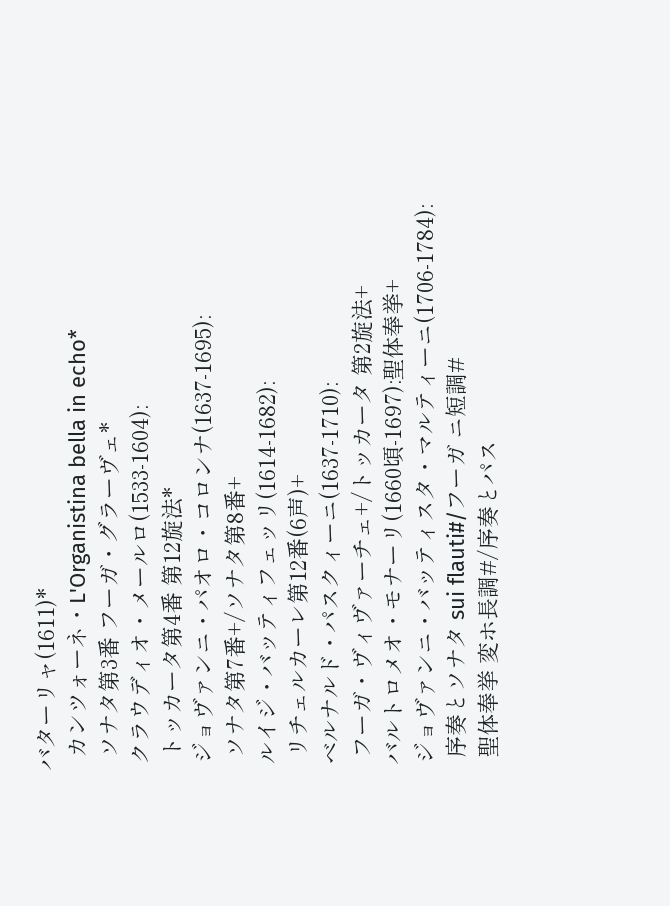バターリャ(1611)*
  カンツォーネ・L'Organistina bella in echo*
  ソナタ第3番 フーガ・グラーヴェ*
 クラウディオ・メールロ(1533-1604):
  トッカータ第4番 第12旋法*
 ジョヴァンニ・パオロ・コロンナ(1637-1695):
  ソナタ第7番+/ソナタ第8番+
 ルイジ・バッティフェッリ(1614-1682):
  リチェルカーレ第12番(6声)+
 ベルナルド・パスクィーニ(1637-1710):
  フーガ・ヴィヴァーチェ+/トッカータ 第2旋法+
 バルトロメオ・モナーリ(1660頃-1697):聖体奉挙+
 ジョヴァンニ・バッティスタ・マルティーニ(1706-1784):
  序奏とソナタ sui flauti#/フーガ ニ短調#
  聖体奉挙 変ホ長調#/序奏とパス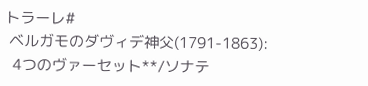トラーレ#
 ベルガモのダヴィデ神父(1791-1863):
  4つのヴァーセット**/ソナテ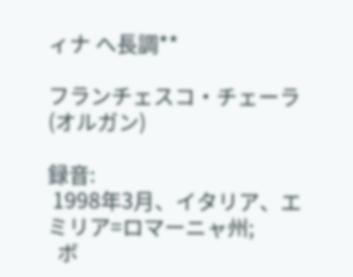ィナ へ長調**

フランチェスコ・チェーラ(オルガン)

録音:
 1998年3月、イタリア、エミリア=ロマーニャ州;
  ボ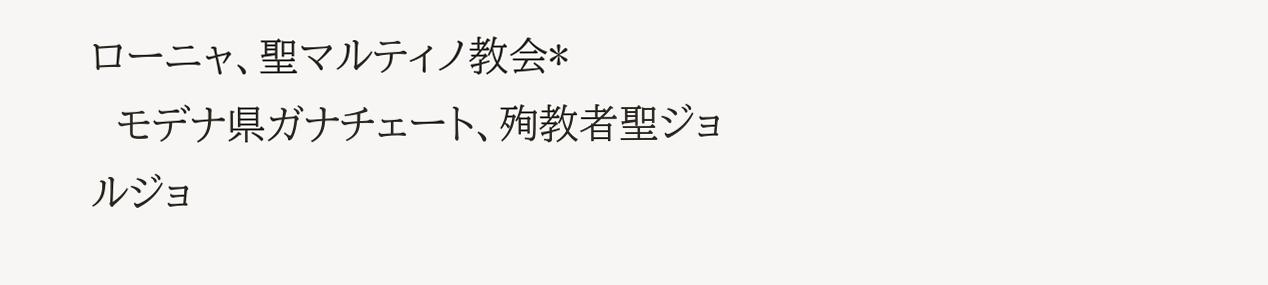ローニャ、聖マルティノ教会*
  モデナ県ガナチェート、殉教者聖ジョルジョ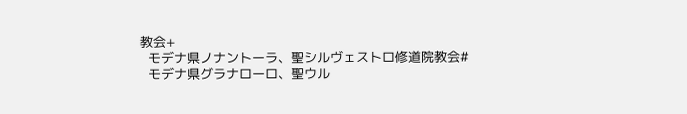教会+
  モデナ県ノナントーラ、聖シルヴェストロ修道院教会#
  モデナ県グラナローロ、聖ウル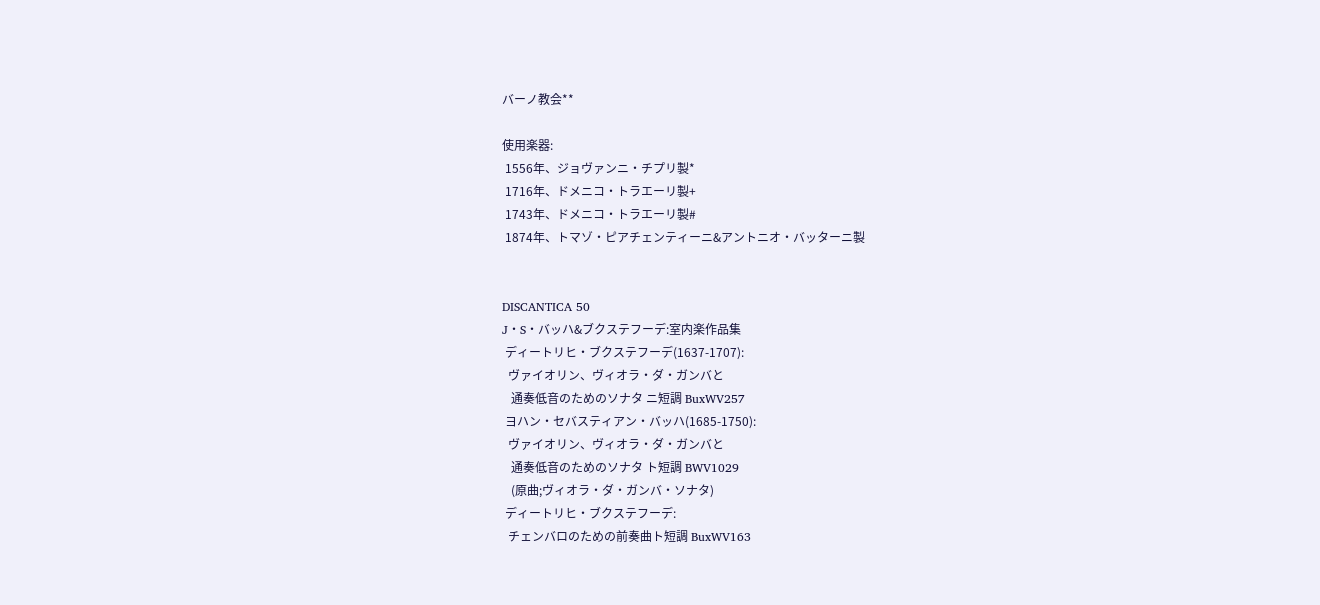バーノ教会**

使用楽器:
 1556年、ジョヴァンニ・チプリ製*
 1716年、ドメニコ・トラエーリ製+
 1743年、ドメニコ・トラエーリ製#
 1874年、トマゾ・ピアチェンティーニ&アントニオ・バッターニ製


DISCANTICA 50
J・S・バッハ&ブクステフーデ:室内楽作品集
 ディートリヒ・ブクステフーデ(1637-1707):
  ヴァイオリン、ヴィオラ・ダ・ガンバと
   通奏低音のためのソナタ ニ短調 BuxWV257
 ヨハン・セバスティアン・バッハ(1685-1750):
  ヴァイオリン、ヴィオラ・ダ・ガンバと
   通奏低音のためのソナタ ト短調 BWV1029
   (原曲;ヴィオラ・ダ・ガンバ・ソナタ)
 ディートリヒ・ブクステフーデ:
  チェンバロのための前奏曲ト短調 BuxWV163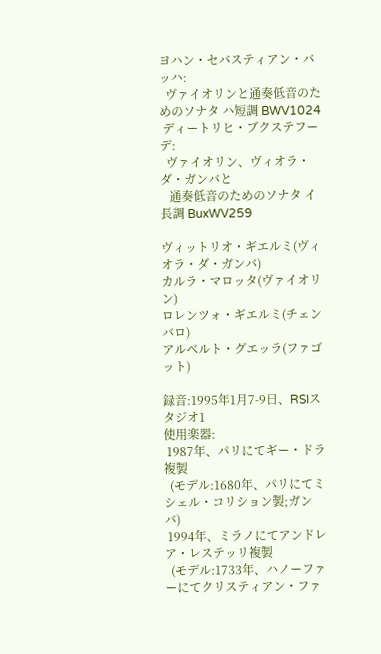ヨハン・セバスティアン・バッハ:
  ヴァイオリンと通奏低音のためのソナタ ハ短調 BWV1024
 ディートリヒ・ブクステフーデ:
  ヴァイオリン、ヴィオラ・ダ・ガンバと
   通奏低音のためのソナタ イ長調 BuxWV259

ヴィットリオ・ギエルミ(ヴィオラ・ダ・ガンバ)
カルラ・マロッタ(ヴァイオリン)
ロレンツォ・ギエルミ(チェンバロ)
アルベルト・グエッラ(ファゴット)

録音:1995年1月7-9日、RSIスタジオ1
使用楽器:
 1987年、パリにてギー・ドラ複製
  (モデル:1680年、パリにてミシェル・コリション製;ガンバ)
 1994年、ミラノにてアンドレア・レステッリ複製
  (モデル:1733年、ハノーファーにてクリスティアン・ファ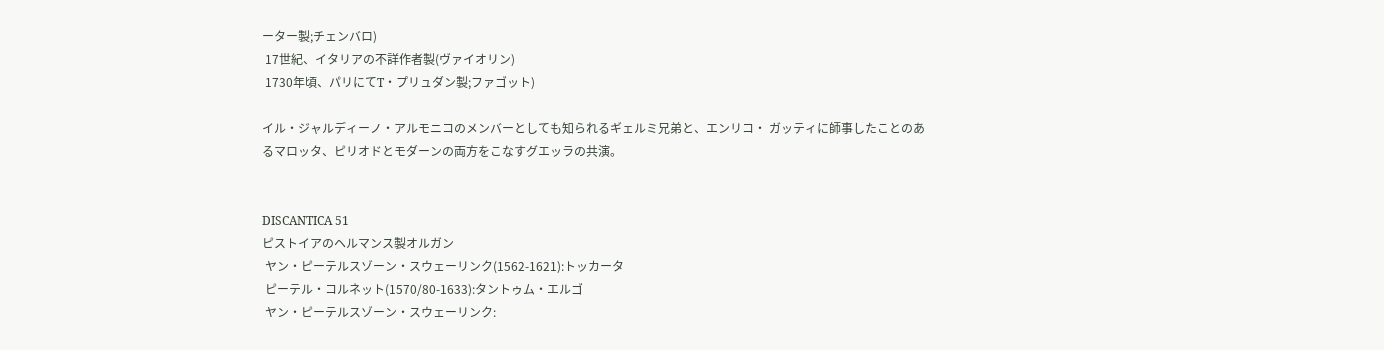ーター製;チェンバロ)
 17世紀、イタリアの不詳作者製(ヴァイオリン)
 1730年頃、パリにてT・プリュダン製;ファゴット)

イル・ジャルディーノ・アルモニコのメンバーとしても知られるギェルミ兄弟と、エンリコ・ ガッティに師事したことのあるマロッタ、ピリオドとモダーンの両方をこなすグエッラの共演。


DISCANTICA 51
ピストイアのヘルマンス製オルガン
 ヤン・ピーテルスゾーン・スウェーリンク(1562-1621):トッカータ
 ピーテル・コルネット(1570/80-1633):タントゥム・エルゴ
 ヤン・ピーテルスゾーン・スウェーリンク: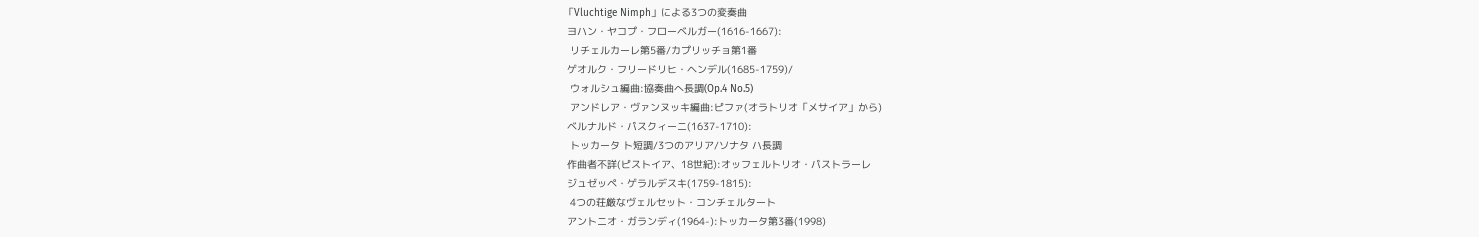「Vluchtige Nimph」による3つの変奏曲
 ヨハン・ヤコプ・フローベルガー(1616-1667):
  リチェルカーレ第5番/カプリッチョ第1番
 ゲオルク・フリードリヒ・ヘンデル(1685-1759)/
  ウォルシュ編曲:協奏曲へ長調(Op.4 No.5)
  アンドレア・ヴァンヌッキ編曲:ピファ(オラトリオ「メサイア」から)
 ベルナルド・パスクィーニ(1637-1710):
  トッカータ ト短調/3つのアリア/ソナタ ハ長調
 作曲者不詳(ピストイア、18世紀):オッフェルトリオ・パストラーレ
 ジュゼッペ・ゲラルデスキ(1759-1815):
  4つの荘厳なヴェルセット・コンチェルタート
 アントニオ・ガランディ(1964-):トッカータ第3番(1998)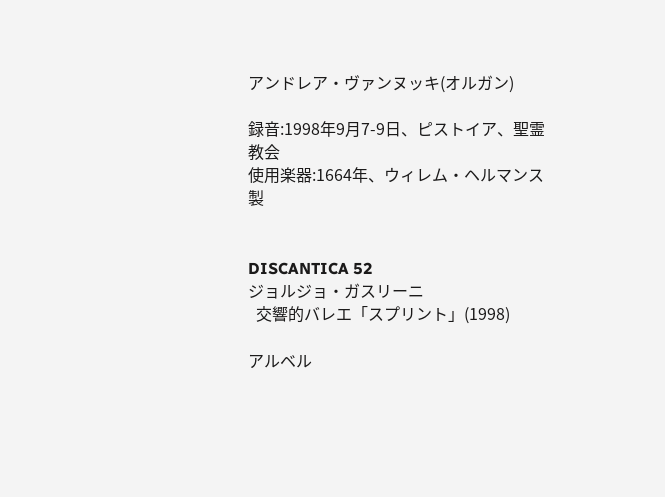アンドレア・ヴァンヌッキ(オルガン)

録音:1998年9月7-9日、ピストイア、聖霊教会
使用楽器:1664年、ウィレム・ヘルマンス製


DISCANTICA 52
ジョルジョ・ガスリーニ
  交響的バレエ「スプリント」(1998)

アルベル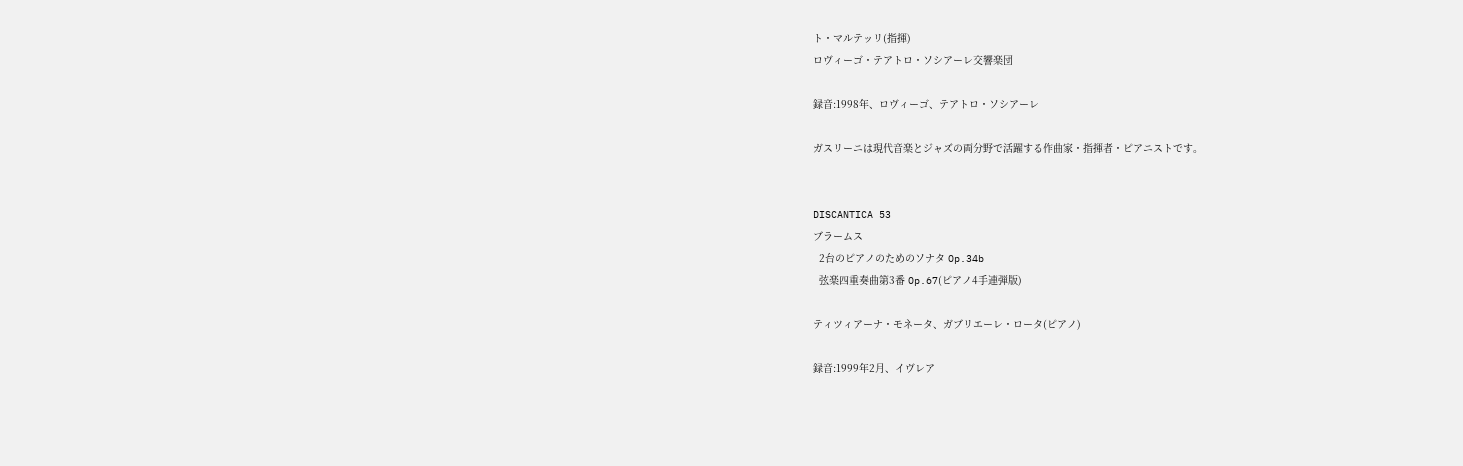ト・マルテッリ(指揮)
ロヴィーゴ・テアトロ・ソシアーレ交響楽団

録音:1998年、ロヴィーゴ、テアトロ・ソシアーレ

ガスリーニは現代音楽とジャズの両分野で活躍する作曲家・指揮者・ピアニストです。


DISCANTICA 53
ブラームス
  2台のピアノのためのソナタ Op.34b
  弦楽四重奏曲第3番 Op.67(ピアノ4手連弾版)

ティツィアーナ・モネータ、ガブリエーレ・ロータ(ピアノ)

録音:1999年2月、イヴレア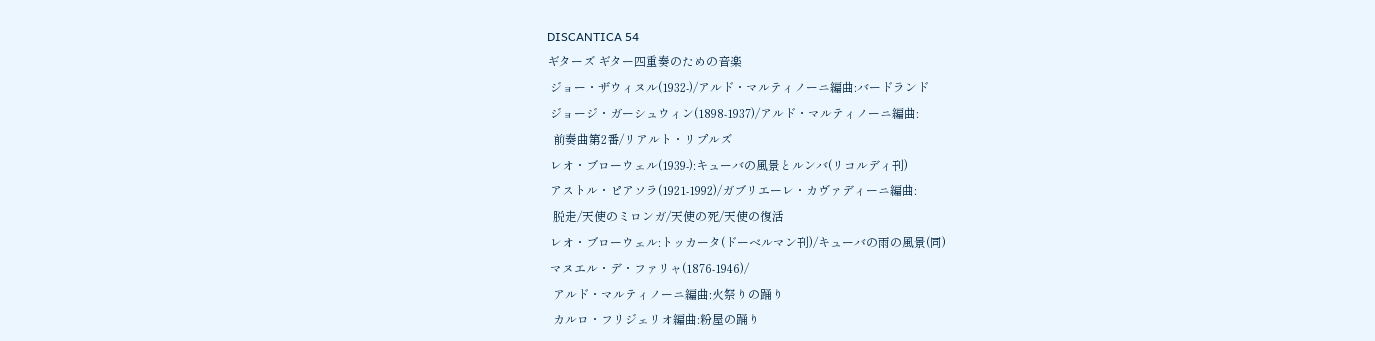DISCANTICA 54
ギターズ ギター四重奏のための音楽
 ジョー・ザウィヌル(1932-)/アルド・マルティノーニ編曲:バードランド
 ジョージ・ガーシュウィン(1898-1937)/アルド・マルティノーニ編曲:
  前奏曲第2番/リアルト・リプルズ
 レオ・ブローウェル(1939-):キューバの風景とルンバ(リコルディ刊)
 アストル・ピアソラ(1921-1992)/ガブリエーレ・カヴァディーニ編曲:
  脱走/天使のミロンガ/天使の死/天使の復活
 レオ・ブローウェル:トッカータ(ドーベルマン刊)/キューバの雨の風景(同)
 マヌエル・デ・ファリャ(1876-1946)/
  アルド・マルティノーニ編曲:火祭りの踊り
  カルロ・フリジェリオ編曲:粉屋の踊り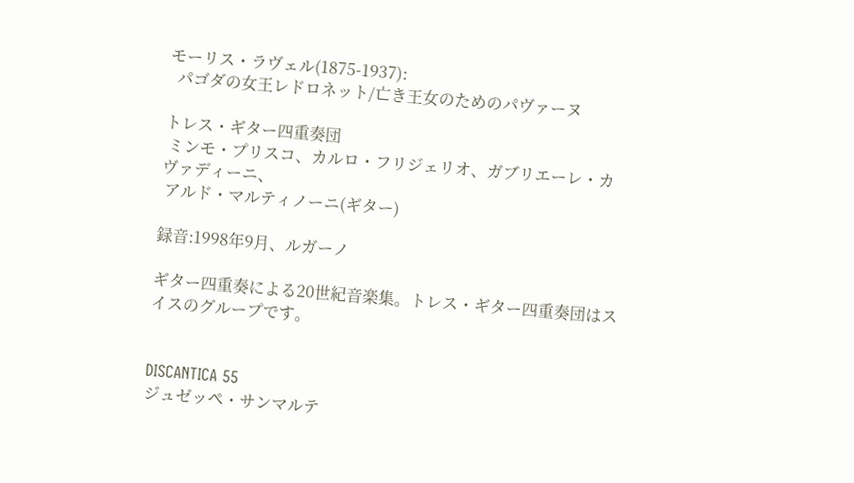モーリス・ラヴェル(1875-1937):
  パゴダの女王レドロネット/亡き王女のためのパヴァーヌ

トレス・ギター四重奏団
 ミンモ・プリスコ、カルロ・フリジェリオ、ガブリエーレ・カヴァディーニ、
 アルド・マルティノーニ(ギター)

録音:1998年9月、ルガーノ

ギター四重奏による20世紀音楽集。トレス・ギター四重奏団はスイスのグループです。


DISCANTICA 55
ジュゼッペ・サンマルテ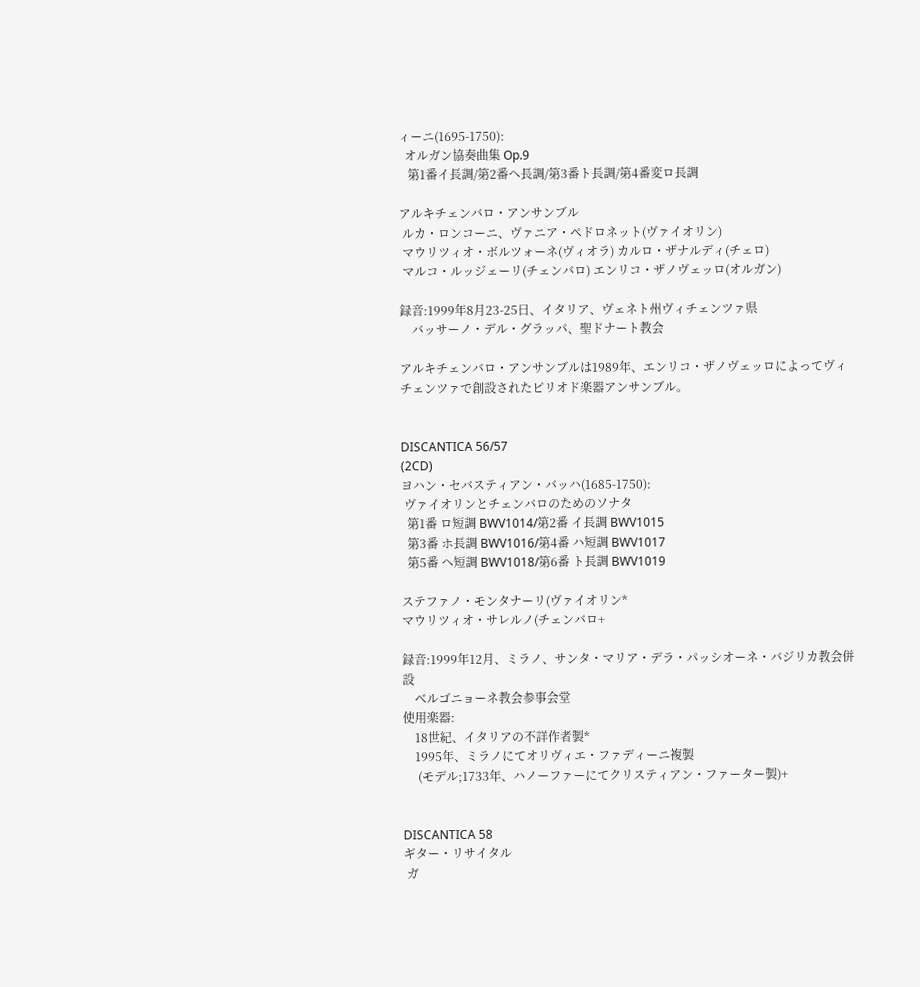ィーニ(1695-1750):
  オルガン協奏曲集 Op.9
   第1番イ長調/第2番へ長調/第3番ト長調/第4番変ロ長調

アルキチェンバロ・アンサンブル
 ルカ・ロンコーニ、ヴァニア・ペドロネット(ヴァイオリン)
 マウリツィオ・ボルツォーネ(ヴィオラ) カルロ・ザナルディ(チェロ)
 マルコ・ルッジェーリ(チェンバロ) エンリコ・ザノヴェッロ(オルガン)

録音:1999年8月23-25日、イタリア、ヴェネト州ヴィチェンツァ県
    バッサーノ・デル・グラッパ、聖ドナート教会

アルキチェンバロ・アンサンブルは1989年、エンリコ・ザノヴェッロによってヴィチェンツァで創設されたピリオド楽器アンサンブル。


DISCANTICA 56/57
(2CD)
ヨハン・セバスティアン・バッハ(1685-1750):
 ヴァイオリンとチェンバロのためのソナタ
  第1番 ロ短調 BWV1014/第2番 イ長調 BWV1015
  第3番 ホ長調 BWV1016/第4番 ハ短調 BWV1017
  第5番 ヘ短調 BWV1018/第6番 ト長調 BWV1019

ステファノ・モンタナーリ(ヴァイオリン*
マウリツィオ・サレルノ(チェンバロ+

録音:1999年12月、ミラノ、サンタ・マリア・デラ・パッシオーネ・バジリカ教会併設
    ベルゴニョーネ教会参事会堂
使用楽器:
    18世紀、イタリアの不詳作者製*
    1995年、ミラノにてオリヴィエ・ファディーニ複製
     (モデル;1733年、ハノーファーにてクリスティアン・ファーター製)+


DISCANTICA 58
ギター・リサイタル
 ガ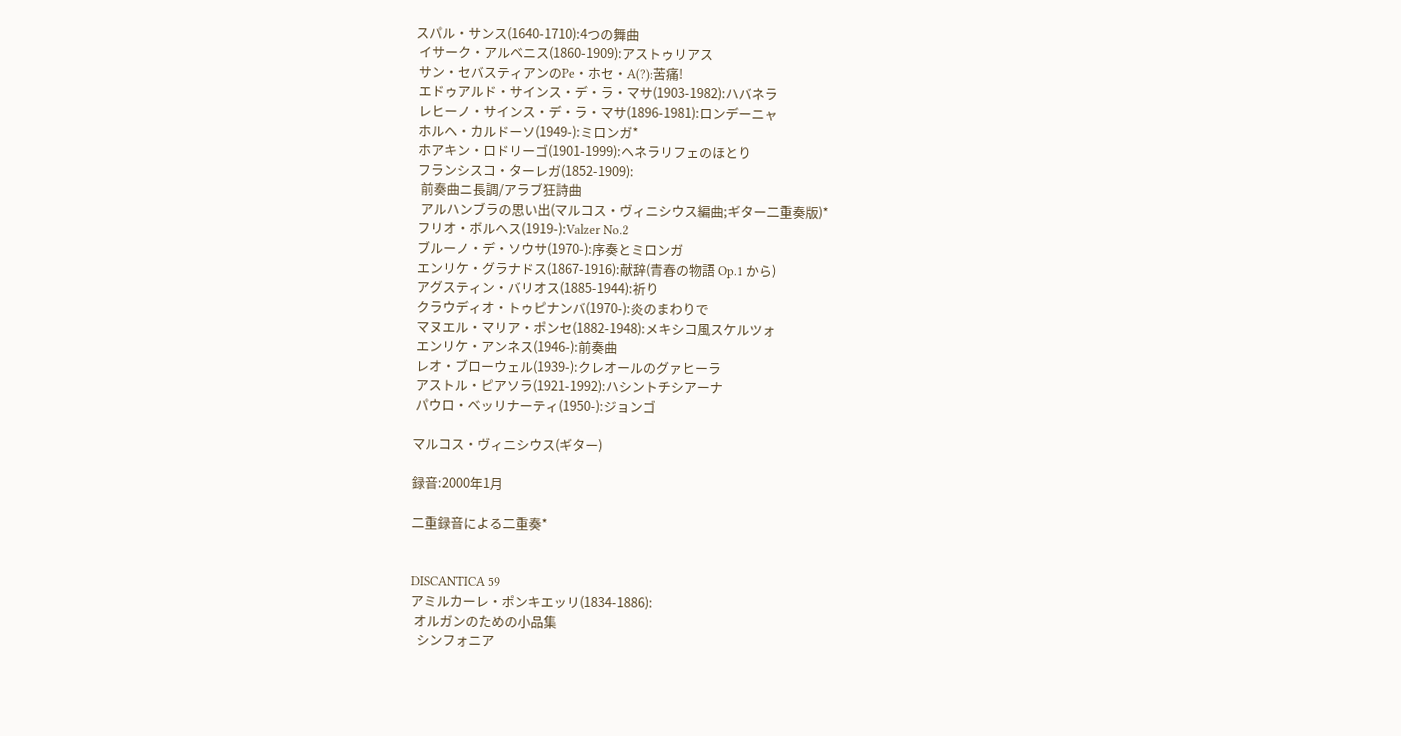スパル・サンス(1640-1710):4つの舞曲
 イサーク・アルベニス(1860-1909):アストゥリアス
 サン・セバスティアンのPe・ホセ・A(?):苦痛!
 エドゥアルド・サインス・デ・ラ・マサ(1903-1982):ハバネラ
 レヒーノ・サインス・デ・ラ・マサ(1896-1981):ロンデーニャ
 ホルヘ・カルドーソ(1949-):ミロンガ*
 ホアキン・ロドリーゴ(1901-1999):ヘネラリフェのほとり
 フランシスコ・ターレガ(1852-1909):
  前奏曲ニ長調/アラブ狂詩曲
  アルハンブラの思い出(マルコス・ヴィニシウス編曲;ギター二重奏版)*
 フリオ・ボルヘス(1919-):Valzer No.2
 ブルーノ・デ・ソウサ(1970-):序奏とミロンガ
 エンリケ・グラナドス(1867-1916):献辞(青春の物語 Op.1 から)
 アグスティン・バリオス(1885-1944):祈り
 クラウディオ・トゥピナンバ(1970-):炎のまわりで
 マヌエル・マリア・ポンセ(1882-1948):メキシコ風スケルツォ
 エンリケ・アンネス(1946-):前奏曲
 レオ・ブローウェル(1939-):クレオールのグァヒーラ
 アストル・ピアソラ(1921-1992):ハシントチシアーナ
 パウロ・ベッリナーティ(1950-):ジョンゴ

マルコス・ヴィニシウス(ギター)

録音:2000年1月

二重録音による二重奏*


DISCANTICA 59
アミルカーレ・ポンキエッリ(1834-1886):
 オルガンのための小品集
  シンフォニア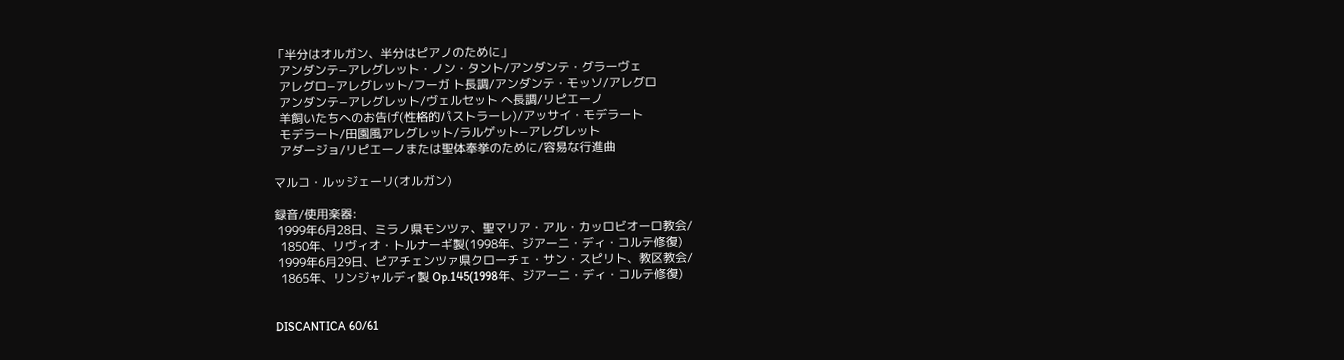「半分はオルガン、半分はピアノのために」
  アンダンテ−アレグレット・ノン・タント/アンダンテ・グラーヴェ
  アレグロ−アレグレット/フーガ ト長調/アンダンテ・モッソ/アレグロ
  アンダンテ−アレグレット/ヴェルセット へ長調/リピエーノ
  羊飼いたちへのお告げ(性格的パストラーレ)/アッサイ・モデラート
  モデラート/田園風アレグレット/ラルゲット−アレグレット
  アダージョ/リピエーノまたは聖体奉挙のために/容易な行進曲

マルコ・ルッジェーリ(オルガン)

録音/使用楽器:
 1999年6月28日、ミラノ県モンツァ、聖マリア・アル・カッロビオーロ教会/
  1850年、リヴィオ・トルナーギ製(1998年、ジアーニ・ディ・コルテ修復)
 1999年6月29日、ピアチェンツァ県クローチェ・サン・スピリト、教区教会/
  1865年、リンジャルディ製 Op.145(1998年、ジアーニ・ディ・コルテ修復)


DISCANTICA 60/61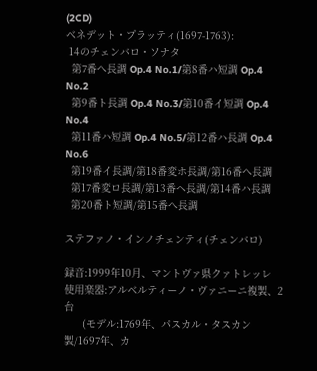(2CD)
ベネデット・プラッティ(1697-1763):
 14のチェンバロ・ソナタ
  第7番へ長調 Op.4 No.1/第8番ハ短調 Op.4 No.2
  第9番ト長調 Op.4 No.3/第10番イ短調 Op.4 No.4
  第11番ハ短調 Op.4 No.5/第12番ハ長調 Op.4 No.6
  第19番イ長調/第18番変ホ長調/第16番へ長調
  第17番変ロ長調/第13番ヘ長調/第14番ハ長調
  第20番ト短調/第15番へ長調

ステファノ・インノチェンティ(チェンバロ)

録音:1999年10月、マントヴァ県クァトレッレ
使用楽器:アルベルティーノ・ヴァニーニ複製、2台
      (モデル:1769年、パスカル・タスカン製/1697年、カ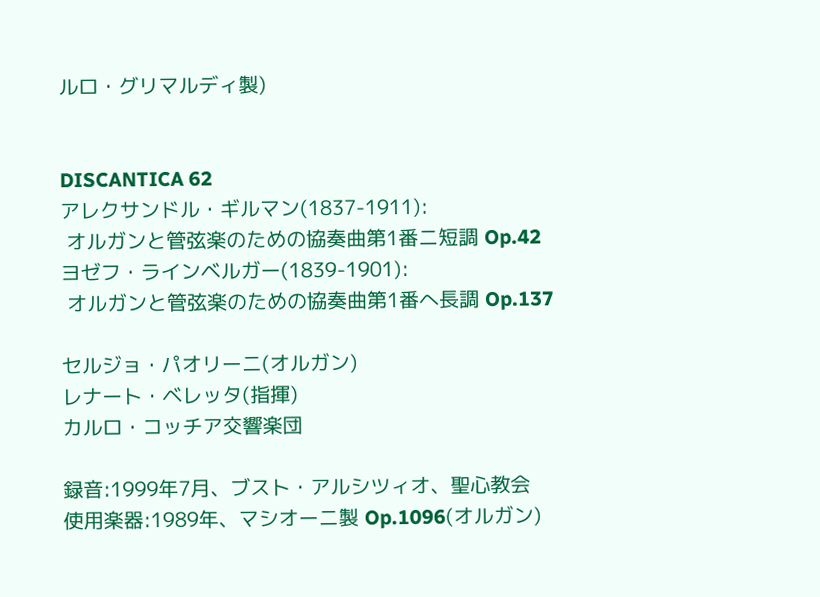ルロ・グリマルディ製)


DISCANTICA 62
アレクサンドル・ギルマン(1837-1911):
 オルガンと管弦楽のための協奏曲第1番ニ短調 Op.42
ヨゼフ・ラインベルガー(1839-1901):
 オルガンと管弦楽のための協奏曲第1番へ長調 Op.137

セルジョ・パオリーニ(オルガン)
レナート・ベレッタ(指揮)
カルロ・コッチア交響楽団

録音:1999年7月、ブスト・アルシツィオ、聖心教会
使用楽器:1989年、マシオーニ製 Op.1096(オルガン)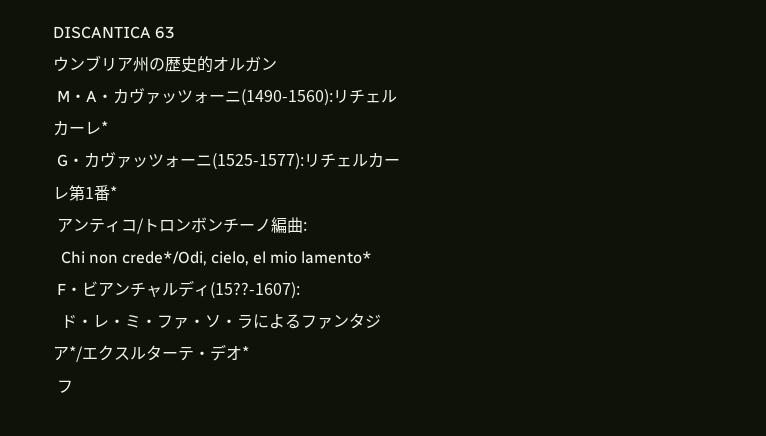DISCANTICA 63
ウンブリア州の歴史的オルガン
 M・A・カヴァッツォーニ(1490-1560):リチェルカーレ*
 G・カヴァッツォーニ(1525-1577):リチェルカーレ第1番*
 アンティコ/トロンボンチーノ編曲:
  Chi non crede*/Odi, cielo, el mio lamento*
 F・ビアンチャルディ(15??-1607):
  ド・レ・ミ・ファ・ソ・ラによるファンタジア*/エクスルターテ・デオ*
 フ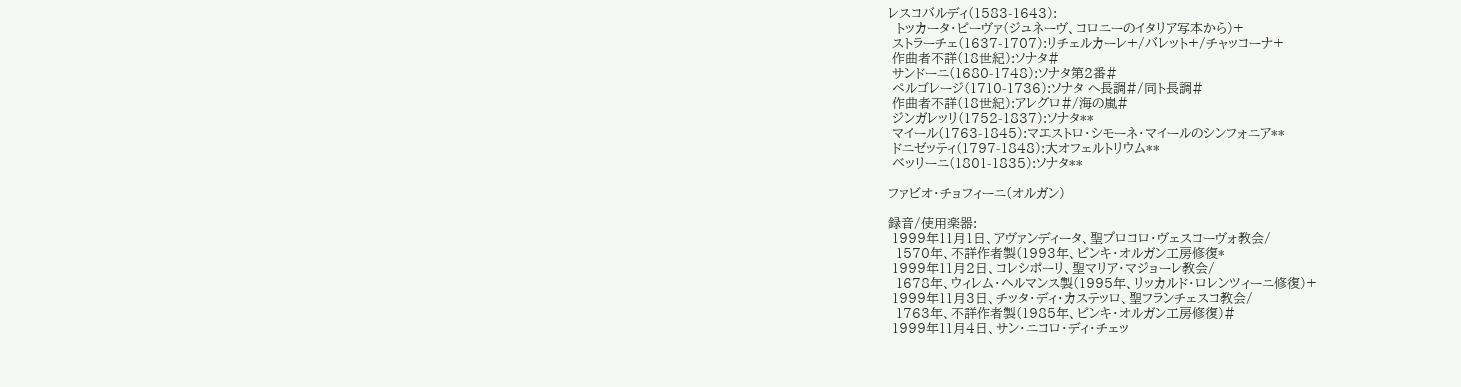レスコバルディ(1583-1643):
  トッカータ・ピーヴァ(ジュネーヴ、コロニーのイタリア写本から)+
 ストラーチェ(1637-1707):リチェルカーレ+/バレット+/チャッコーナ+
 作曲者不詳(18世紀):ソナタ#
 サンドーニ(1680-1748):ソナタ第2番#
 ペルゴレージ(1710-1736):ソナタ へ長調#/同ト長調#
 作曲者不詳(18世紀):アレグロ#/海の嵐#
 ジンガレッリ(1752-1837):ソナタ**
 マイール(1763-1845):マエストロ・シモーネ・マイールのシンフォニア**
 ドニゼッティ(1797-1848):大オフェルトリウム**
 ベッリーニ(1801-1835):ソナタ**

ファビオ・チョフィーニ(オルガン)

録音/使用楽器:
 1999年11月1日、アヴァンディータ、聖プロコロ・ヴェスコーヴォ教会/
  1570年、不詳作者製(1993年、ピンキ・オルガン工房修復*
 1999年11月2日、コレシポーリ、聖マリア・マジョーレ教会/
  1678年、ウィレム・ヘルマンス製(1995年、リッカルド・ロレンツィーニ修復)+
 1999年11月3日、チッタ・ディ・カステッロ、聖フランチェスコ教会/
  1763年、不詳作者製(1985年、ピンキ・オルガン工房修復)#
 1999年11月4日、サン・ニコロ・ディ・チェッ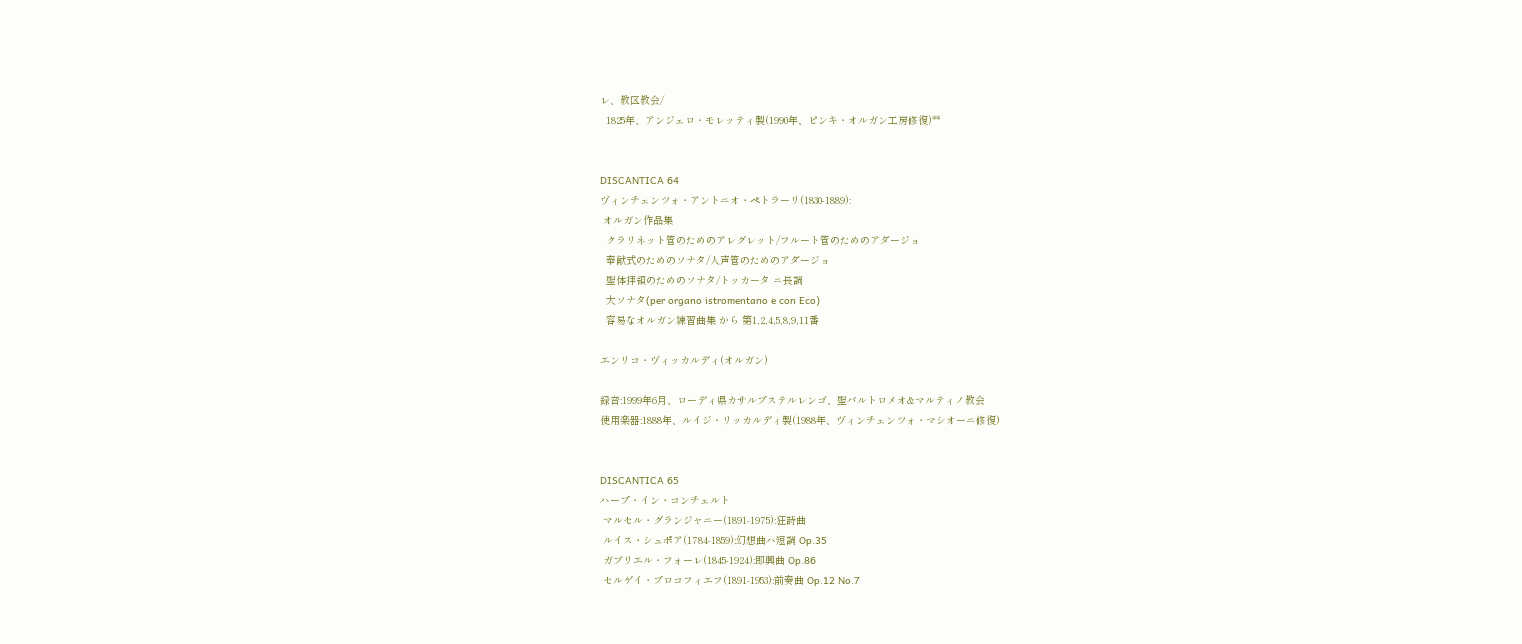レ、教区教会/
  1825年、アンジェロ・モレッティ製(1990年、ピンキ・オルガン工房修復)**


DISCANTICA 64
ヴィンチェンツォ・アントニオ・ペトラーリ(1830-1889):
 オルガン作品集
  クラリネット管のためのアレグレット/フルート管のためのアダージョ
  奉献式のためのソナタ/人声管のためのアダージョ
  聖体拝領のためのソナタ/トッカータ ニ長調
  大ソナタ(per organo istromentano e con Eco)
  容易なオルガン練習曲集 から 第1,2,4,5,8,9,11番

エンリコ・ヴィッカルディ(オルガン)

録音:1999年6月、ローディ県カサルプステルレンゴ、聖バルトロメオ&マルティノ教会
使用楽器:1888年、ルイジ・リッカルディ製(1988年、ヴィンチェンツォ・マシオーニ修復)


DISCANTICA 65
ハープ・イン・コンチェルト
 マルセル・グランジャニー(1891-1975):狂詩曲
 ルイス・シュポア(1784-1859):幻想曲ハ短調 Op.35
 ガブリエル・フォーレ(1845-1924):即興曲 Op.86
 セルゲイ・プロコフィエフ(1891-1953):前奏曲 Op.12 No.7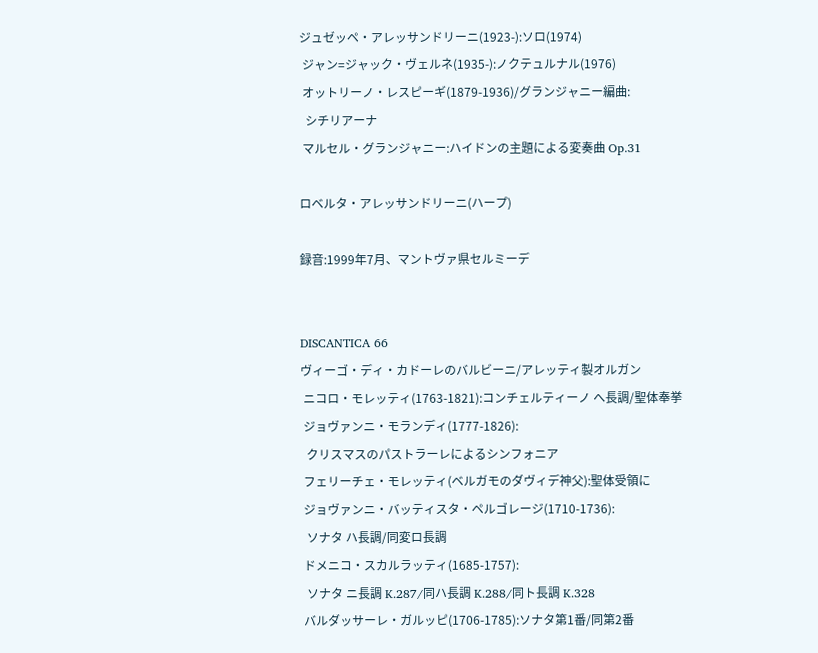ジュゼッペ・アレッサンドリーニ(1923-):ソロ(1974)
 ジャン=ジャック・ヴェルネ(1935-):ノクテュルナル(1976)
 オットリーノ・レスピーギ(1879-1936)/グランジャニー編曲:
  シチリアーナ
 マルセル・グランジャニー:ハイドンの主題による変奏曲 Op.31

ロベルタ・アレッサンドリーニ(ハープ)

録音:1999年7月、マントヴァ県セルミーデ


DISCANTICA 66
ヴィーゴ・ディ・カドーレのバルビーニ/アレッティ製オルガン
 ニコロ・モレッティ(1763-1821):コンチェルティーノ へ長調/聖体奉挙
 ジョヴァンニ・モランディ(1777-1826):
  クリスマスのパストラーレによるシンフォニア
 フェリーチェ・モレッティ(ベルガモのダヴィデ神父):聖体受領に
 ジョヴァンニ・バッティスタ・ペルゴレージ(1710-1736):
  ソナタ ハ長調/同変ロ長調
 ドメニコ・スカルラッティ(1685-1757):
  ソナタ ニ長調 K.287/同ハ長調 K.288/同ト長調 K.328
 バルダッサーレ・ガルッピ(1706-1785):ソナタ第1番/同第2番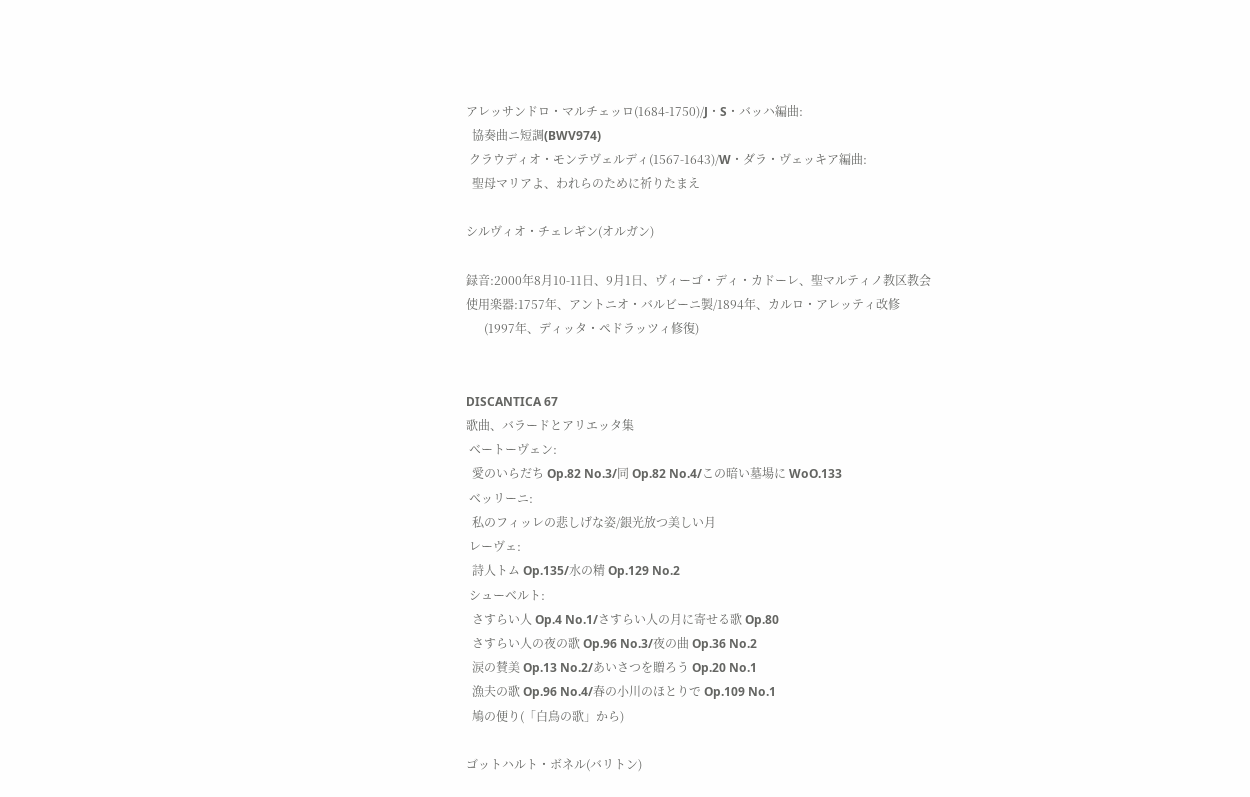アレッサンドロ・マルチェッロ(1684-1750)/J・S・バッハ編曲:
  協奏曲ニ短調(BWV974)
 クラウディオ・モンテヴェルディ(1567-1643)/W・ダラ・ヴェッキア編曲:
  聖母マリアよ、われらのために祈りたまえ

シルヴィオ・チェレギン(オルガン)

録音:2000年8月10-11日、9月1日、ヴィーゴ・ディ・カドーレ、聖マルティノ教区教会
使用楽器:1757年、アントニオ・バルビーニ製/1894年、カルロ・アレッティ改修
      (1997年、ディッタ・ペドラッツィ修復)


DISCANTICA 67
歌曲、バラードとアリエッタ集
 ベートーヴェン:
  愛のいらだち Op.82 No.3/同 Op.82 No.4/この暗い墓場に WoO.133
 ベッリーニ:
  私のフィッレの悲しげな姿/銀光放つ美しい月
 レーヴェ:
  詩人トム Op.135/水の精 Op.129 No.2
 シューベルト:
  さすらい人 Op.4 No.1/さすらい人の月に寄せる歌 Op.80
  さすらい人の夜の歌 Op.96 No.3/夜の曲 Op.36 No.2
  涙の賛美 Op.13 No.2/あいさつを贈ろう Op.20 No.1
  漁夫の歌 Op.96 No.4/春の小川のほとりで Op.109 No.1
  鳩の便り(「白鳥の歌」から)

ゴットハルト・ボネル(バリトン)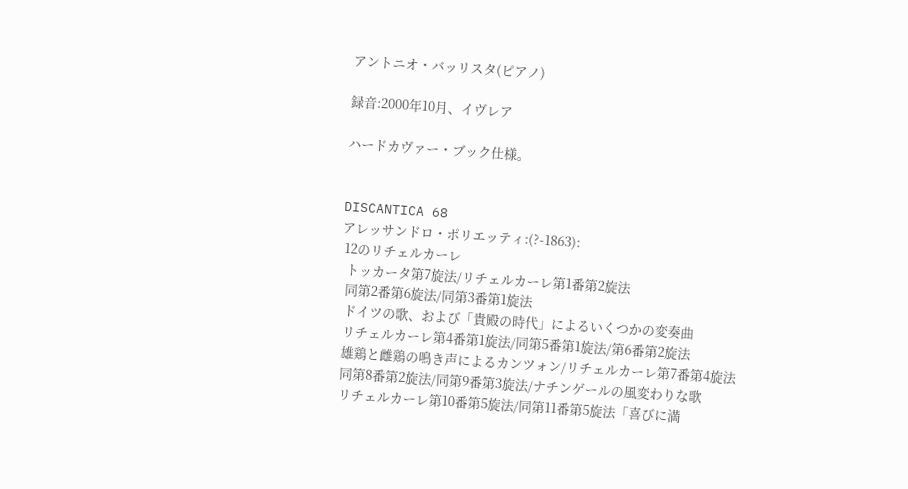アントニオ・バッリスタ(ピアノ)

録音:2000年10月、イヴレア

ハードカヴァー・ブック仕様。


DISCANTICA 68
アレッサンドロ・ポリエッティ:(?-1863):
 12のリチェルカーレ
  トッカータ第7旋法/リチェルカーレ第1番第2旋法
  同第2番第6旋法/同第3番第1旋法
  ドイツの歌、および「貴殿の時代」によるいくつかの変奏曲
  リチェルカーレ第4番第1旋法/同第5番第1旋法/第6番第2旋法
  雄鶏と雌鶏の鳴き声によるカンツォン/リチェルカーレ第7番第4旋法
  同第8番第2旋法/同第9番第3旋法/ナチンゲールの風変わりな歌
  リチェルカーレ第10番第5旋法/同第11番第5旋法「喜びに満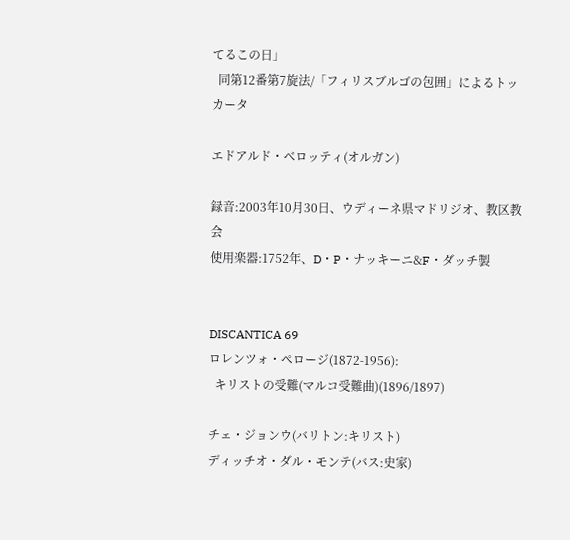てるこの日」
  同第12番第7旋法/「フィリスブルゴの包囲」によるトッカータ

エドアルド・ベロッティ(オルガン)

録音:2003年10月30日、ウディーネ県マドリジオ、教区教会
使用楽器:1752年、D・P・ナッキーニ&F・ダッチ製


DISCANTICA 69
ロレンツォ・ペロージ(1872-1956):
  キリストの受難(マルコ受難曲)(1896/1897)

チェ・ジョンウ(バリトン:キリスト)
ディッチオ・ダル・モンテ(バス:史家)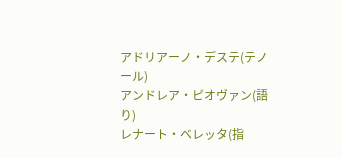アドリアーノ・デステ(テノール)
アンドレア・ピオヴァン(語り)
レナート・ベレッタ(指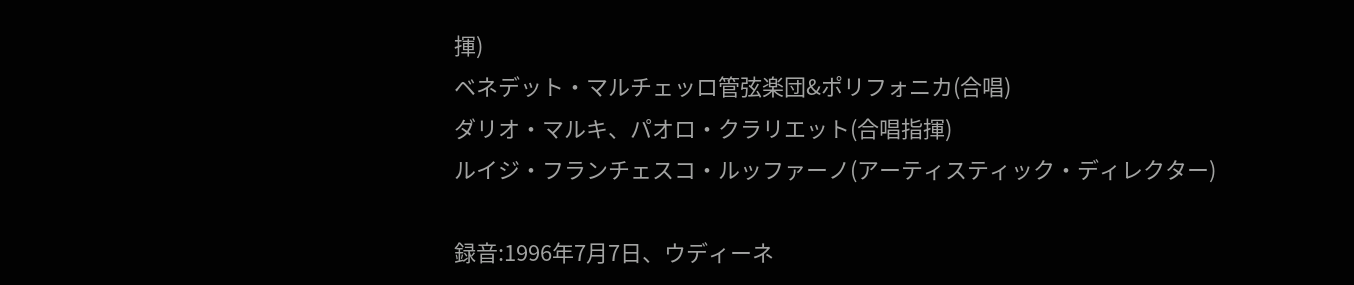揮)
ベネデット・マルチェッロ管弦楽団&ポリフォニカ(合唱)
ダリオ・マルキ、パオロ・クラリエット(合唱指揮)
ルイジ・フランチェスコ・ルッファーノ(アーティスティック・ディレクター)

録音:1996年7月7日、ウディーネ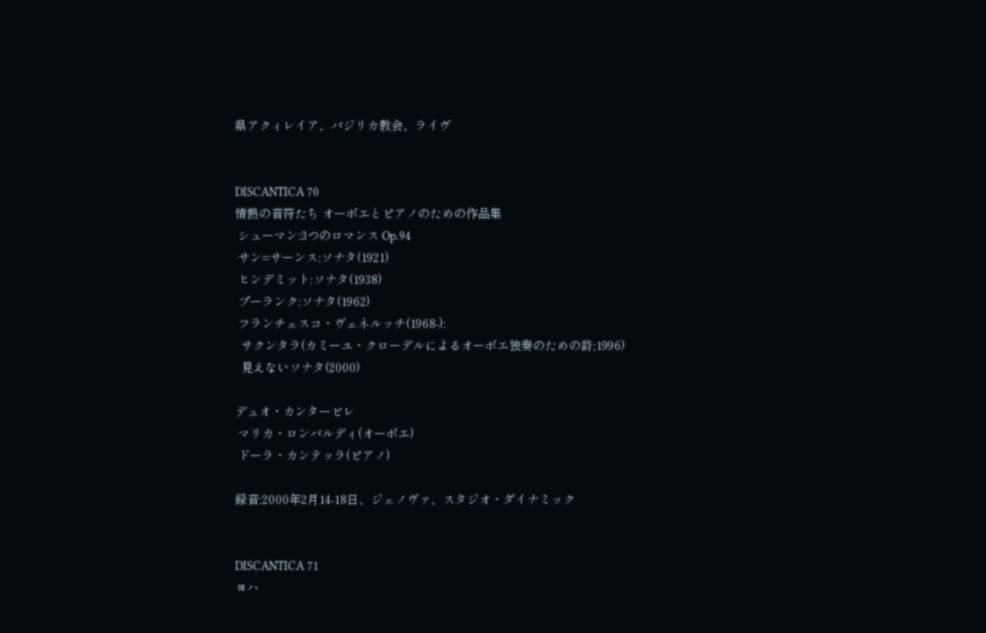県アクィレイア、バジリカ教会、ライヴ


DISCANTICA 70
情熱の音符たち オーボエとピアノのための作品集
 シューマン:3つのロマンス Op.94
 サン=サーンス:ソナタ(1921)
 ヒンデミット:ソナタ(1938)
 プーランク:ソナタ(1962)
 フランチェスコ・ヴェネルッチ(1968-):
  サクンタラ(カミーユ・クローデルによるオーボエ独奏のための詩;1996)
  見えないソナタ(2000)

デュオ・カンタービレ
 マリカ・ロンバルディ(オーボエ)
 ドーラ・カンテッラ(ピアノ)

録音:2000年2月14-18日、ジェノヴァ、スタジオ・ダイナミック


DISCANTICA 71
ヨハ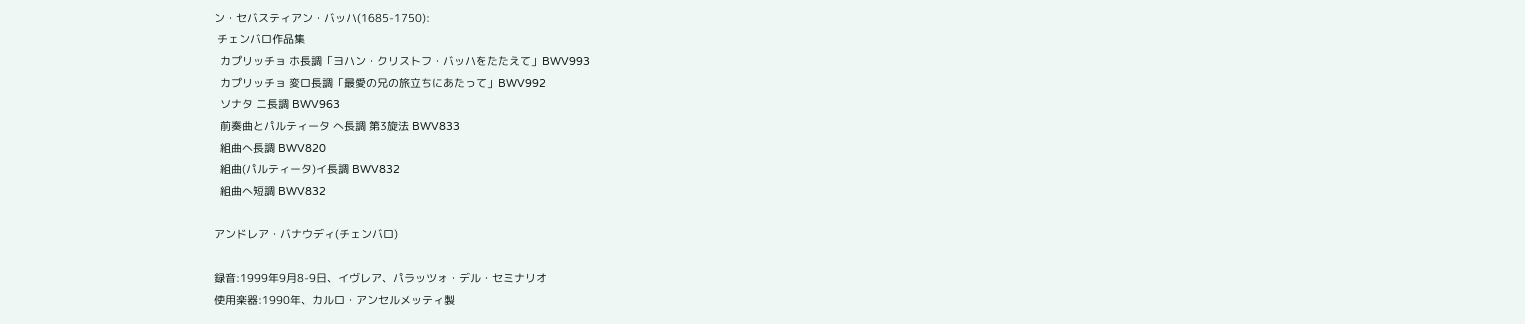ン・セバスティアン・バッハ(1685-1750):
 チェンバロ作品集
  カプリッチョ ホ長調「ヨハン・クリストフ・バッハをたたえて」BWV993
  カプリッチョ 変ロ長調「最愛の兄の旅立ちにあたって」BWV992
  ソナタ ニ長調 BWV963
  前奏曲とパルティータ へ長調 第3旋法 BWV833
  組曲へ長調 BWV820
  組曲(パルティータ)イ長調 BWV832
  組曲へ短調 BWV832

アンドレア・バナウディ(チェンバロ)

録音:1999年9月8-9日、イヴレア、パラッツォ・デル・セミナリオ
使用楽器:1990年、カルロ・アンセルメッティ製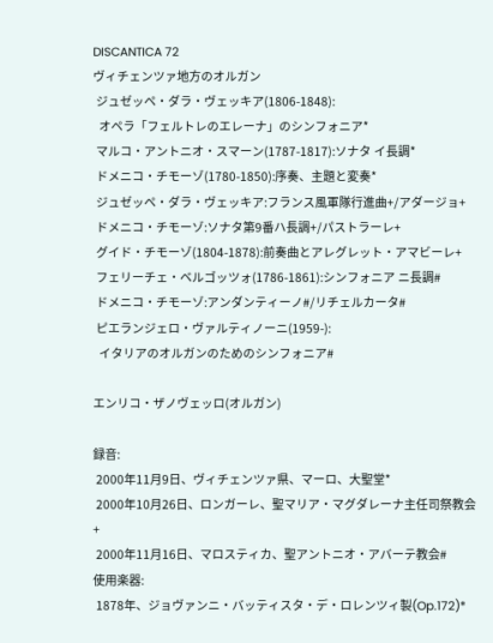DISCANTICA 72
ヴィチェンツァ地方のオルガン
 ジュゼッペ・ダラ・ヴェッキア(1806-1848):
  オペラ「フェルトレのエレーナ」のシンフォニア*
 マルコ・アントニオ・スマーン(1787-1817):ソナタ イ長調*
 ドメニコ・チモーゾ(1780-1850):序奏、主題と変奏*
 ジュゼッペ・ダラ・ヴェッキア:フランス風軍隊行進曲+/アダージョ+
 ドメニコ・チモーゾ:ソナタ第9番ハ長調+/パストラーレ+
 グイド・チモーゾ(1804-1878):前奏曲とアレグレット・アマビーレ+
 フェリーチェ・ベルゴッツォ(1786-1861):シンフォニア ニ長調#
 ドメニコ・チモーゾ:アンダンティーノ#/リチェルカータ#
 ピエランジェロ・ヴァルティノーニ(1959-):
  イタリアのオルガンのためのシンフォニア#

エンリコ・ザノヴェッロ(オルガン)

録音:
 2000年11月9日、ヴィチェンツァ県、マーロ、大聖堂*
 2000年10月26日、ロンガーレ、聖マリア・マグダレーナ主任司祭教会+
 2000年11月16日、マロスティカ、聖アントニオ・アバーテ教会#
使用楽器:
 1878年、ジョヴァンニ・バッティスタ・デ・ロレンツィ製(Op.172)*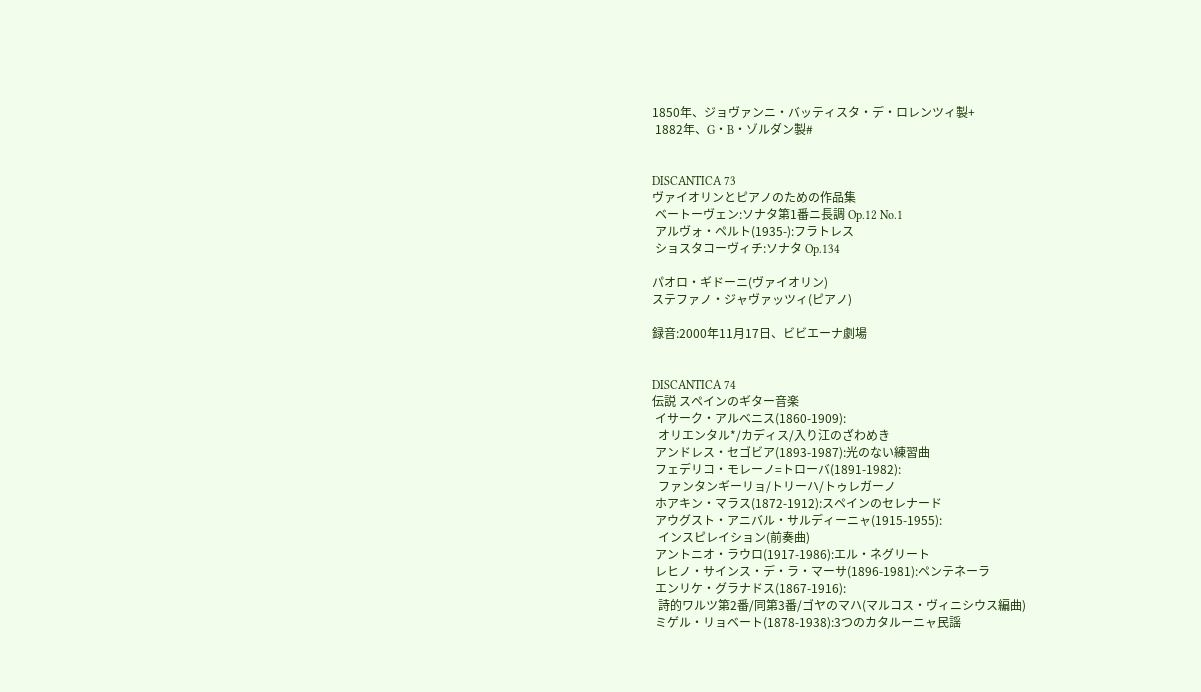1850年、ジョヴァンニ・バッティスタ・デ・ロレンツィ製+
 1882年、G・B・ゾルダン製#


DISCANTICA 73
ヴァイオリンとピアノのための作品集
 ベートーヴェン:ソナタ第1番ニ長調 Op.12 No.1
 アルヴォ・ペルト(1935-):フラトレス
 ショスタコーヴィチ:ソナタ Op.134

パオロ・ギドーニ(ヴァイオリン)
ステファノ・ジャヴァッツィ(ピアノ)

録音:2000年11月17日、ビビエーナ劇場


DISCANTICA 74
伝説 スペインのギター音楽
 イサーク・アルベニス(1860-1909):
  オリエンタル*/カディス/入り江のざわめき
 アンドレス・セゴビア(1893-1987):光のない練習曲
 フェデリコ・モレーノ=トローバ(1891-1982):
  ファンタンギーリョ/トリーハ/トゥレガーノ
 ホアキン・マラス(1872-1912):スペインのセレナード
 アウグスト・アニバル・サルディーニャ(1915-1955):
  インスピレイション(前奏曲)
 アントニオ・ラウロ(1917-1986):エル・ネグリート
 レヒノ・サインス・デ・ラ・マーサ(1896-1981):ペンテネーラ
 エンリケ・グラナドス(1867-1916):
  詩的ワルツ第2番/同第3番/ゴヤのマハ(マルコス・ヴィニシウス編曲)
 ミゲル・リョベート(1878-1938):3つのカタルーニャ民謡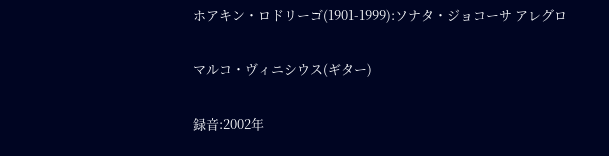ホアキン・ロドリーゴ(1901-1999):ソナタ・ジョコーサ アレグロ

マルコ・ヴィニシウス(ギター)

録音:2002年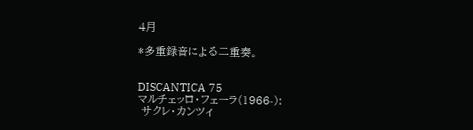4月

*多重録音による二重奏。


DISCANTICA 75
マルチェッロ・フェーラ(1966-):
 サクレ・カンツィ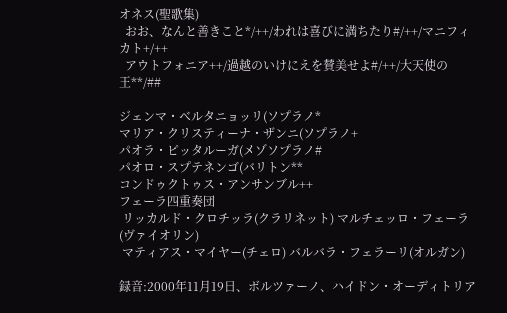オネス(聖歌集)
  おお、なんと善きこと*/++/われは喜びに満ちたり#/++/マニフィカト+/++
  アウトフォニア++/過越のいけにえを賛美せよ#/++/大天使の王**/##

ジェンマ・ベルタニョッリ(ソプラノ*
マリア・クリスティーナ・ザンニ(ソプラノ+
パオラ・ピッタルーガ(メゾソプラノ#
パオロ・スプテネンゴ(バリトン**
コンドゥクトゥス・アンサンブル++
フェーラ四重奏団
 リッカルド・クロチッラ(クラリネット) マルチェッロ・フェーラ(ヴァイオリン)
 マティアス・マイヤー(チェロ) バルバラ・フェラーリ(オルガン)

録音:2000年11月19日、ボルツァーノ、ハイドン・オーディトリア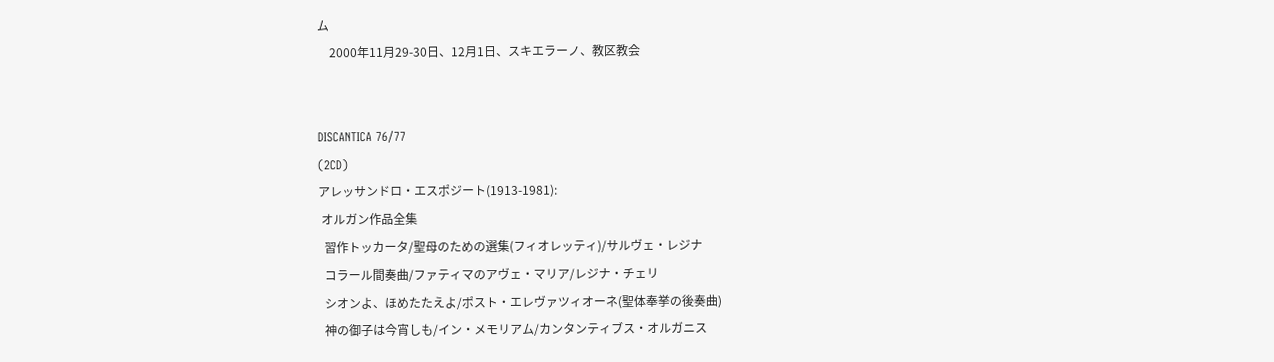ム
    2000年11月29-30日、12月1日、スキエラーノ、教区教会


DISCANTICA 76/77
(2CD)
アレッサンドロ・エスポジート(1913-1981):
 オルガン作品全集
  習作トッカータ/聖母のための選集(フィオレッティ)/サルヴェ・レジナ
  コラール間奏曲/ファティマのアヴェ・マリア/レジナ・チェリ
  シオンよ、ほめたたえよ/ポスト・エレヴァツィオーネ(聖体奉挙の後奏曲)
  神の御子は今宵しも/イン・メモリアム/カンタンティブス・オルガニス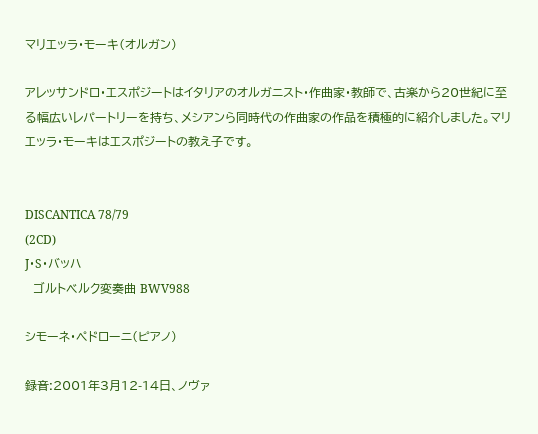マリエッラ・モーキ(オルガン)

アレッサンドロ・エスポジートはイタリアのオルガニスト・作曲家・教師で、古楽から20世紀に至る幅広いレパートリーを持ち、メシアンら同時代の作曲家の作品を積極的に紹介しました。マリエッラ・モーキはエスポジートの教え子です。


DISCANTICA 78/79
(2CD)
J・S・バッハ
  ゴルトベルク変奏曲 BWV988

シモーネ・ペドローニ(ピアノ)

録音:2001年3月12-14日、ノヴァ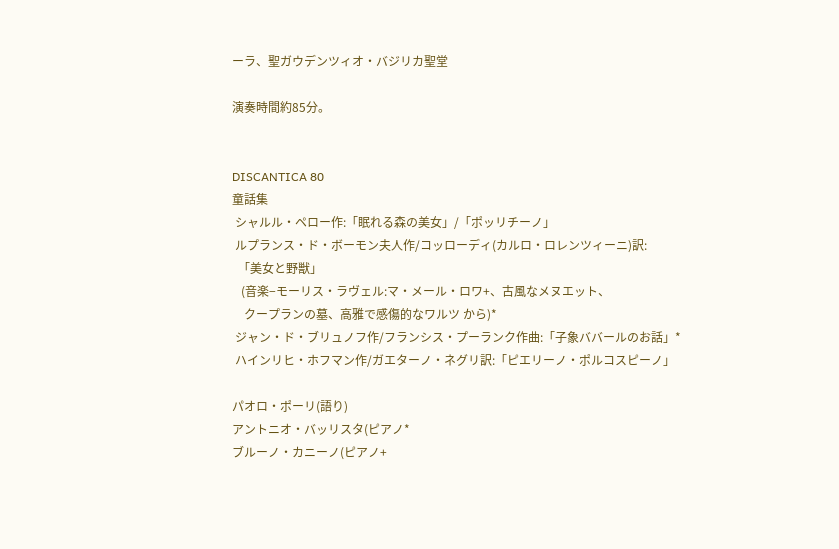ーラ、聖ガウデンツィオ・バジリカ聖堂

演奏時間約85分。


DISCANTICA 80
童話集
 シャルル・ペロー作:「眠れる森の美女」/「ポッリチーノ」
 ルプランス・ド・ボーモン夫人作/コッローディ(カルロ・ロレンツィーニ)訳:
  「美女と野獣」
   (音楽−モーリス・ラヴェル:マ・メール・ロワ+、古風なメヌエット、
    クープランの墓、高雅で感傷的なワルツ から)*
 ジャン・ド・ブリュノフ作/フランシス・プーランク作曲:「子象ババールのお話」*
 ハインリヒ・ホフマン作/ガエターノ・ネグリ訳:「ピエリーノ・ポルコスピーノ」

パオロ・ポーリ(語り)
アントニオ・バッリスタ(ピアノ*
ブルーノ・カニーノ(ピアノ+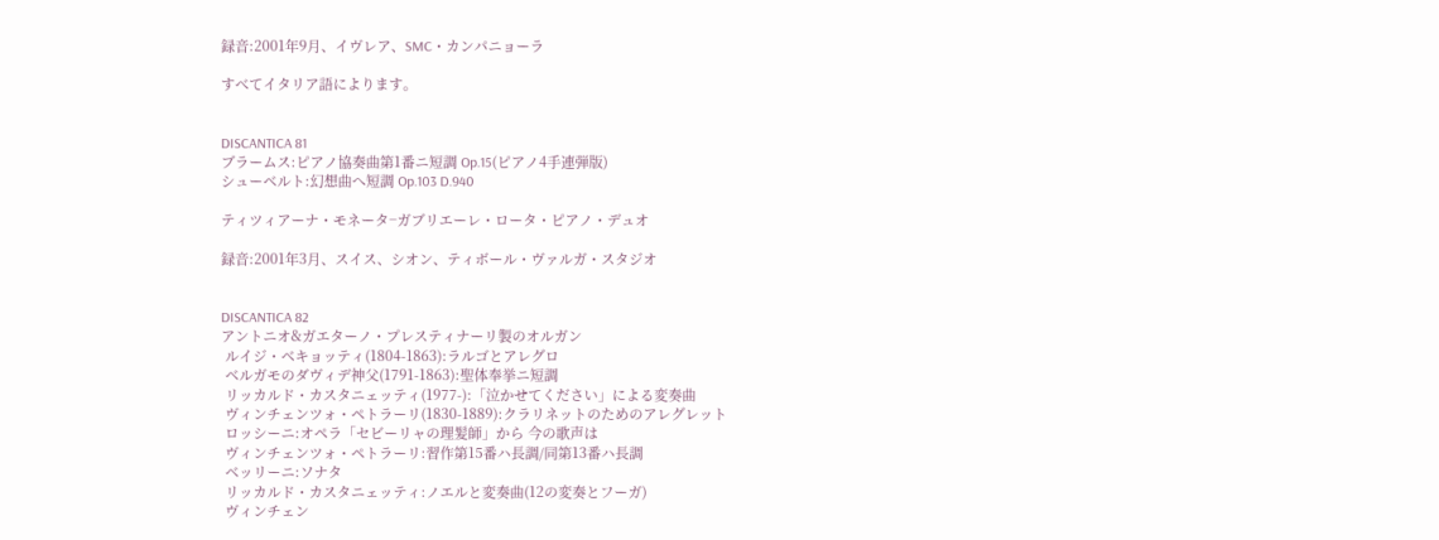録音:2001年9月、イヴレア、SMC・カンパニョーラ

すべてイタリア語によります。


DISCANTICA 81
ブラームス:ピアノ協奏曲第1番ニ短調 Op.15(ピアノ4手連弾版)
シューベルト:幻想曲へ短調 Op.103 D.940

ティツィアーナ・モネータ−ガブリエーレ・ロータ・ピアノ・デュオ

録音:2001年3月、スイス、シオン、ティボール・ヴァルガ・スタジオ


DISCANTICA 82
アントニオ&ガエターノ・プレスティナーリ製のオルガン
 ルイジ・ベキョッティ(1804-1863):ラルゴとアレグロ
 ベルガモのダヴィデ神父(1791-1863):聖体奉挙ニ短調
 リッカルド・カスタニェッティ(1977-):「泣かせてください」による変奏曲
 ヴィンチェンツォ・ペトラーリ(1830-1889):クラリネットのためのアレグレット
 ロッシーニ:オペラ「セビーリャの理髪師」から 今の歌声は
 ヴィンチェンツォ・ペトラーリ:習作第15番ハ長調/同第13番ハ長調
 ベッリーニ:ソナタ
 リッカルド・カスタニェッティ:ノエルと変奏曲(12の変奏とフーガ)
 ヴィンチェン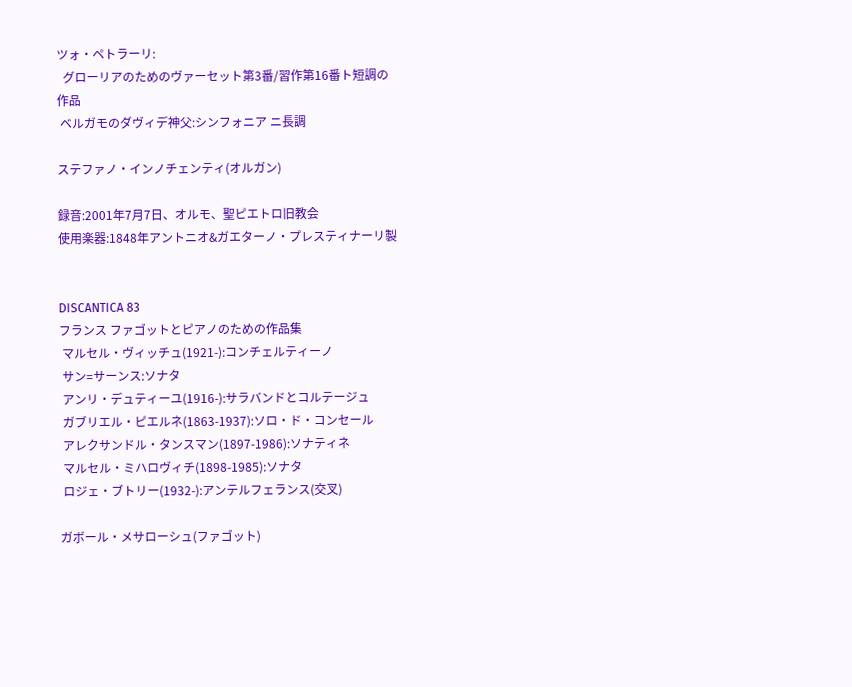ツォ・ペトラーリ:
  グローリアのためのヴァーセット第3番/習作第16番ト短調の作品
 ベルガモのダヴィデ神父:シンフォニア ニ長調

ステファノ・インノチェンティ(オルガン)

録音:2001年7月7日、オルモ、聖ピエトロ旧教会
使用楽器:1848年アントニオ&ガエターノ・プレスティナーリ製


DISCANTICA 83
フランス ファゴットとピアノのための作品集
 マルセル・ヴィッチュ(1921-):コンチェルティーノ
 サン=サーンス:ソナタ
 アンリ・デュティーユ(1916-):サラバンドとコルテージュ
 ガブリエル・ピエルネ(1863-1937):ソロ・ド・コンセール
 アレクサンドル・タンスマン(1897-1986):ソナティネ
 マルセル・ミハロヴィチ(1898-1985):ソナタ
 ロジェ・ブトリー(1932-):アンテルフェランス(交叉)

ガボール・メサローシュ(ファゴット)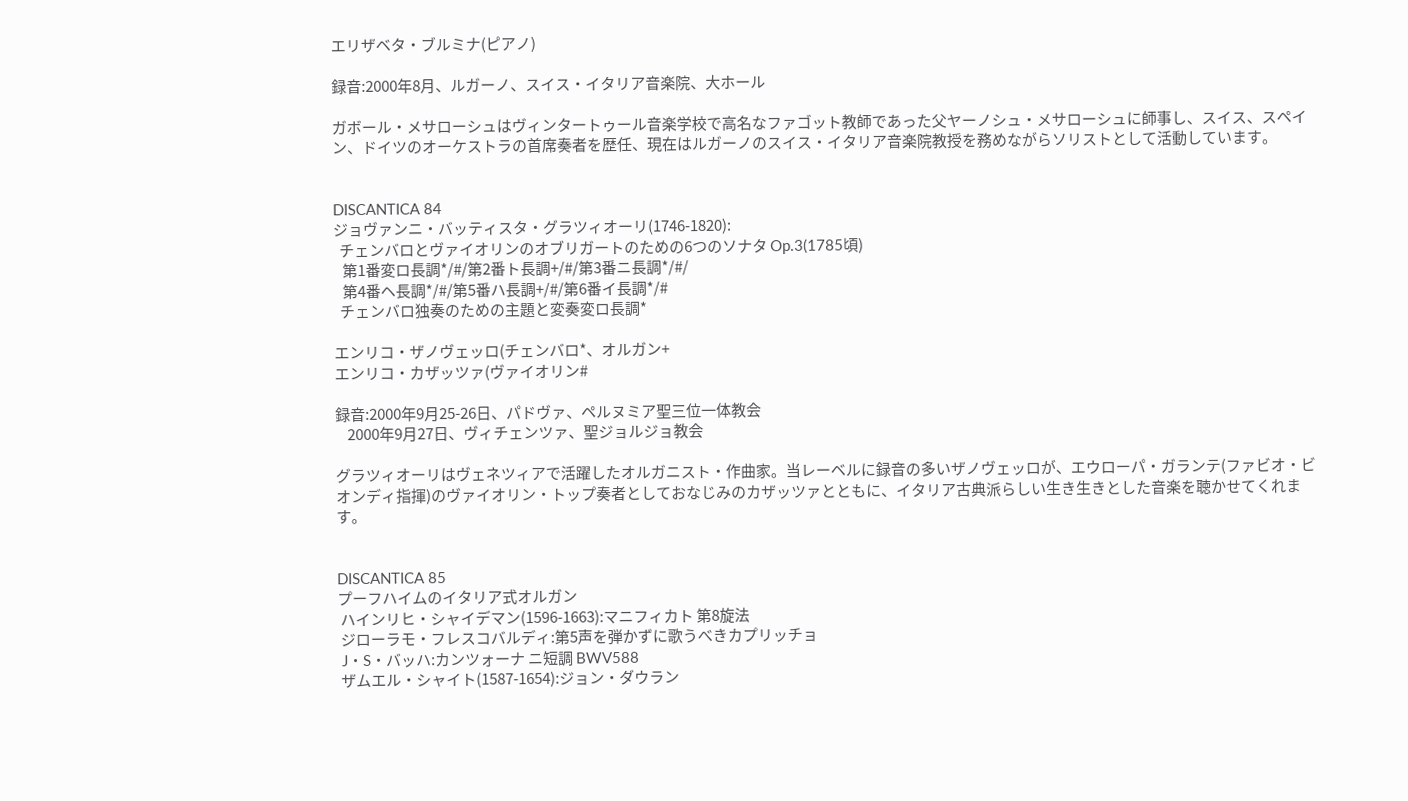エリザベタ・ブルミナ(ピアノ)

録音:2000年8月、ルガーノ、スイス・イタリア音楽院、大ホール

ガボール・メサローシュはヴィンタートゥール音楽学校で高名なファゴット教師であった父ヤーノシュ・メサローシュに師事し、スイス、スペイン、ドイツのオーケストラの首席奏者を歴任、現在はルガーノのスイス・イタリア音楽院教授を務めながらソリストとして活動しています。


DISCANTICA 84
ジョヴァンニ・バッティスタ・グラツィオーリ(1746-1820):
  チェンバロとヴァイオリンのオブリガートのための6つのソナタ Op.3(1785頃)
   第1番変ロ長調*/#/第2番ト長調+/#/第3番ニ長調*/#/
   第4番ヘ長調*/#/第5番ハ長調+/#/第6番イ長調*/#
  チェンバロ独奏のための主題と変奏変ロ長調*

エンリコ・ザノヴェッロ(チェンバロ*、オルガン+
エンリコ・カザッツァ(ヴァイオリン#

録音:2000年9月25-26日、パドヴァ、ペルヌミア聖三位一体教会
    2000年9月27日、ヴィチェンツァ、聖ジョルジョ教会

グラツィオーリはヴェネツィアで活躍したオルガニスト・作曲家。当レーベルに録音の多いザノヴェッロが、エウローパ・ガランテ(ファビオ・ビオンディ指揮)のヴァイオリン・トップ奏者としておなじみのカザッツァとともに、イタリア古典派らしい生き生きとした音楽を聴かせてくれます。


DISCANTICA 85
プーフハイムのイタリア式オルガン
 ハインリヒ・シャイデマン(1596-1663):マニフィカト 第8旋法
 ジローラモ・フレスコバルディ:第5声を弾かずに歌うべきカプリッチョ
 J・S・バッハ:カンツォーナ ニ短調 BWV588
 ザムエル・シャイト(1587-1654):ジョン・ダウラン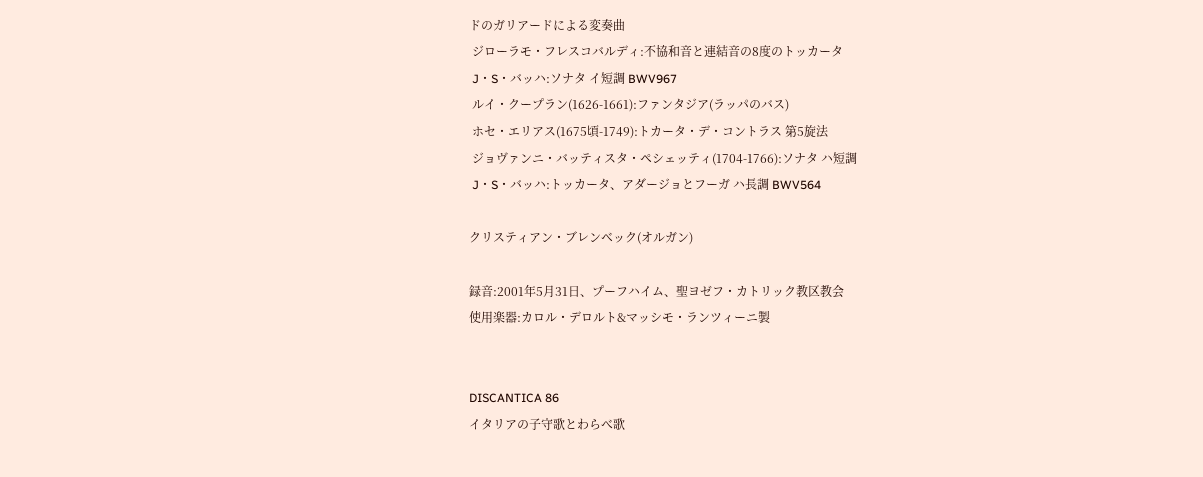ドのガリアードによる変奏曲
 ジローラモ・フレスコバルディ:不協和音と連結音の8度のトッカータ
 J・S・バッハ:ソナタ イ短調 BWV967
 ルイ・クープラン(1626-1661):ファンタジア(ラッパのバス)
 ホセ・エリアス(1675頃-1749):トカータ・デ・コントラス 第5旋法
 ジョヴァンニ・バッティスタ・ペシェッティ(1704-1766):ソナタ ハ短調
 J・S・バッハ:トッカータ、アダージョとフーガ ハ長調 BWV564

クリスティアン・ブレンベック(オルガン)

録音:2001年5月31日、プーフハイム、聖ヨゼフ・カトリック教区教会
使用楽器:カロル・デロルト&マッシモ・ランツィーニ製


DISCANTICA 86
イタリアの子守歌とわらべ歌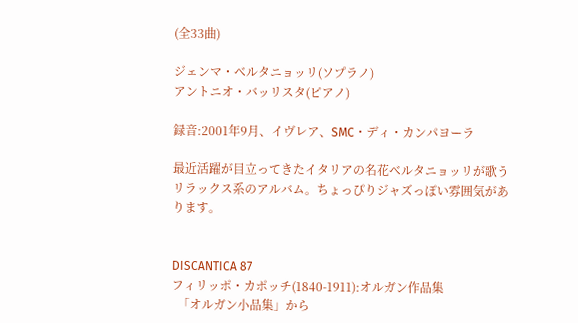(全33曲)

ジェンマ・ベルタニョッリ(ソプラノ)
アントニオ・バッリスタ(ピアノ)

録音:2001年9月、イヴレア、SMC・ディ・カンパヨーラ

最近活躍が目立ってきたイタリアの名花ベルタニョッリが歌うリラックス系のアルバム。ちょっぴりジャズっぽい雰囲気があります。


DISCANTICA 87
フィリッポ・カポッチ(1840-1911):オルガン作品集
  「オルガン小品集」から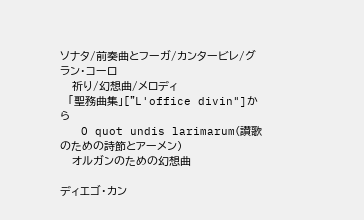ソナタ/前奏曲とフーガ/カンタービレ/グラン・コーロ
   祈り/幻想曲/メロディ
  「聖務曲集」["L'office divin"]から
   O quot undis larimarum(讃歌のための詩節とアーメン)
   オルガンのための幻想曲

ディエゴ・カン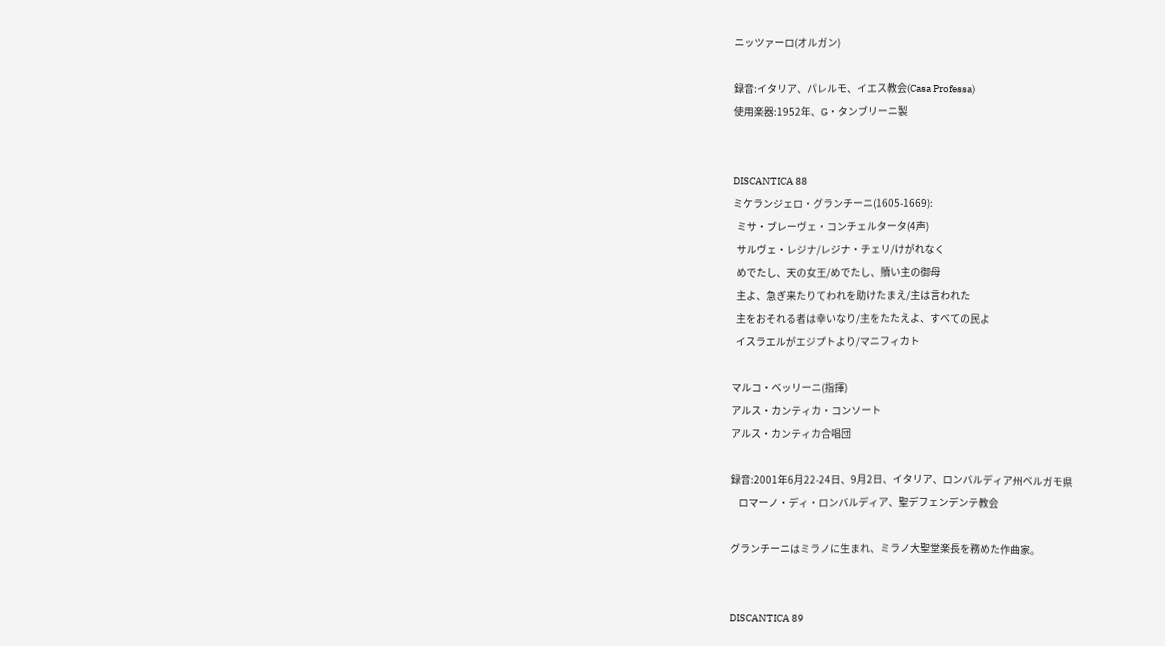ニッツァーロ(オルガン)

録音:イタリア、パレルモ、イエス教会(Casa Professa)
使用楽器:1952年、G・タンブリーニ製


DISCANTICA 88
ミケランジェロ・グランチーニ(1605-1669):
  ミサ・ブレーヴェ・コンチェルタータ(4声)
  サルヴェ・レジナ/レジナ・チェリ/けがれなく
  めでたし、天の女王/めでたし、贖い主の御母
  主よ、急ぎ来たりてわれを助けたまえ/主は言われた
  主をおそれる者は幸いなり/主をたたえよ、すべての民よ
  イスラエルがエジプトより/マニフィカト

マルコ・ベッリーニ(指揮)
アルス・カンティカ・コンソート
アルス・カンティカ合唱団

録音:2001年6月22-24日、9月2日、イタリア、ロンバルディア州ベルガモ県
    ロマーノ・ディ・ロンバルディア、聖デフェンデンテ教会

グランチーニはミラノに生まれ、ミラノ大聖堂楽長を務めた作曲家。


DISCANTICA 89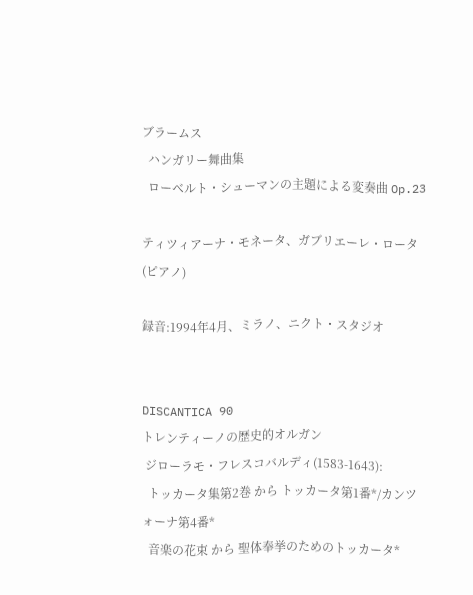ブラームス
  ハンガリー舞曲集
  ローベルト・シューマンの主題による変奏曲 Op.23

ティツィアーナ・モネータ、ガブリエーレ・ロータ(ピアノ)

録音:1994年4月、ミラノ、ニクト・スタジオ


DISCANTICA 90
トレンティーノの歴史的オルガン
 ジローラモ・フレスコバルディ(1583-1643):
  トッカータ集第2巻 から トッカータ第1番*/カンツォーナ第4番*
  音楽の花束 から 聖体奉挙のためのトッカータ*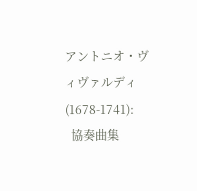アントニオ・ヴィヴァルディ(1678-1741):
  協奏曲集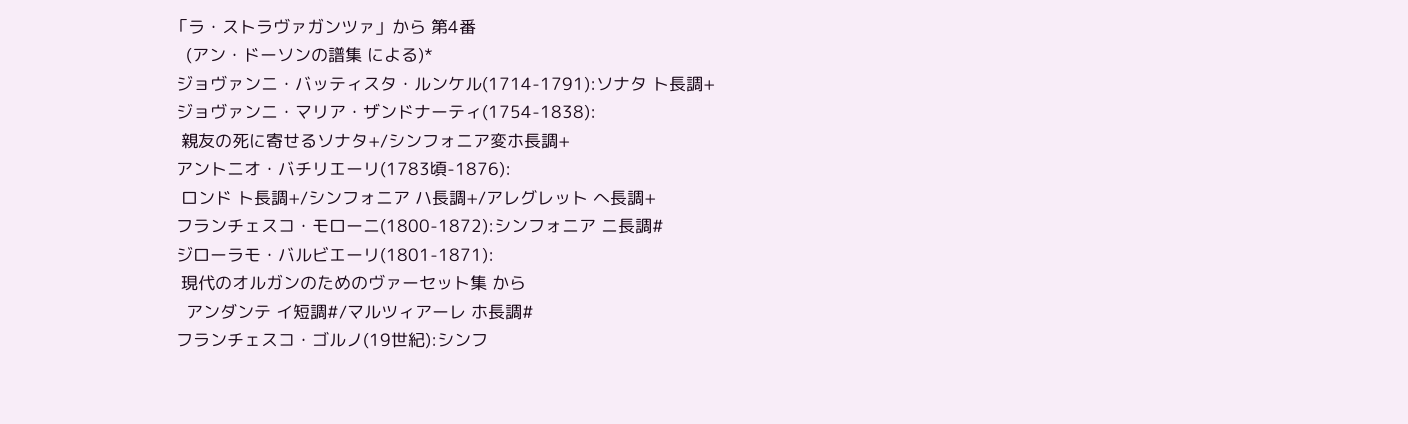「ラ・ストラヴァガンツァ」から 第4番
   (アン・ドーソンの譜集 による)*
 ジョヴァンニ・バッティスタ・ルンケル(1714-1791):ソナタ ト長調+
 ジョヴァンニ・マリア・ザンドナーティ(1754-1838):
  親友の死に寄せるソナタ+/シンフォニア変ホ長調+
 アントニオ・バチリエーリ(1783頃-1876):
  ロンド ト長調+/シンフォニア ハ長調+/アレグレット へ長調+
 フランチェスコ・モローニ(1800-1872):シンフォニア ニ長調#
 ジローラモ・バルビエーリ(1801-1871):
  現代のオルガンのためのヴァーセット集 から
   アンダンテ イ短調#/マルツィアーレ ホ長調#
 フランチェスコ・ゴルノ(19世紀):シンフ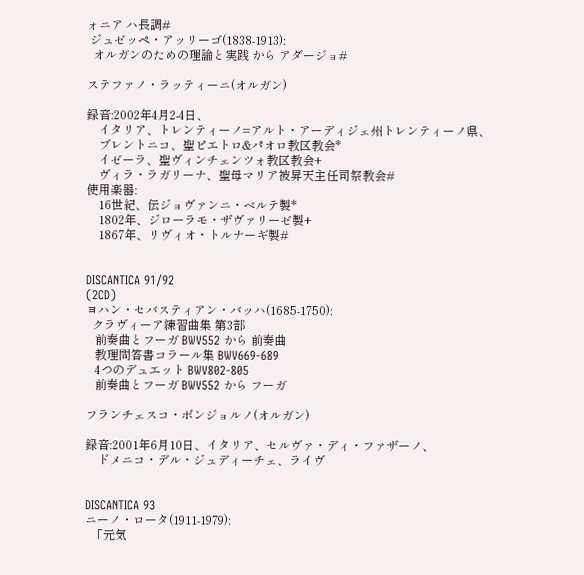ォニア ハ長調#
 ジュゼッペ・アッリーゴ(1838-1913):
  オルガンのための理論と実践 から アダージョ#

ステファノ・ラッティーニ(オルガン)

録音:2002年4月2-4日、
    イタリア、トレンティーノ=アルト・アーディジェ州トレンティーノ県、
    ブレントニコ、聖ピエトロ&パオロ教区教会*
    イゼーラ、聖ヴィンチェンツォ教区教会+
    ヴィラ・ラガリーナ、聖母マリア被昇天主任司祭教会#
使用楽器:
    16世紀、伝ジョヴァンニ・ベルテ製*
    1802年、ジローラモ・ザヴァリーゼ製+
    1867年、リヴィオ・トルナーギ製#


DISCANTICA 91/92
(2CD)
ヨハン・セバスティアン・バッハ(1685-1750):
  クラヴィーア練習曲集 第3部
   前奏曲とフーガ BWV552 から 前奏曲
   教理問答書コラール集 BWV669-689
   4つのデュエット BWV802-805
   前奏曲とフーガ BWV552 から フーガ

フランチェスコ・ボンジョルノ(オルガン)

録音:2001年6月10日、イタリア、セルヴァ・ディ・ファザーノ、
    ドメニコ・デル・ジュディーチェ、ライヴ


DISCANTICA 93
ニーノ・ロータ(1911-1979):
  「元気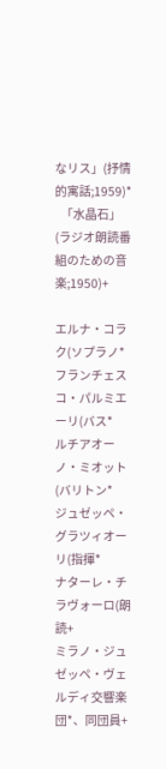なリス」(抒情的寓話;1959)*
  「水晶石」(ラジオ朗読番組のための音楽;1950)+

エルナ・コラク(ソプラノ*
フランチェスコ・パルミエーリ(バス*
ルチアオーノ・ミオット(バリトン*
ジュゼッペ・グラツィオーリ(指揮*
ナターレ・チラヴォーロ(朗読+
ミラノ・ジュゼッペ・ヴェルディ交響楽団*、同団員+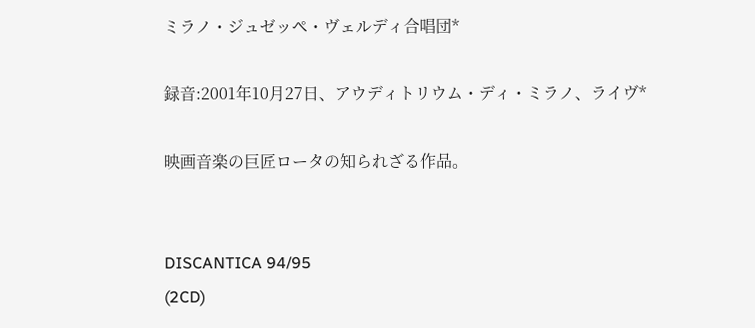ミラノ・ジュゼッペ・ヴェルディ合唱団*

録音:2001年10月27日、アウディトリウム・ディ・ミラノ、ライヴ*

映画音楽の巨匠ロータの知られざる作品。


DISCANTICA 94/95
(2CD)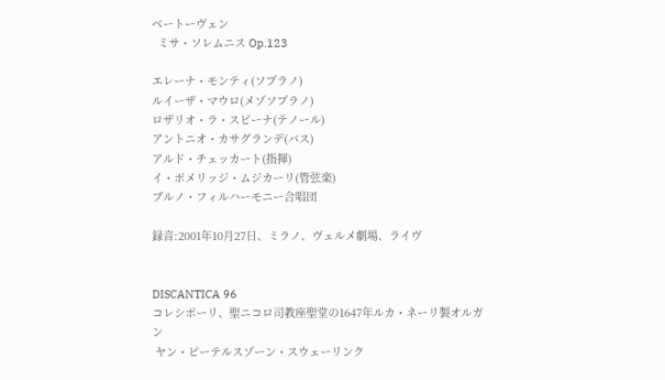ベートーヴェン
  ミサ・ソレムニス Op.123

エレーナ・モンティ(ソプラノ)
ルイーザ・マウロ(メゾソプラノ)
ロザリオ・ラ・スピーナ(テノール)
アントニオ・カサグランデ(バス)
アルド・チェッカート(指揮)
イ・ポメリッジ・ムジカーリ(管弦楽)
ブルノ・フィルハーモニー合唱団

録音:2001年10月27日、ミラノ、ヴェルメ劇場、ライヴ


DISCANTICA 96
コレシポーリ、聖ニコロ司教座聖堂の1647年ルカ・ネーリ製オルガン
 ヤン・ピーテルスゾーン・スウェーリンク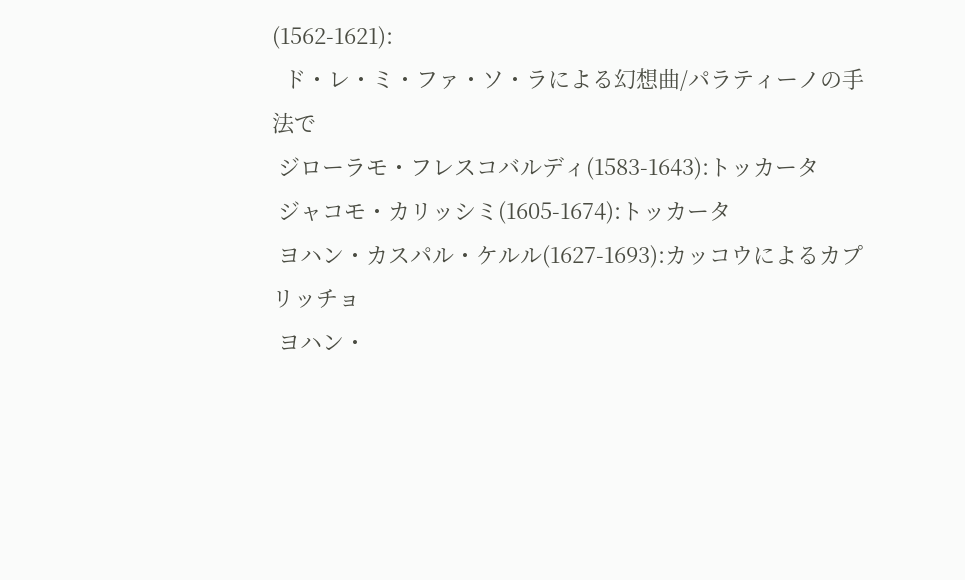(1562-1621):
  ド・レ・ミ・ファ・ソ・ラによる幻想曲/パラティーノの手法で
 ジローラモ・フレスコバルディ(1583-1643):トッカータ
 ジャコモ・カリッシミ(1605-1674):トッカータ
 ヨハン・カスパル・ケルル(1627-1693):カッコウによるカプリッチョ
 ヨハン・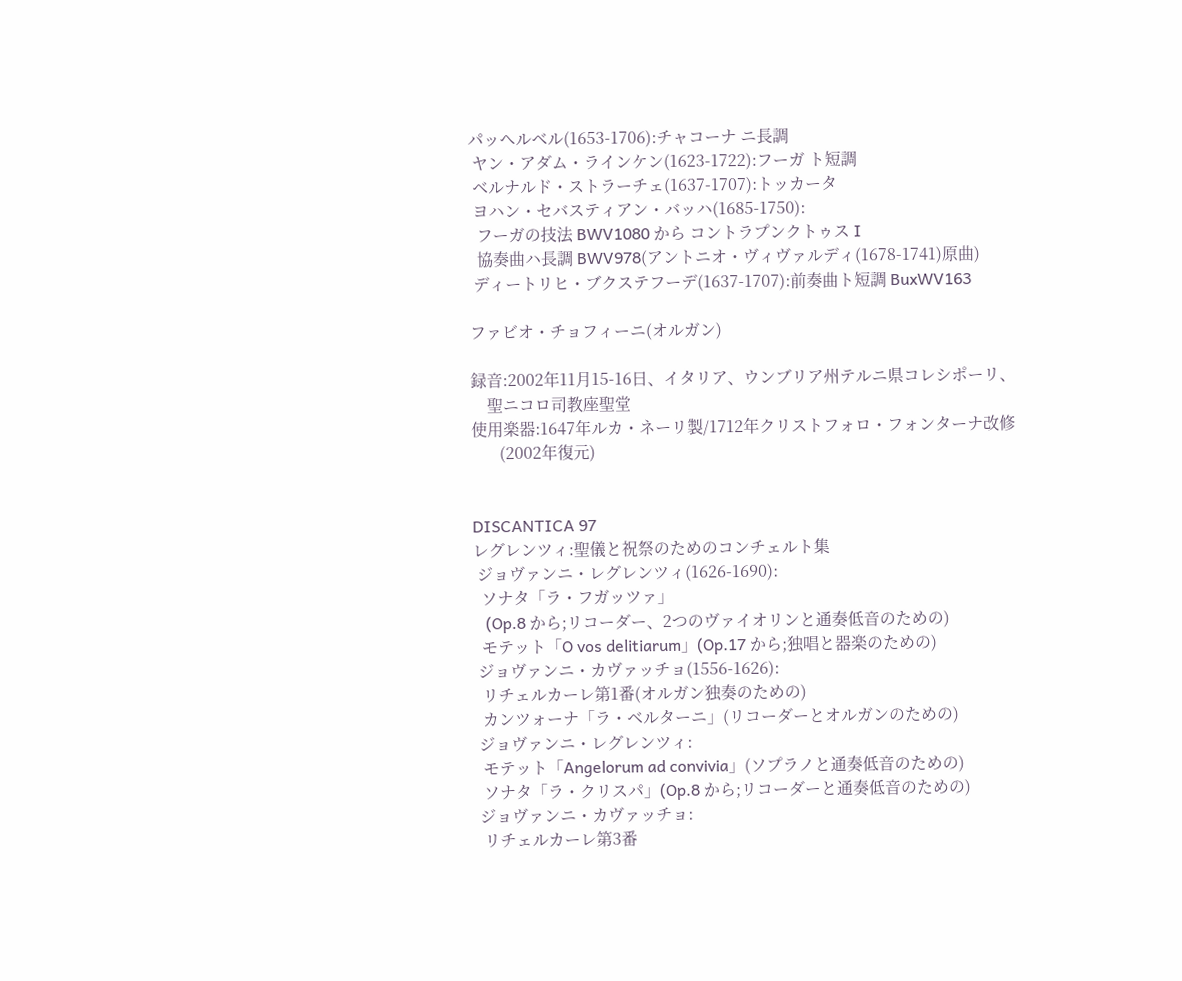パッヘルベル(1653-1706):チャコーナ ニ長調
 ヤン・アダム・ラインケン(1623-1722):フーガ ト短調
 ベルナルド・ストラーチェ(1637-1707):トッカータ
 ヨハン・セバスティアン・バッハ(1685-1750):
  フーガの技法 BWV1080 から コントラプンクトゥス I
  協奏曲ハ長調 BWV978(アントニオ・ヴィヴァルディ(1678-1741)原曲)
 ディートリヒ・ブクステフーデ(1637-1707):前奏曲ト短調 BuxWV163

ファビオ・チョフィーニ(オルガン)

録音:2002年11月15-16日、イタリア、ウンブリア州テルニ県コレシポーリ、
    聖ニコロ司教座聖堂
使用楽器:1647年ルカ・ネーリ製/1712年クリストフォロ・フォンターナ改修
       (2002年復元)


DISCANTICA 97
レグレンツィ:聖儀と祝祭のためのコンチェルト集
 ジョヴァンニ・レグレンツィ(1626-1690):
  ソナタ「ラ・フガッツァ」
   (Op.8 から;リコーダー、2つのヴァイオリンと通奏低音のための)
  モテット「O vos delitiarum」(Op.17 から;独唱と器楽のための)
 ジョヴァンニ・カヴァッチョ(1556-1626):
  リチェルカーレ第1番(オルガン独奏のための)
  カンツォーナ「ラ・ベルターニ」(リコーダーとオルガンのための)
 ジョヴァンニ・レグレンツィ:
  モテット「Angelorum ad convivia」(ソプラノと通奏低音のための)
  ソナタ「ラ・クリスパ」(Op.8 から;リコーダーと通奏低音のための)
 ジョヴァンニ・カヴァッチョ:
  リチェルカーレ第3番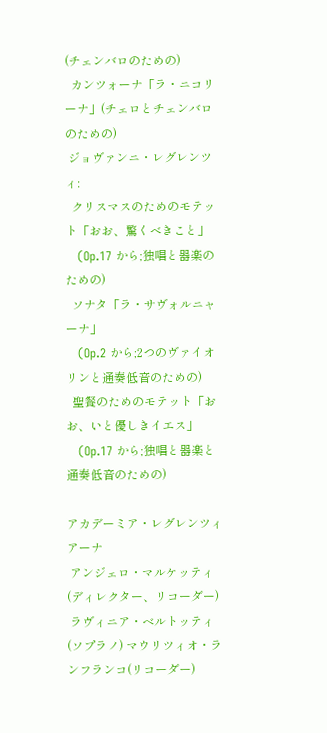(チェンバロのための)
  カンツォーナ「ラ・ニコリーナ」(チェロとチェンバロのための)
 ジョヴァンニ・レグレンツィ:
  クリスマスのためのモテット「おお、驚くべきこと」
   (Op.17 から;独唱と器楽のための)
  ソナタ「ラ・サヴォルニャーナ」
   (Op.2 から;2つのヴァイオリンと通奏低音のための)
  聖餐のためのモテット「おお、いと優しきイエス」
   (Op.17 から;独唱と器楽と通奏低音のための)

アカデーミア・レグレンツィアーナ
 アンジェロ・マルケッティ(ディレクター、リコーダー)
 ラヴィニア・ベルトッティ(ソプラノ) マウリツィオ・ランフランコ(リコーダー)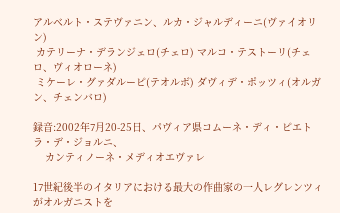アルベルト・ステヴァニン、ルカ・ジャルディーニ(ヴァイオリン)
 カテリーナ・デランジェロ(チェロ) マルコ・テストーリ(チェロ、ヴィオローネ)
 ミケーレ・グァダルーピ(テオルボ) ダヴィデ・ポッツィ(オルガン、チェンバロ)

録音:2002年7月20-25日、パヴィア県コムーネ・ディ・ピエトラ・デ・ジョルニ、
    カンティノーネ・メディオエヴァレ

17世紀後半のイタリアにおける最大の作曲家の一人レグレンツィがオルガニストを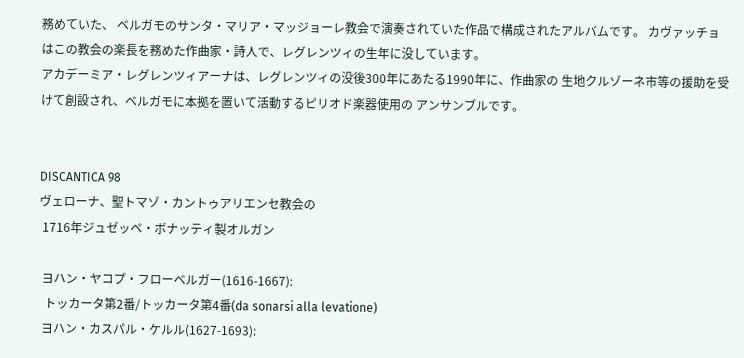務めていた、 ベルガモのサンタ・マリア・マッジョーレ教会で演奏されていた作品で構成されたアルバムです。 カヴァッチョはこの教会の楽長を務めた作曲家・詩人で、レグレンツィの生年に没しています。
アカデーミア・レグレンツィアーナは、レグレンツィの没後300年にあたる1990年に、作曲家の 生地クルゾーネ市等の援助を受けて創設され、ベルガモに本拠を置いて活動するピリオド楽器使用の アンサンブルです。


DISCANTICA 98
ヴェローナ、聖トマゾ・カントゥアリエンセ教会の
 1716年ジュゼッペ・ボナッティ製オルガン

 ヨハン・ヤコプ・フローベルガー(1616-1667):
  トッカータ第2番/トッカータ第4番(da sonarsi alla levatione)
 ヨハン・カスパル・ケルル(1627-1693):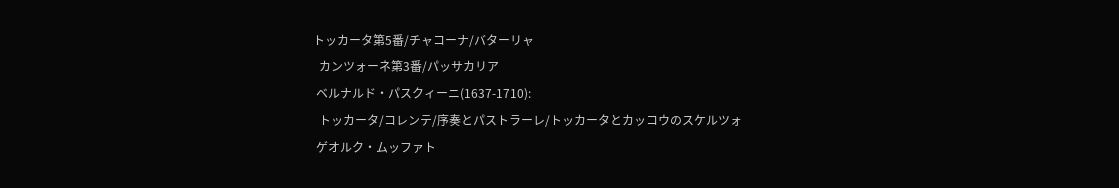トッカータ第5番/チャコーナ/バターリャ
  カンツォーネ第3番/パッサカリア
 ベルナルド・パスクィーニ(1637-1710):
  トッカータ/コレンテ/序奏とパストラーレ/トッカータとカッコウのスケルツォ
 ゲオルク・ムッファト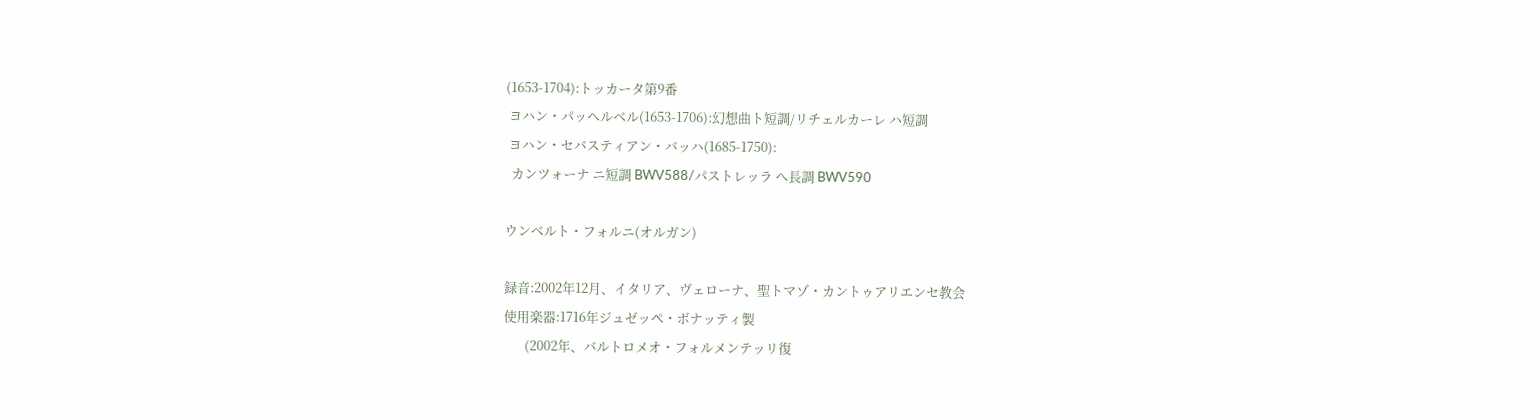(1653-1704):トッカータ第9番
 ヨハン・パッヘルベル(1653-1706):幻想曲ト短調/リチェルカーレ ハ短調
 ヨハン・セバスティアン・バッハ(1685-1750):
  カンツォーナ ニ短調 BWV588/パストレッラ へ長調 BWV590

ウンベルト・フォルニ(オルガン)

録音:2002年12月、イタリア、ヴェローナ、聖トマゾ・カントゥアリエンセ教会
使用楽器:1716年ジュゼッペ・ボナッティ製
       (2002年、バルトロメオ・フォルメンテッリ復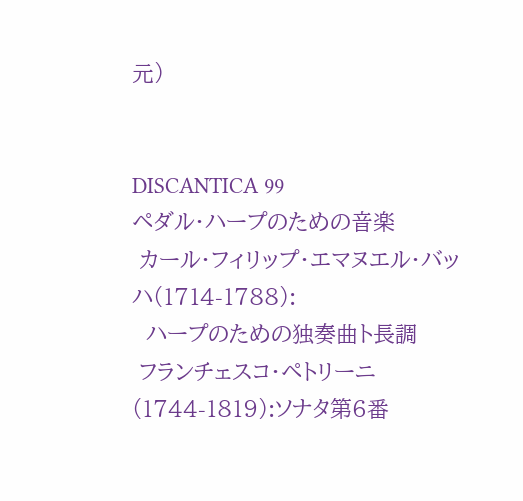元)


DISCANTICA 99
ペダル・ハープのための音楽
 カール・フィリップ・エマヌエル・バッハ(1714-1788):
  ハープのための独奏曲ト長調
 フランチェスコ・ペトリーニ(1744-1819):ソナタ第6番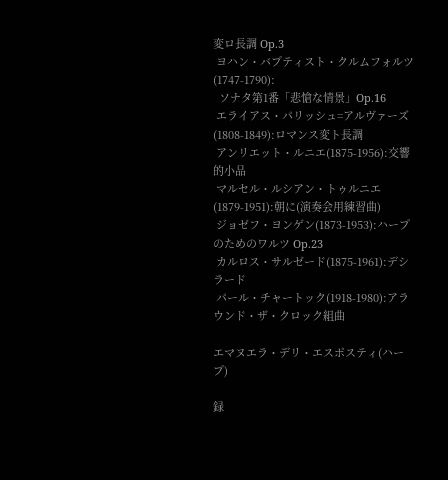変ロ長調 Op.3
 ヨハン・バプティスト・クルムフォルツ(1747-1790):
  ソナタ第1番「悲愴な情景」Op.16
 エライアス・パリッシュ=アルヴァーズ(1808-1849):ロマンス変ト長調
 アンリエット・ルニエ(1875-1956):交響的小品
 マルセル・ルシアン・トゥルニエ(1879-1951):朝に(演奏会用練習曲)
 ジョゼフ・ヨンゲン(1873-1953):ハープのためのワルツ Op.23
 カルロス・サルゼード(1875-1961):デシラード
 パール・チャートック(1918-1980):アラウンド・ザ・クロック組曲

エマヌエラ・デリ・エスポスティ(ハープ)

録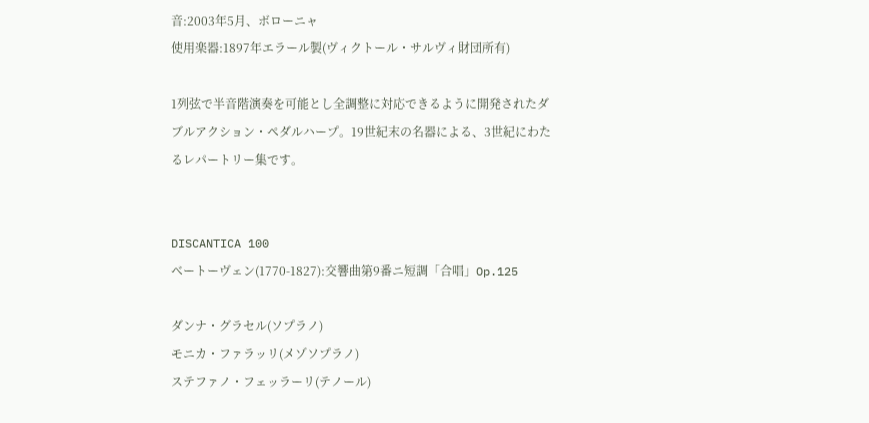音:2003年5月、ボローニャ
使用楽器:1897年エラール製(ヴィクトール・サルヴィ財団所有)

1列弦で半音階演奏を可能とし全調整に対応できるように開発されたダブルアクション・ペダルハープ。19世紀末の名器による、3世紀にわたるレパートリー集です。


DISCANTICA 100
ベートーヴェン(1770-1827):交響曲第9番ニ短調「合唱」Op.125

ダンナ・グラセル(ソプラノ)
モニカ・ファラッリ(メゾソプラノ)
ステファノ・フェッラーリ(テノール)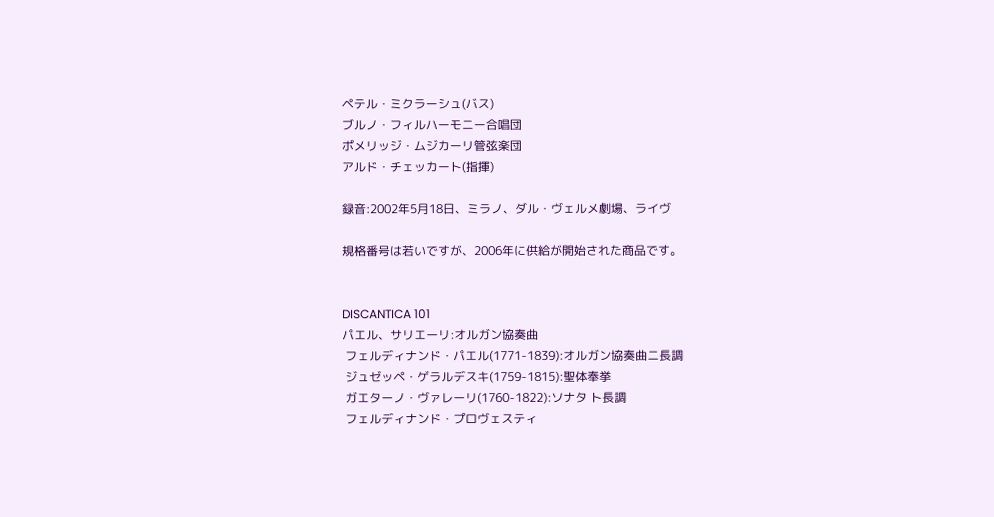ペテル・ミクラーシュ(バス)
ブルノ・フィルハーモニー合唱団
ポメリッジ・ムジカーリ管弦楽団
アルド・チェッカート(指揮)

録音:2002年5月18日、ミラノ、ダル・ヴェルメ劇場、ライヴ

規格番号は若いですが、2006年に供給が開始された商品です。


DISCANTICA 101
パエル、サリエーリ:オルガン協奏曲
 フェルディナンド・パエル(1771-1839):オルガン協奏曲ニ長調
 ジュゼッペ・ゲラルデスキ(1759-1815):聖体奉挙
 ガエターノ・ヴァレーリ(1760-1822):ソナタ ト長調
 フェルディナンド・プロヴェスティ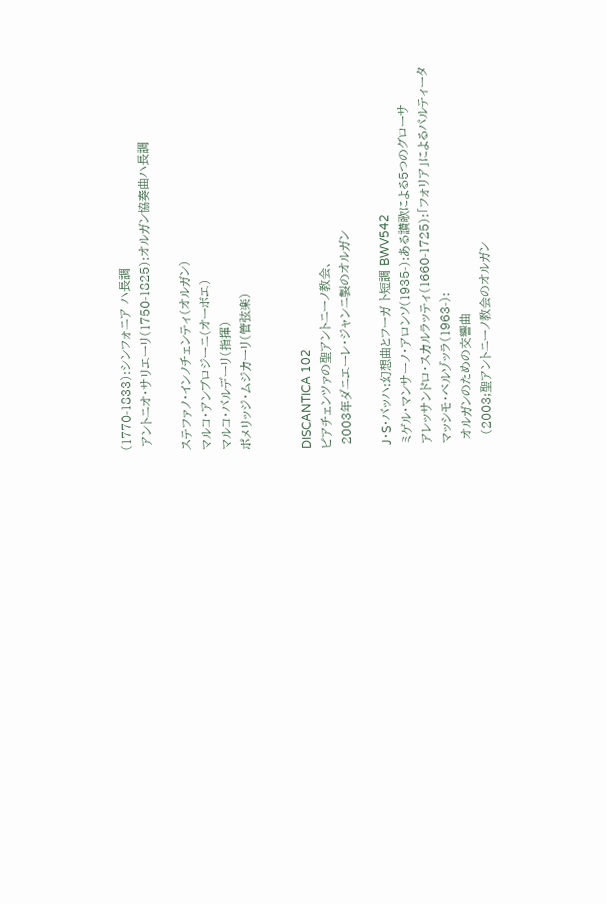(1770-1833):シンフォニア ハ長調
 アントニオ・サリエーリ(1750-1825):オルガン協奏曲ハ長調

ステファノ・インノチェンティ(オルガン)
マルコ・アンブロジーニ(オーボエ)
マルコ・バルデーリ(指揮)
ポメリッジ・ムジカーリ(管弦楽)


DISCANTICA 102
ピアチェンツァの聖アントニーノ教会、
 2003年ダニエーレ・ジャンニ製のオルガン

 J・S・バッハ:幻想曲とフーガ ト短調 BWV542
 ミゲル・マンサーノ・アロンソ(1935-):ある讃歌による5つのグローサ
 アレッサンドロ・スカルラッティ(1660-1725):「フォリア」によるパルティータ
 マッシモ・ベルゾッラ(1963-):
  オルガンのための交響曲
   (2003;聖アントニーノ教会のオルガン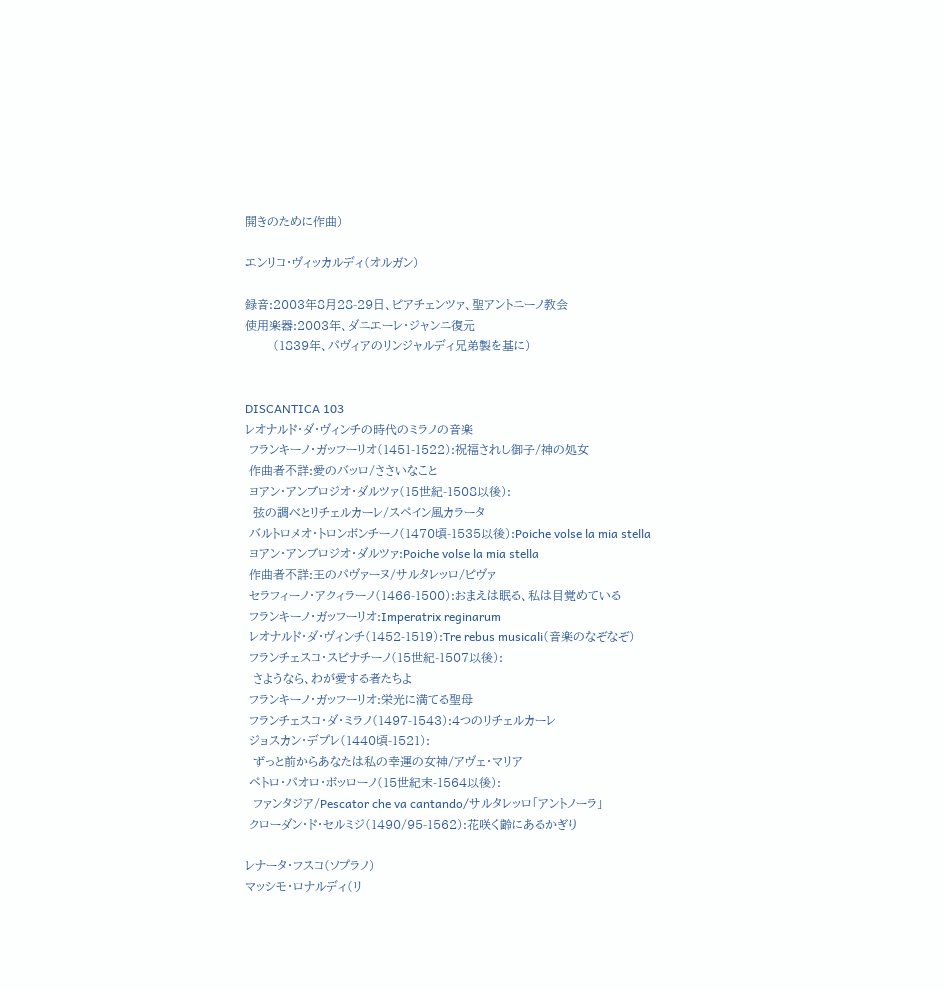開きのために作曲)

エンリコ・ヴィッカルディ(オルガン)

録音:2003年8月28-29日、ピアチェンツァ、聖アントニーノ教会
使用楽器:2003年、ダニエーレ・ジャンニ復元
       (1839年、パヴィアのリンジャルディ兄弟製を基に)


DISCANTICA 103
レオナルド・ダ・ヴィンチの時代のミラノの音楽
 フランキーノ・ガッフーリオ(1451-1522):祝福されし御子/神の処女
 作曲者不詳:愛のバッロ/ささいなこと
 ヨアン・アンブロジオ・ダルツァ(15世紀-1508以後):
  弦の調べとリチェルカーレ/スペイン風カラータ
 バルトロメオ・トロンボンチーノ(1470頃-1535以後):Poiche volse la mia stella
 ヨアン・アンブロジオ・ダルツァ:Poiche volse la mia stella
 作曲者不詳:王のパヴァーヌ/サルタレッロ/ピヴァ
 セラフィーノ・アクィラーノ(1466-1500):おまえは眠る、私は目覚めている
 フランキーノ・ガッフーリオ:Imperatrix reginarum
 レオナルド・ダ・ヴィンチ(1452-1519):Tre rebus musicali(音楽のなぞなぞ)
 フランチェスコ・スピナチーノ(15世紀-1507以後):
  さようなら、わが愛する者たちよ
 フランキーノ・ガッフーリオ:栄光に満てる聖母
 フランチェスコ・ダ・ミラノ(1497-1543):4つのリチェルカーレ
 ジョスカン・デプレ(1440頃-1521):
  ずっと前からあなたは私の幸運の女神/アヴェ・マリア
 ペトロ・パオロ・ボッローノ(15世紀末-1564以後):
  ファンタジア/Pescator che va cantando/サルタレッロ「アントノーラ」
 クローダン・ド・セルミジ(1490/95-1562):花咲く齢にあるかぎり

レナータ・フスコ(ソプラノ)
マッシモ・ロナルディ(リ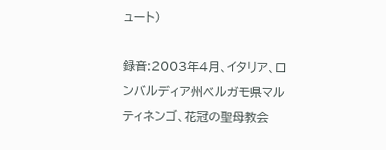ュート)

録音:2003年4月、イタリア、ロンバルディア州ベルガモ県マルティネンゴ、花冠の聖母教会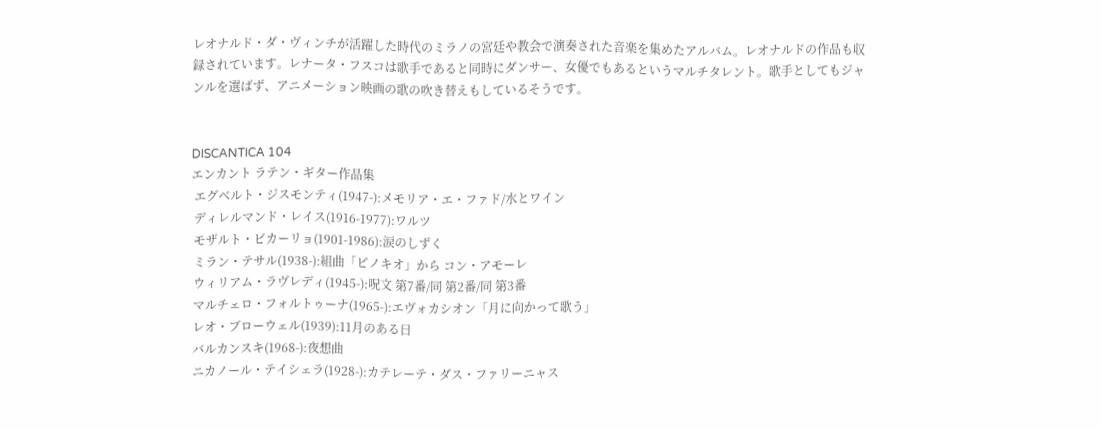レオナルド・ダ・ヴィンチが活躍した時代のミラノの宮廷や教会で演奏された音楽を集めたアルバム。レオナルドの作品も収録されています。レナータ・フスコは歌手であると同時にダンサー、女優でもあるというマルチタレント。歌手としてもジャンルを選ばず、アニメーション映画の歌の吹き替えもしているそうです。


DISCANTICA 104
エンカント ラテン・ギター作品集
 エグベルト・ジスモンティ(1947-):メモリア・エ・ファド/水とワイン
 ディレルマンド・レイス(1916-1977):ワルツ
 モザルト・ビカーリョ(1901-1986):涙のしずく
 ミラン・テサル(1938-):組曲「ピノキオ」から コン・アモーレ
 ウィリアム・ラヴレディ(1945-):呪文 第7番/同 第2番/同 第3番
 マルチェロ・フォルトゥーナ(1965-):エヴォカシオン「月に向かって歌う」
 レオ・ブローウェル(1939):11月のある日
 バルカンスキ(1968-):夜想曲
 ニカノール・テイシェラ(1928-):カテレーテ・ダス・ファリーニャス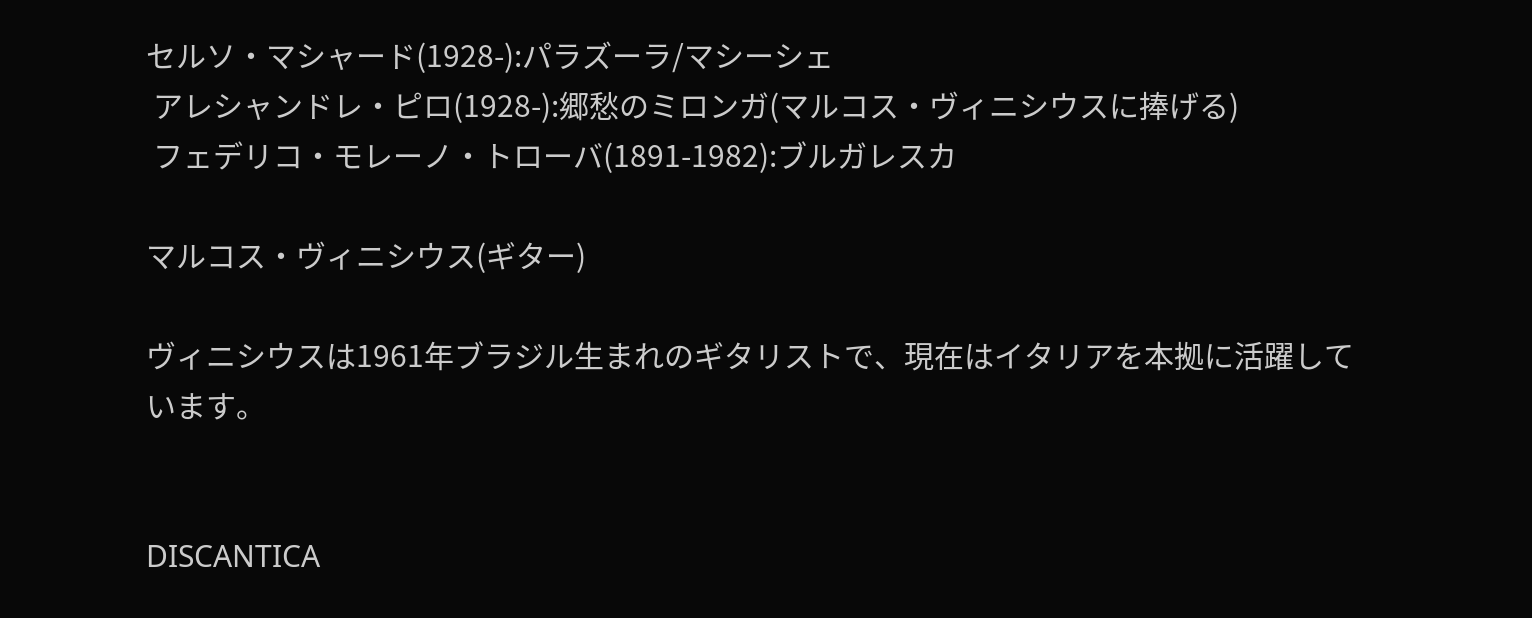セルソ・マシャード(1928-):パラズーラ/マシーシェ
 アレシャンドレ・ピロ(1928-):郷愁のミロンガ(マルコス・ヴィニシウスに捧げる)
 フェデリコ・モレーノ・トローバ(1891-1982):ブルガレスカ

マルコス・ヴィニシウス(ギター)

ヴィニシウスは1961年ブラジル生まれのギタリストで、現在はイタリアを本拠に活躍しています。


DISCANTICA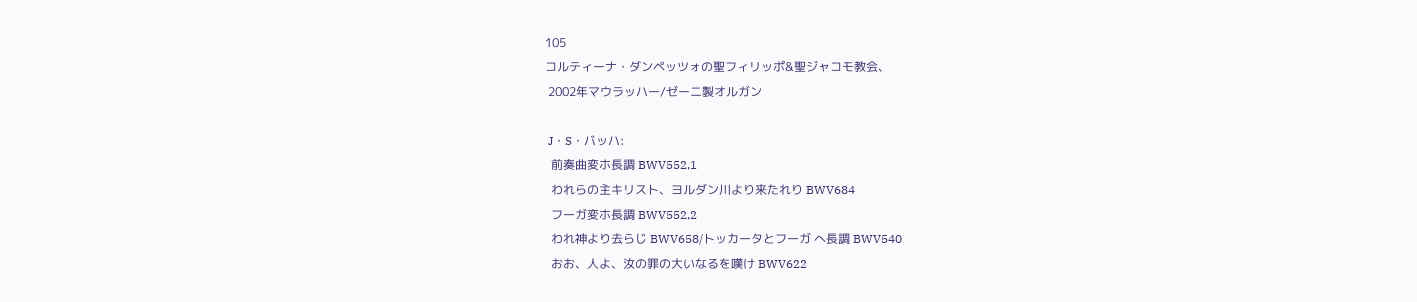105
コルティーナ・ダンペッツォの聖フィリッポ&聖ジャコモ教会、
 2002年マウラッハー/ゼーニ製オルガン

 J・S・バッハ:
  前奏曲変ホ長調 BWV552,1
  われらの主キリスト、ヨルダン川より来たれり BWV684
  フーガ変ホ長調 BWV552,2
  われ神より去らじ BWV658/トッカータとフーガ へ長調 BWV540
  おお、人よ、汝の罪の大いなるを嘆け BWV622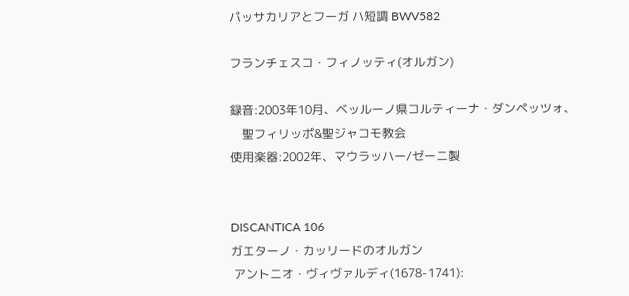パッサカリアとフーガ ハ短調 BWV582

フランチェスコ・フィノッティ(オルガン)

録音:2003年10月、ベッルーノ県コルティーナ・ダンペッツォ、
    聖フィリッポ&聖ジャコモ教会
使用楽器:2002年、マウラッハー/ゼーニ製


DISCANTICA 106
ガエターノ・カッリードのオルガン
 アントニオ・ヴィヴァルディ(1678-1741):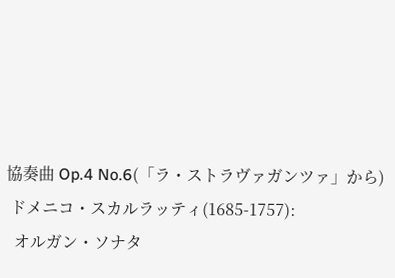協奏曲 Op.4 No.6(「ラ・ストラヴァガンツァ」から)
 ドメニコ・スカルラッティ(1685-1757):
  オルガン・ソナタ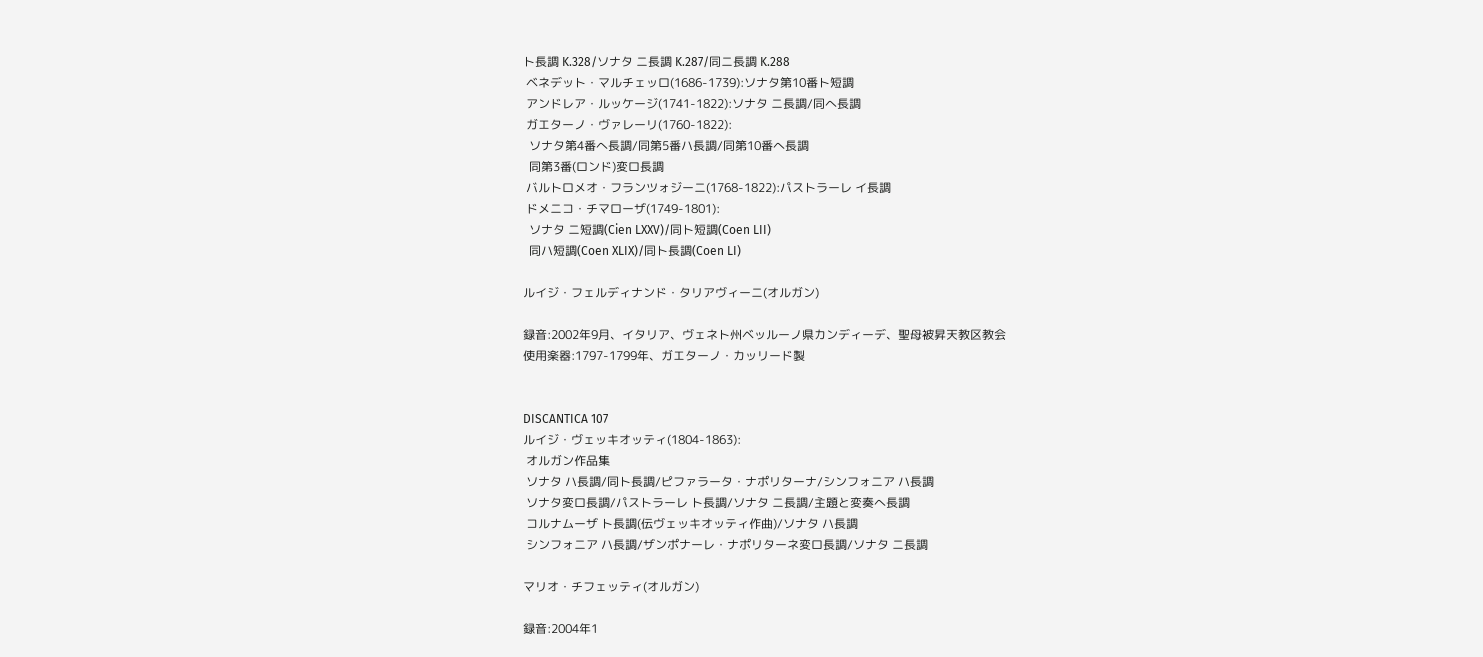ト長調 K.328/ソナタ ニ長調 K.287/同ニ長調 K.288
 ベネデット・マルチェッロ(1686-1739):ソナタ第10番ト短調
 アンドレア・ルッケージ(1741-1822):ソナタ ニ長調/同へ長調
 ガエターノ・ヴァレーリ(1760-1822):
  ソナタ第4番へ長調/同第5番ハ長調/同第10番へ長調
  同第3番(ロンド)変ロ長調
 バルトロメオ・フランツォジーニ(1768-1822):パストラーレ イ長調
 ドメニコ・チマローザ(1749-1801):
  ソナタ ニ短調(Cien LXXV)/同ト短調(Coen LII)
  同ハ短調(Coen XLIX)/同ト長調(Coen LI)

ルイジ・フェルディナンド・タリアヴィーニ(オルガン)

録音:2002年9月、イタリア、ヴェネト州ベッルーノ県カンディーデ、聖母被昇天教区教会
使用楽器:1797-1799年、ガエターノ・カッリード製


DISCANTICA 107
ルイジ・ヴェッキオッティ(1804-1863):
 オルガン作品集
 ソナタ ハ長調/同ト長調/ピファラータ・ナポリターナ/シンフォニア ハ長調
 ソナタ変ロ長調/パストラーレ ト長調/ソナタ ニ長調/主題と変奏へ長調
 コルナムーザ ト長調(伝ヴェッキオッティ作曲)/ソナタ ハ長調
 シンフォニア ハ長調/ザンポナーレ・ナポリターネ変ロ長調/ソナタ ニ長調

マリオ・チフェッティ(オルガン)

録音:2004年1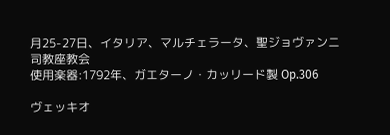月25-27日、イタリア、マルチェラータ、聖ジョヴァンニ司教座教会
使用楽器:1792年、ガエターノ・カッリード製 Op.306

ヴェッキオ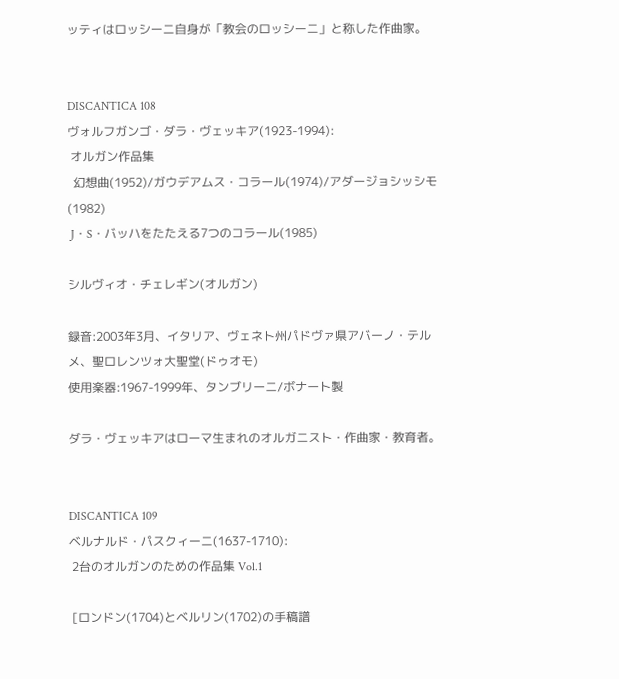ッティはロッシーニ自身が「教会のロッシーニ」と称した作曲家。


DISCANTICA 108
ヴォルフガンゴ・ダラ・ヴェッキア(1923-1994):
 オルガン作品集
  幻想曲(1952)/ガウデアムス・コラール(1974)/アダージョシッシモ(1982)
 J・S・バッハをたたえる7つのコラール(1985)

シルヴィオ・チェレギン(オルガン)

録音:2003年3月、イタリア、ヴェネト州パドヴァ県アバーノ・テルメ、聖ロレンツォ大聖堂(ドゥオモ)
使用楽器:1967-1999年、タンブリーニ/ボナート製

ダラ・ヴェッキアはローマ生まれのオルガニスト・作曲家・教育者。


DISCANTICA 109
ベルナルド・パスクィーニ(1637-1710):
 2台のオルガンのための作品集 Vol.1

 [ロンドン(1704)とベルリン(1702)の手稿譜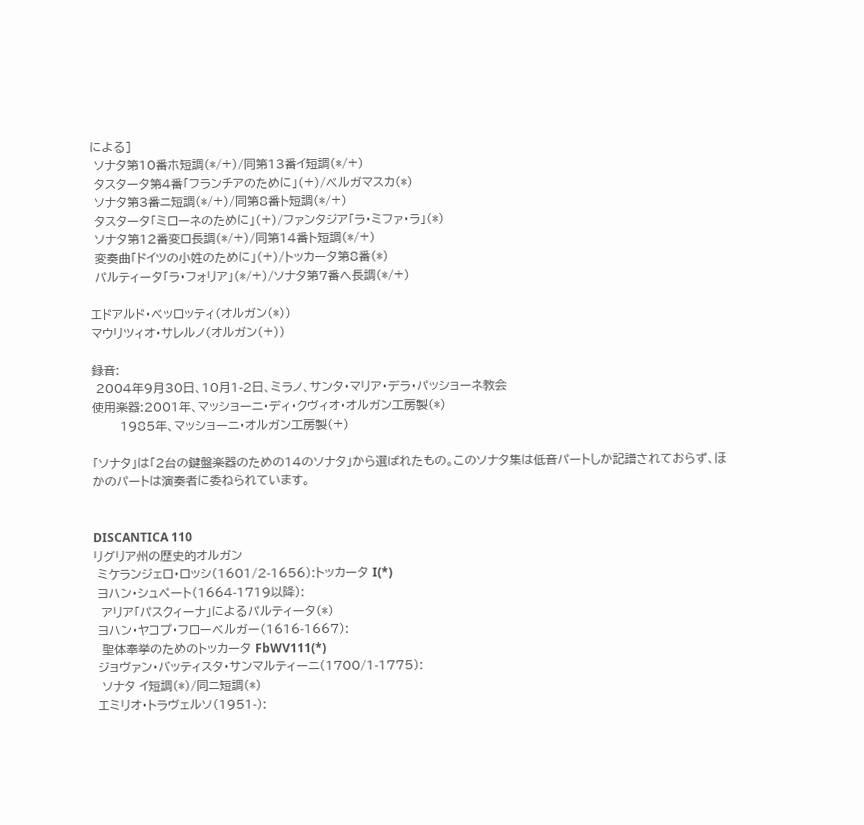による]
 ソナタ第10番ホ短調(*/+)/同第13番イ短調(*/+)
 タスタータ第4番「フランチアのために」(+)/ベルガマスカ(*)
 ソナタ第3番ニ短調(*/+)/同第8番ト短調(*/+)
 タスタータ「ミローネのために」(+)/ファンタジア「ラ・ミファ・ラ」(*)
 ソナタ第12番変ロ長調(*/+)/同第14番ト短調(*/+)
 変奏曲「ドイツの小姓のために」(+)/トッカータ第8番(*)
 パルティータ「ラ・フォリア」(*/+)/ソナタ第7番へ長調(*/+)

エドアルド・ベッロッティ(オルガン(*))
マウリツィオ・サレルノ(オルガン(+))

録音:
 2004年9月30日、10月1-2日、ミラノ、サンタ・マリア・デラ・パッショーネ教会
使用楽器:2001年、マッショーニ・ディ・クヴィオ・オルガン工房製(*)
       1985年、マッショーニ・オルガン工房製(+)

「ソナタ」は「2台の鍵盤楽器のための14のソナタ」から選ばれたもの。このソナタ集は低音パートしか記譜されておらず、ほかのパートは演奏者に委ねられています。


DISCANTICA 110
リグリア州の歴史的オルガン
 ミケランジェロ・ロッシ(1601/2-1656):トッカータ I(*)
 ヨハン・シュペート(1664-1719以降):
  アリア「パスクィーナ」によるパルティータ(*)
 ヨハン・ヤコプ・フローベルガー(1616-1667):
  聖体奉挙のためのトッカータ FbWV111(*)
 ジョヴァン・バッティスタ・サンマルティーニ(1700/1-1775):
  ソナタ イ短調(*)/同ニ短調(*)
 エミリオ・トラヴェルソ(1951-):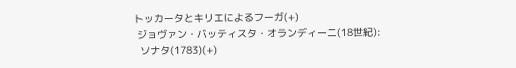トッカータとキリエによるフーガ(+)
 ジョヴァン・バッティスタ・オランディーニ(18世紀):
  ソナタ(1783)(+)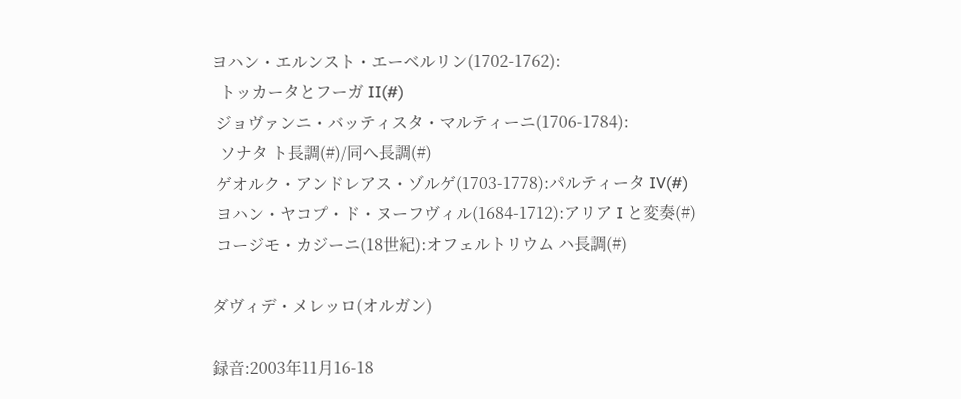ヨハン・エルンスト・エーベルリン(1702-1762):
  トッカータとフーガ II(#)
 ジョヴァンニ・バッティスタ・マルティーニ(1706-1784):
  ソナタ ト長調(#)/同へ長調(#)
 ゲオルク・アンドレアス・ゾルゲ(1703-1778):パルティータ IV(#)
 ヨハン・ヤコプ・ド・ヌーフヴィル(1684-1712):アリア I と変奏(#)
 コージモ・カジーニ(18世紀):オフェルトリウム ハ長調(#)

ダヴィデ・メレッロ(オルガン)

録音:2003年11月16-18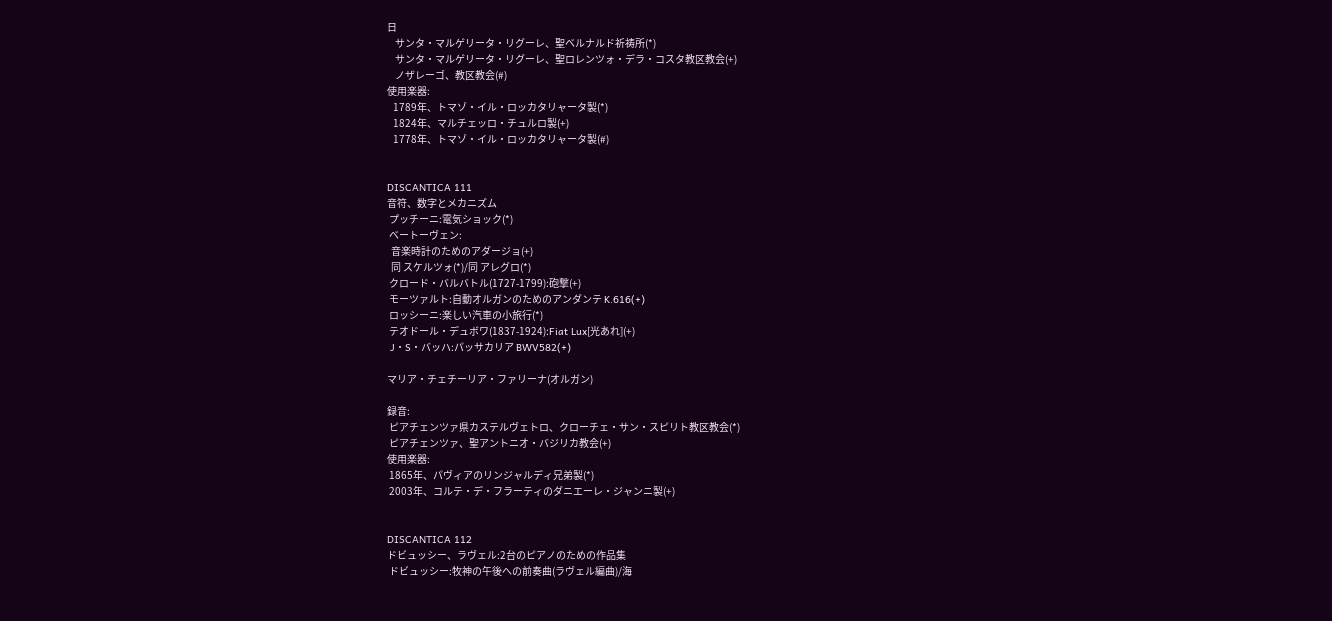日
    サンタ・マルゲリータ・リグーレ、聖ベルナルド祈祷所(*)
    サンタ・マルゲリータ・リグーレ、聖ロレンツォ・デラ・コスタ教区教会(+)
    ノザレーゴ、教区教会(#)
使用楽器:
   1789年、トマゾ・イル・ロッカタリャータ製(*)
   1824年、マルチェッロ・チュルロ製(+)
   1778年、トマゾ・イル・ロッカタリャータ製(#)


DISCANTICA 111
音符、数字とメカニズム
 プッチーニ:電気ショック(*)
 ベートーヴェン:
  音楽時計のためのアダージョ(+)
  同 スケルツォ(*)/同 アレグロ(*)
 クロード・バルバトル(1727-1799):砲撃(+)
 モーツァルト:自動オルガンのためのアンダンテ K.616(+)
 ロッシーニ:楽しい汽車の小旅行(*)
 テオドール・デュボワ(1837-1924):Fiat Lux[光あれ](+)
 J・S・バッハ:パッサカリア BWV582(+)

マリア・チェチーリア・ファリーナ(オルガン)

録音:
 ピアチェンツァ県カステルヴェトロ、クローチェ・サン・スピリト教区教会(*)
 ピアチェンツァ、聖アントニオ・バジリカ教会(+)
使用楽器:
 1865年、パヴィアのリンジャルディ兄弟製(*)
 2003年、コルテ・デ・フラーティのダニエーレ・ジャンニ製(+)


DISCANTICA 112
ドビュッシー、ラヴェル:2台のピアノのための作品集
 ドビュッシー:牧神の午後への前奏曲(ラヴェル編曲)/海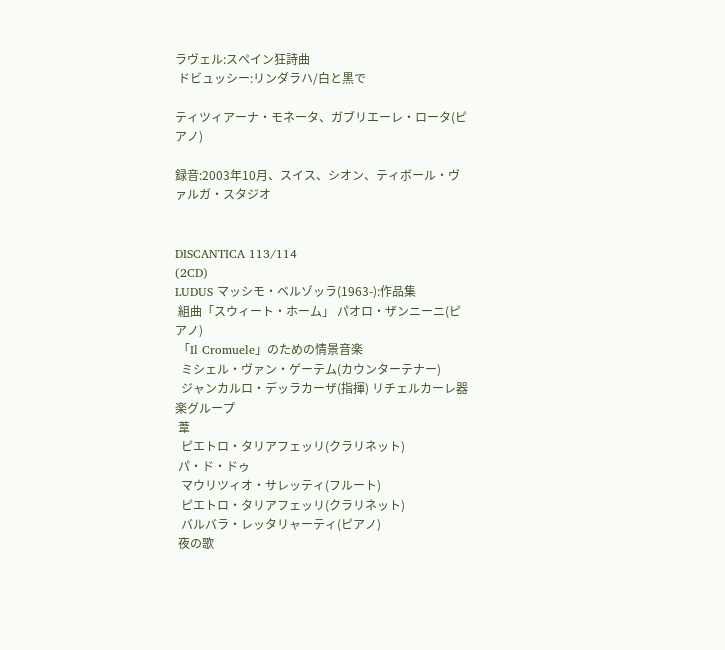ラヴェル:スペイン狂詩曲
 ドビュッシー:リンダラハ/白と黒で

ティツィアーナ・モネータ、ガブリエーレ・ロータ(ピアノ)

録音:2003年10月、スイス、シオン、ティボール・ヴァルガ・スタジオ


DISCANTICA 113/114
(2CD)
LUDUS マッシモ・ベルゾッラ(1963-):作品集
 組曲「スウィート・ホーム」 パオロ・ザンニーニ(ピアノ)
 「Il Cromuele」のための情景音楽
  ミシェル・ヴァン・ゲーテム(カウンターテナー)
  ジャンカルロ・デッラカーザ(指揮) リチェルカーレ器楽グループ
 葦
  ピエトロ・タリアフェッリ(クラリネット)
 パ・ド・ドゥ
  マウリツィオ・サレッティ(フルート)
  ピエトロ・タリアフェッリ(クラリネット)
  バルバラ・レッタリャーティ(ピアノ)
 夜の歌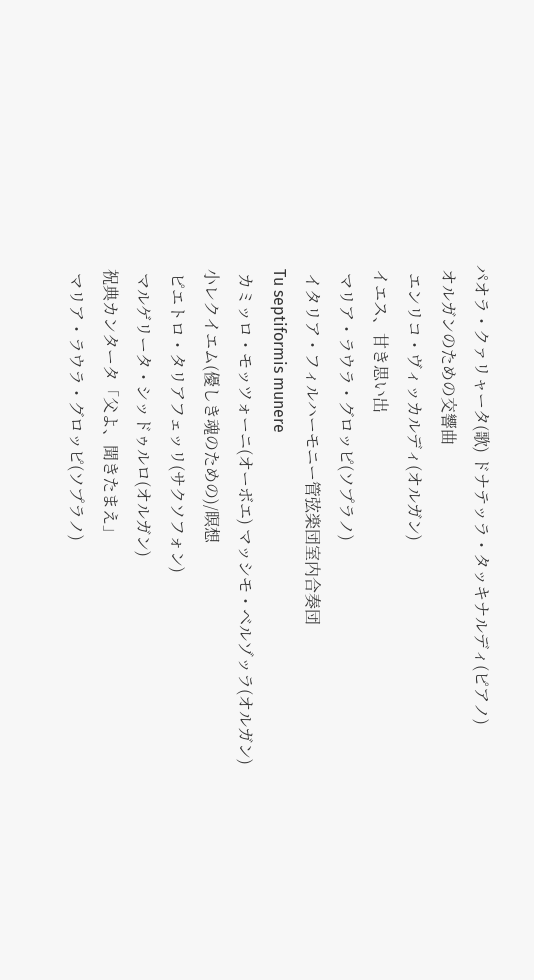パオラ・クァリャータ(歌) ドナテッラ・タッキナルディ(ピアノ)
 オルガンのための交響曲
  エンリコ・ヴィッカルディ(オルガン)
 イエス、甘き思い出
  マリア・ラウラ・グロッピ(ソプラノ)
  イタリア・フィルハーモニー管弦楽団室内合奏団
 Tu septiformis munere
  カミッロ・モッツォーニ(オーボエ) マッシモ・ベルゾッラ(オルガン)
 小レクイエム(優しき魂のための)/瞑想
  ピエトロ・タリアフェッリ(サクソフォン)
  マルゲリータ・シッドゥルロ(オルガン)
 祝典カンタータ「父よ、聞きたまえ」
  マリア・ラウラ・グロッピ(ソプラノ)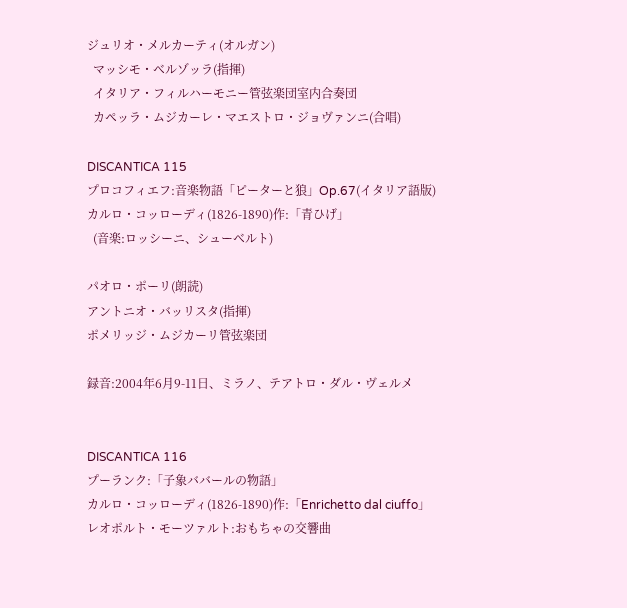ジュリオ・メルカーティ(オルガン)
  マッシモ・ベルゾッラ(指揮)
  イタリア・フィルハーモニー管弦楽団室内合奏団
  カペッラ・ムジカーレ・マエストロ・ジョヴァンニ(合唱)

DISCANTICA 115
プロコフィエフ:音楽物語「ピーターと狼」Op.67(イタリア語版)
カルロ・コッローディ(1826-1890)作:「青ひげ」
  (音楽:ロッシーニ、シューベルト)

パオロ・ポーリ(朗読)
アントニオ・バッリスタ(指揮)
ポメリッジ・ムジカーリ管弦楽団

録音:2004年6月9-11日、ミラノ、テアトロ・ダル・ヴェルメ


DISCANTICA 116
プーランク:「子象ババールの物語」
カルロ・コッローディ(1826-1890)作:「Enrichetto dal ciuffo」
レオポルト・モーツァルト:おもちゃの交響曲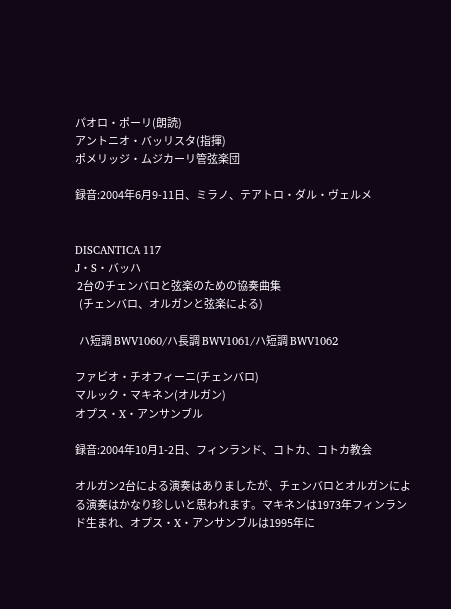パオロ・ポーリ(朗読)
アントニオ・バッリスタ(指揮)
ポメリッジ・ムジカーリ管弦楽団

録音:2004年6月9-11日、ミラノ、テアトロ・ダル・ヴェルメ


DISCANTICA 117
J・S・バッハ
 2台のチェンバロと弦楽のための協奏曲集
  (チェンバロ、オルガンと弦楽による)

  ハ短調 BWV1060/ハ長調 BWV1061/ハ短調 BWV1062

ファビオ・チオフィーニ(チェンバロ)
マルック・マキネン(オルガン)
オプス・X・アンサンブル

録音:2004年10月1-2日、フィンランド、コトカ、コトカ教会

オルガン2台による演奏はありましたが、チェンバロとオルガンによる演奏はかなり珍しいと思われます。マキネンは1973年フィンランド生まれ、オプス・X・アンサンブルは1995年に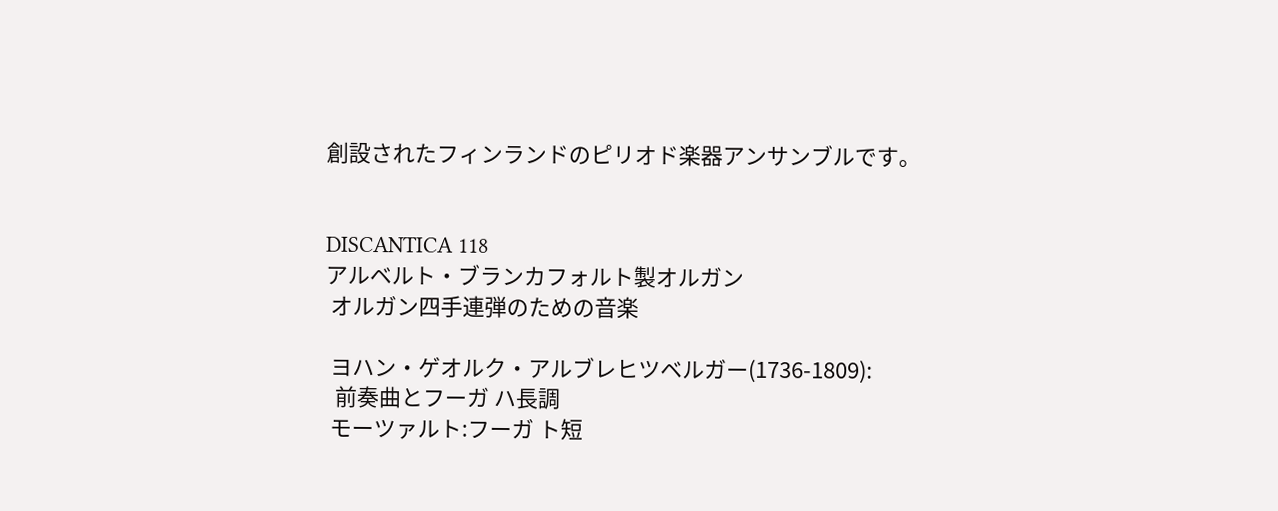創設されたフィンランドのピリオド楽器アンサンブルです。


DISCANTICA 118
アルベルト・ブランカフォルト製オルガン
 オルガン四手連弾のための音楽

 ヨハン・ゲオルク・アルブレヒツベルガー(1736-1809):
  前奏曲とフーガ ハ長調
 モーツァルト:フーガ ト短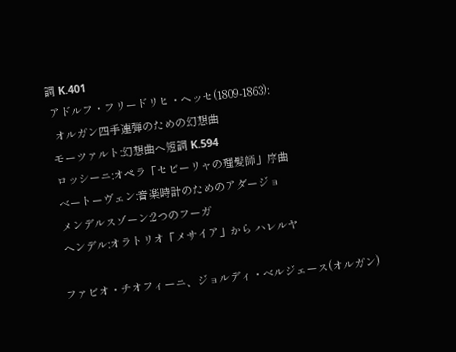調 K.401
 アドルフ・フリードリヒ・ヘッセ(1809-1863):
  オルガン四手連弾のための幻想曲
 モーツァルト:幻想曲ヘ短調 K.594
 ロッシーニ:オペラ「セビーリャの理髪師」序曲
 ベートーヴェン:音楽時計のためのアダージョ
 メンデルスゾーン:2つのフーガ
 ヘンデル:オラトリオ「メサイア」から ハレルヤ

ファビオ・チオフィーニ、ジョルディ・ベルジェース(オルガン)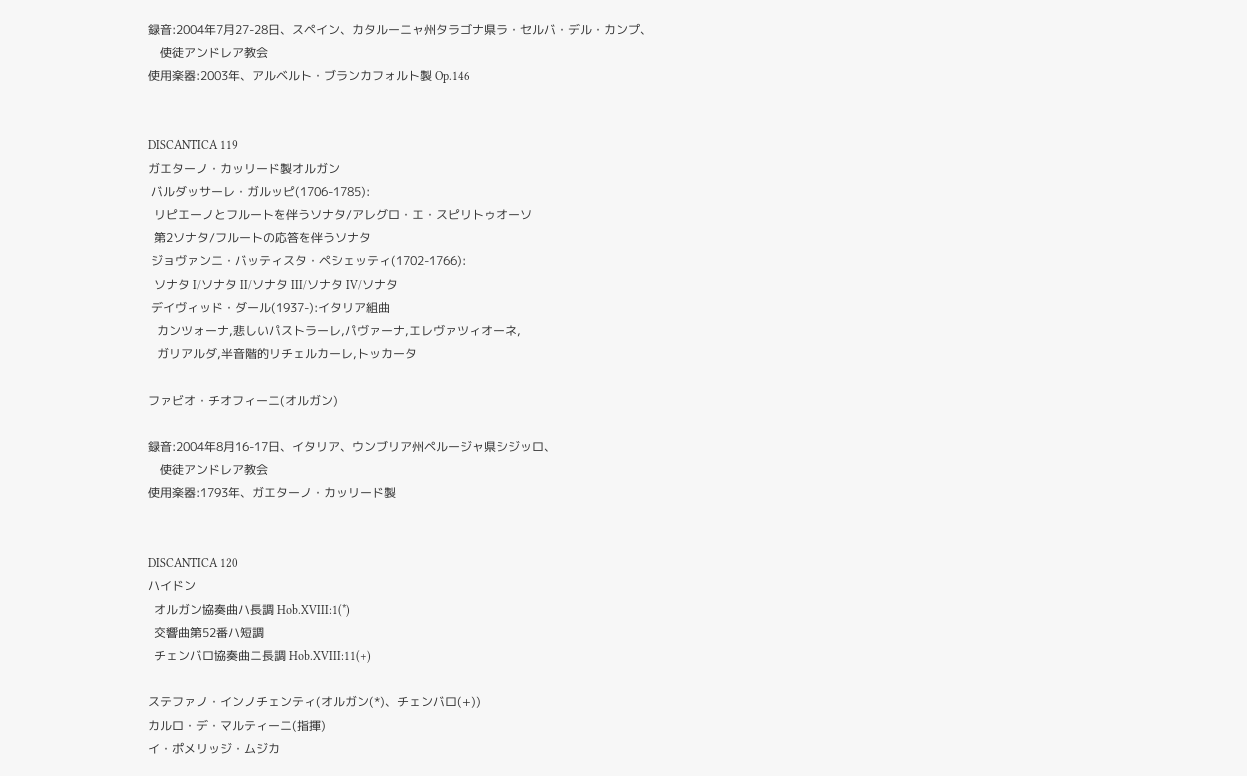録音:2004年7月27-28日、スペイン、カタルーニャ州タラゴナ県ラ・セルバ・デル・カンプ、
    使徒アンドレア教会
使用楽器:2003年、アルベルト・ブランカフォルト製 Op.146


DISCANTICA 119
ガエターノ・カッリード製オルガン
 バルダッサーレ・ガルッピ(1706-1785):
  リピエーノとフルートを伴うソナタ/アレグロ・エ・スピリトゥオーソ
  第2ソナタ/フルートの応答を伴うソナタ
 ジョヴァンニ・バッティスタ・ペシェッティ(1702-1766):
  ソナタ I/ソナタ II/ソナタ III/ソナタ IV/ソナタ
 デイヴィッド・ダール(1937-):イタリア組曲
   カンツォーナ,悲しいパストラーレ,パヴァーナ,エレヴァツィオーネ,
   ガリアルダ,半音階的リチェルカーレ,トッカータ

ファビオ・チオフィーニ(オルガン)

録音:2004年8月16-17日、イタリア、ウンブリア州ペルージャ県シジッロ、
    使徒アンドレア教会
使用楽器:1793年、ガエターノ・カッリード製


DISCANTICA 120
ハイドン
  オルガン協奏曲ハ長調 Hob.XVIII:1(*)
  交響曲第52番ハ短調
  チェンバロ協奏曲ニ長調 Hob.XVIII:11(+)

ステファノ・インノチェンティ(オルガン(*)、チェンバロ(+))
カルロ・デ・マルティーニ(指揮)
イ・ポメリッジ・ムジカ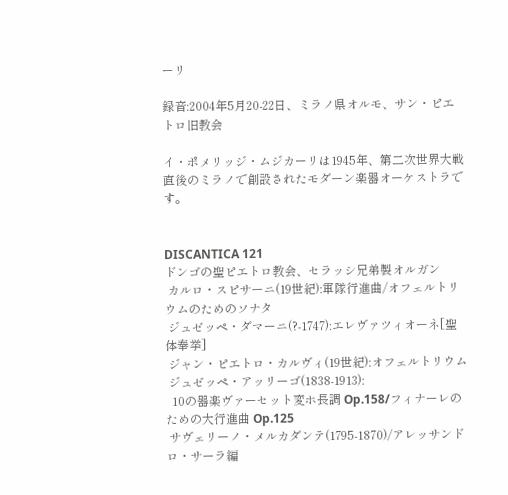ーリ

録音:2004年5月20-22日、ミラノ県オルモ、サン・ピエトロ旧教会

イ・ポメリッジ・ムジカーリは1945年、第二次世界大戦直後のミラノで創設されたモダーン楽器オーケストラです。


DISCANTICA 121
ドンゴの聖ピエトロ教会、セラッシ兄弟製オルガン
 カルロ・スピサーニ(19世紀):軍隊行進曲/オフェルトリウムのためのソナタ
 ジュゼッペ・ダマーニ(?-1747):エレヴァツィオーネ[聖体奉挙]
 ジャン・ピエトロ・カルヴィ(19世紀):オフェルトリウム
 ジュゼッペ・アッリーゴ(1838-1913):
  10の器楽ヴァーセット変ホ長調 Op.158/フィナーレのための大行進曲 Op.125
 サヴェリーノ・メルカダンテ(1795-1870)/アレッサンドロ・サーラ編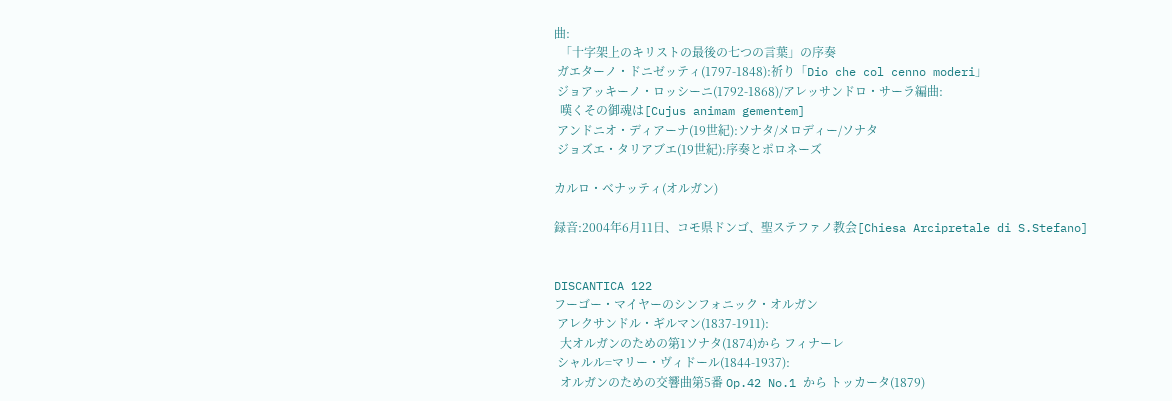曲:
  「十字架上のキリストの最後の七つの言葉」の序奏
 ガエターノ・ドニゼッティ(1797-1848):祈り「Dio che col cenno moderi」
 ジョアッキーノ・ロッシーニ(1792-1868)/アレッサンドロ・サーラ編曲:
  嘆くその御魂は[Cujus animam gementem]
 アンドニオ・ディアーナ(19世紀):ソナタ/メロディー/ソナタ
 ジョズエ・タリアブエ(19世紀):序奏とポロネーズ

カルロ・ベナッティ(オルガン)

録音:2004年6月11日、コモ県ドンゴ、聖ステファノ教会[Chiesa Arcipretale di S.Stefano]


DISCANTICA 122
フーゴー・マイヤーのシンフォニック・オルガン
 アレクサンドル・ギルマン(1837-1911):
  大オルガンのための第1ソナタ(1874)から フィナーレ
 シャルル=マリー・ヴィドール(1844-1937):
  オルガンのための交響曲第5番 Op.42 No.1 から トッカータ(1879)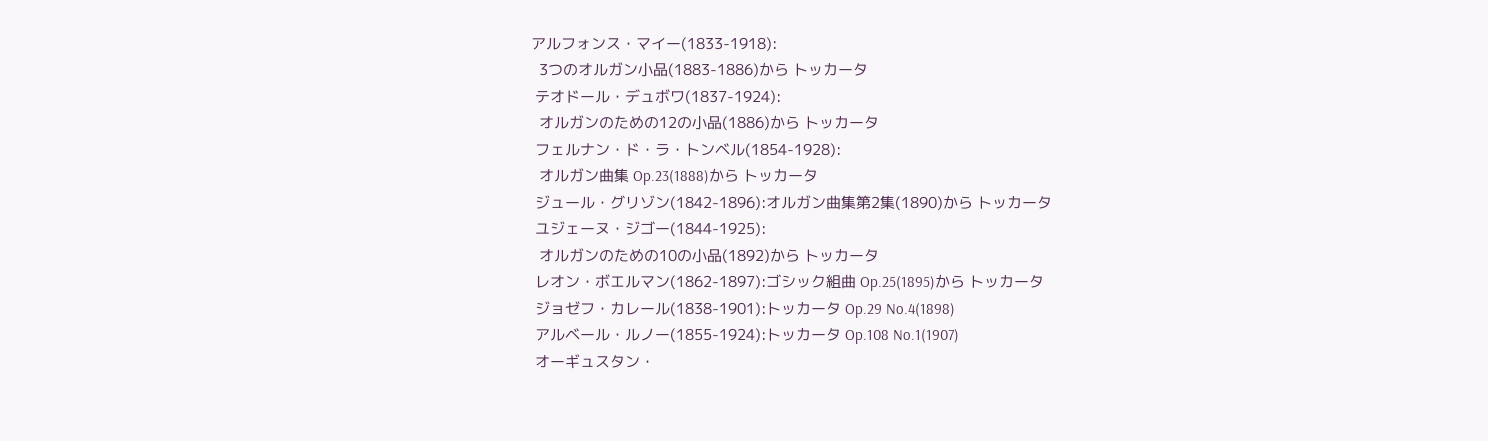アルフォンス・マイー(1833-1918):
  3つのオルガン小品(1883-1886)から トッカータ
 テオドール・デュボワ(1837-1924):
  オルガンのための12の小品(1886)から トッカータ
 フェルナン・ド・ラ・トンベル(1854-1928):
  オルガン曲集 Op.23(1888)から トッカータ
 ジュール・グリゾン(1842-1896):オルガン曲集第2集(1890)から トッカータ
 ユジェーヌ・ジゴー(1844-1925):
  オルガンのための10の小品(1892)から トッカータ
 レオン・ボエルマン(1862-1897):ゴシック組曲 Op.25(1895)から トッカータ
 ジョゼフ・カレール(1838-1901):トッカータ Op.29 No.4(1898)
 アルベール・ルノー(1855-1924):トッカータ Op.108 No.1(1907)
 オーギュスタン・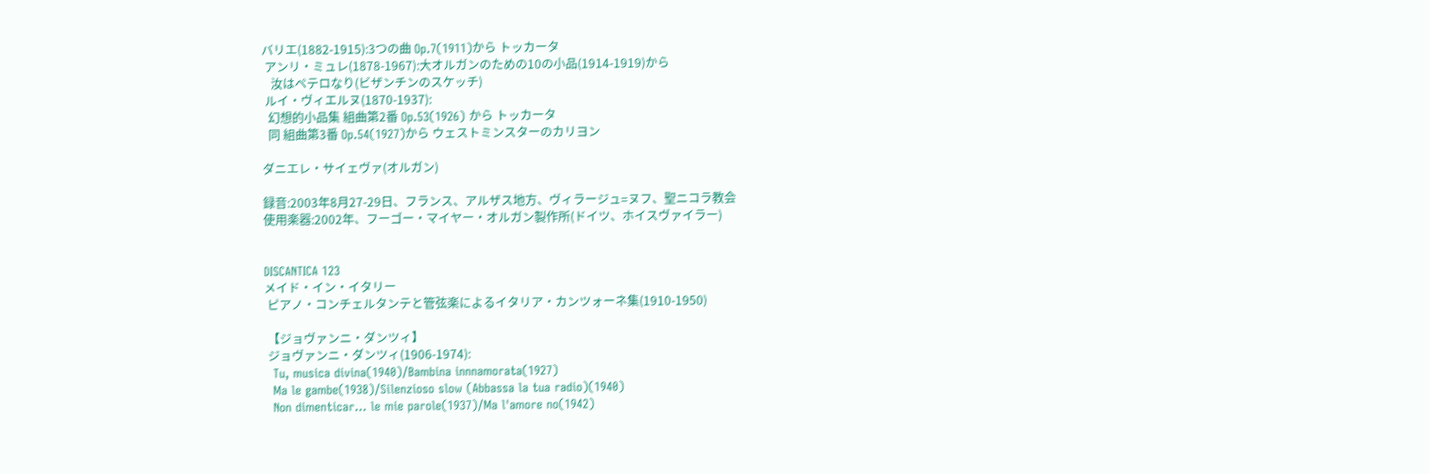バリエ(1882-1915):3つの曲 Op.7(1911)から トッカータ
 アンリ・ミュレ(1878-1967):大オルガンのための10の小品(1914-1919)から
   汝はペテロなり(ビザンチンのスケッチ)
 ルイ・ヴィエルヌ(1870-1937):
  幻想的小品集 組曲第2番 Op.53(1926) から トッカータ
  同 組曲第3番 Op.54(1927)から ウェストミンスターのカリヨン

ダニエレ・サイェヴァ(オルガン)

録音:2003年8月27-29日、フランス、アルザス地方、ヴィラージュ=ヌフ、聖ニコラ教会
使用楽器:2002年、フーゴー・マイヤー・オルガン製作所(ドイツ、ホイスヴァイラー)


DISCANTICA 123
メイド・イン・イタリー
 ピアノ・コンチェルタンテと管弦楽によるイタリア・カンツォーネ集(1910-1950)

 【ジョヴァンニ・ダンツィ】
 ジョヴァンニ・ダンツィ(1906-1974):
  Tu, musica divina(1940)/Bambina innnamorata(1927)
  Ma le gambe(1938)/Silenzioso slow (Abbassa la tua radio)(1940)
  Non dimenticar... le mie parole(1937)/Ma l'amore no(1942)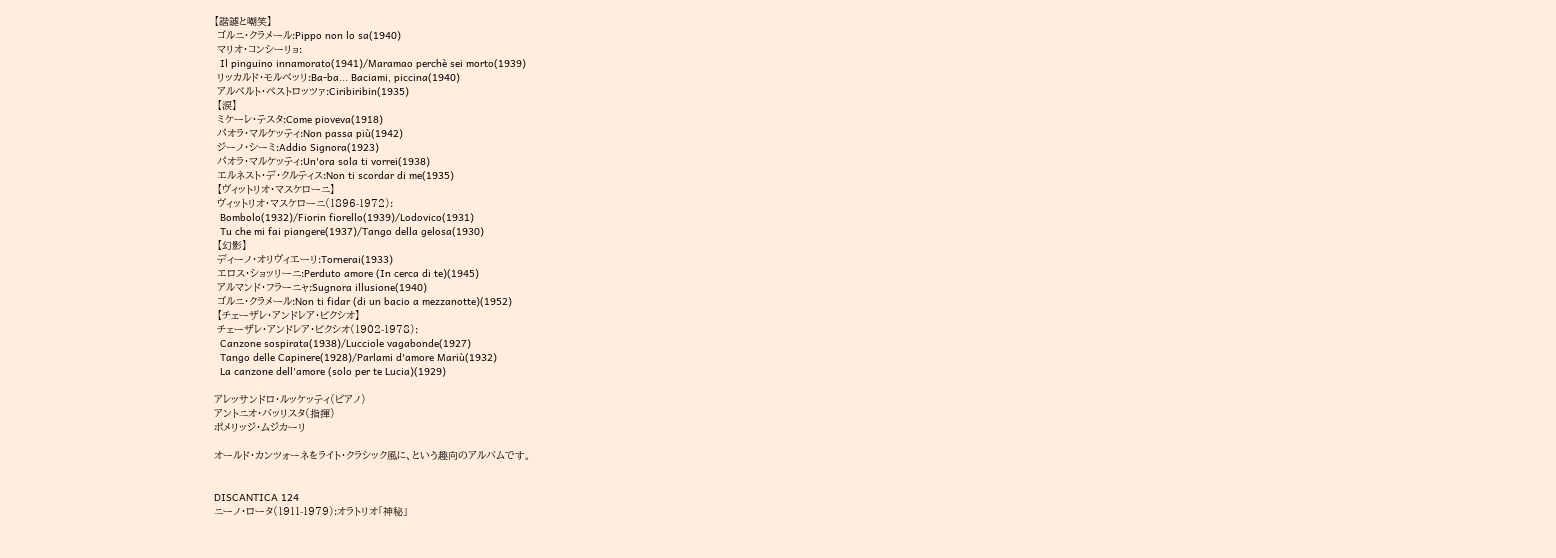【諧謔と嘲笑】
 ゴルニ・クラメール:Pippo non lo sa(1940)
 マリオ・コンシーリョ:
  Il pinguino innamorato(1941)/Maramao perchè sei morto(1939)
 リッカルド・モルベッリ:Ba-ba... Baciami, piccina(1940)
 アルベルト・ペストロッツァ:Ciribiribin(1935)
 【涙】
 ミケーレ・テスタ:Come pioveva(1918)
 パオラ・マルケッティ:Non passa più(1942)
 ジーノ・シーミ:Addio Signora(1923)
 パオラ・マルケッティ:Un'ora sola ti vorrei(1938)
 エルネスト・デ・クルティス:Non ti scordar di me(1935)
 【ヴィットリオ・マスケローニ】
 ヴィットリオ・マスケローニ(1896-1972):
  Bombolo(1932)/Fiorin fiorello(1939)/Lodovico(1931)
  Tu che mi fai piangere(1937)/Tango della gelosa(1930)
 【幻影】
 ディーノ・オリヴィエーリ:Tornerai(1933)
 エロス・ショッリーニ:Perduto amore (In cerca di te)(1945)
 アルマンド・フラーニャ:Sugnora illusione(1940)
 ゴルニ・クラメール:Non ti fidar (di un bacio a mezzanotte)(1952)
 【チェーザレ・アンドレア・ビクシオ】
 チェーザレ・アンドレア・ビクシオ(1902-1978):
  Canzone sospirata(1938)/Lucciole vagabonde(1927)
  Tango delle Capinere(1928)/Parlami d'amore Mariù(1932)
  La canzone dell'amore (solo per te Lucia)(1929)

アレッサンドロ・ルッケッティ(ピアノ)
アントニオ・バッリスタ(指揮)
ポメリッジ・ムジカーリ

オールド・カンツォーネをライト・クラシック風に、という趣向のアルバムです。


DISCANTICA 124
ニーノ・ロータ(1911-1979):オラトリオ「神秘」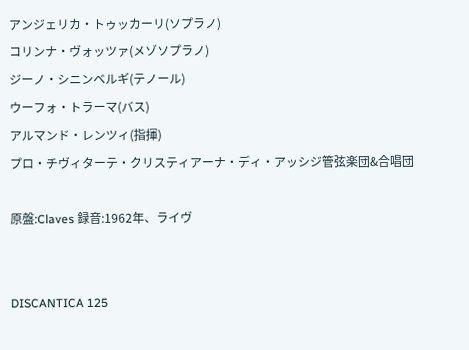アンジェリカ・トゥッカーリ(ソプラノ)
コリンナ・ヴォッツァ(メゾソプラノ)
ジーノ・シニンベルギ(テノール)
ウーフォ・トラーマ(バス)
アルマンド・レンツィ(指揮)
プロ・チヴィターテ・クリスティアーナ・ディ・アッシジ管弦楽団&合唱団

原盤:Claves 録音:1962年、ライヴ


DISCANTICA 125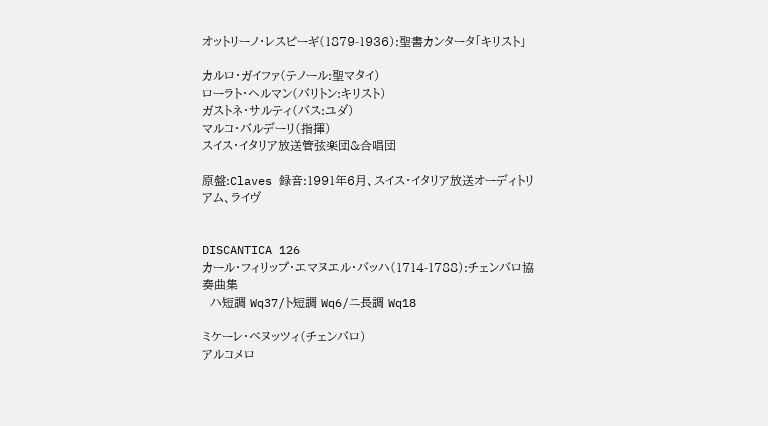オットリーノ・レスピーギ(1879-1936):聖書カンタータ「キリスト」

カルロ・ガイファ(テノール:聖マタイ)
ローラト・ヘルマン(バリトン:キリスト)
ガストネ・サルティ(バス:ユダ)
マルコ・バルデーリ(指揮)
スイス・イタリア放送管弦楽団&合唱団

原盤:Claves 録音:1991年6月、スイス・イタリア放送オーディトリアム、ライヴ


DISCANTICA 126
カール・フィリップ・エマヌエル・バッハ(1714-1788):チェンバロ協奏曲集
  ハ短調 Wq37/ト短調 Wq6/ニ長調 Wq18

ミケーレ・ベヌッツィ(チェンバロ)
アルコメロ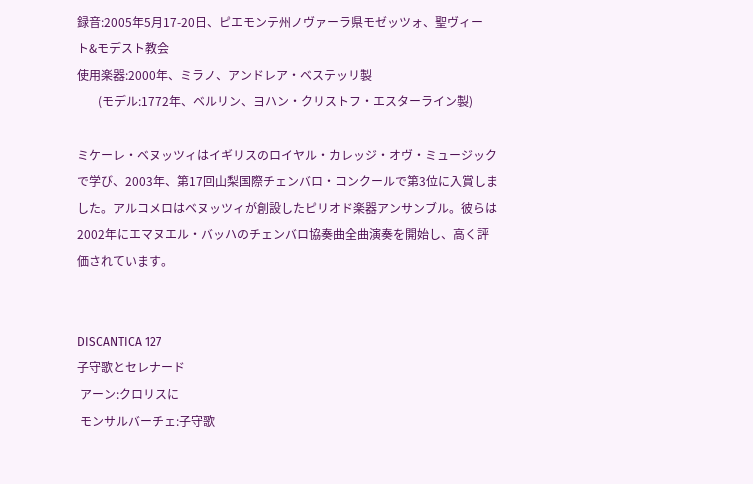録音:2005年5月17-20日、ピエモンテ州ノヴァーラ県モゼッツォ、聖ヴィート&モデスト教会
使用楽器:2000年、ミラノ、アンドレア・ベステッリ製
       (モデル:1772年、ベルリン、ヨハン・クリストフ・エスターライン製)

ミケーレ・ベヌッツィはイギリスのロイヤル・カレッジ・オヴ・ミュージックで学び、2003年、第17回山梨国際チェンバロ・コンクールで第3位に入賞しました。アルコメロはベヌッツィが創設したピリオド楽器アンサンブル。彼らは2002年にエマヌエル・バッハのチェンバロ協奏曲全曲演奏を開始し、高く評価されています。


DISCANTICA 127
子守歌とセレナード
 アーン:クロリスに
 モンサルバーチェ:子守歌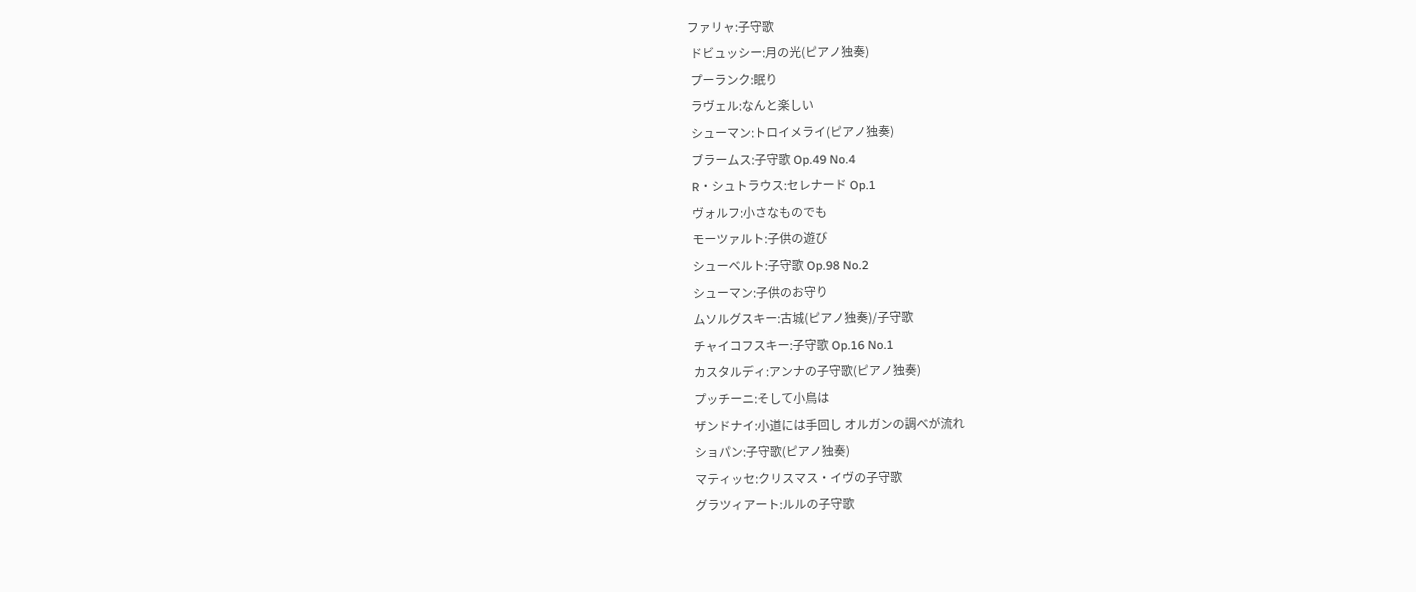ファリャ:子守歌
 ドビュッシー:月の光(ピアノ独奏)
 プーランク:眠り
 ラヴェル:なんと楽しい
 シューマン:トロイメライ(ピアノ独奏)
 ブラームス:子守歌 Op.49 No.4
 R・シュトラウス:セレナード Op.1
 ヴォルフ:小さなものでも
 モーツァルト:子供の遊び
 シューベルト:子守歌 Op.98 No.2
 シューマン:子供のお守り
 ムソルグスキー:古城(ピアノ独奏)/子守歌
 チャイコフスキー:子守歌 Op.16 No.1
 カスタルディ:アンナの子守歌(ピアノ独奏)
 プッチーニ:そして小鳥は
 ザンドナイ:小道には手回し オルガンの調べが流れ
 ショパン:子守歌(ピアノ独奏)
 マティッセ:クリスマス・イヴの子守歌
 グラツィアート:ルルの子守歌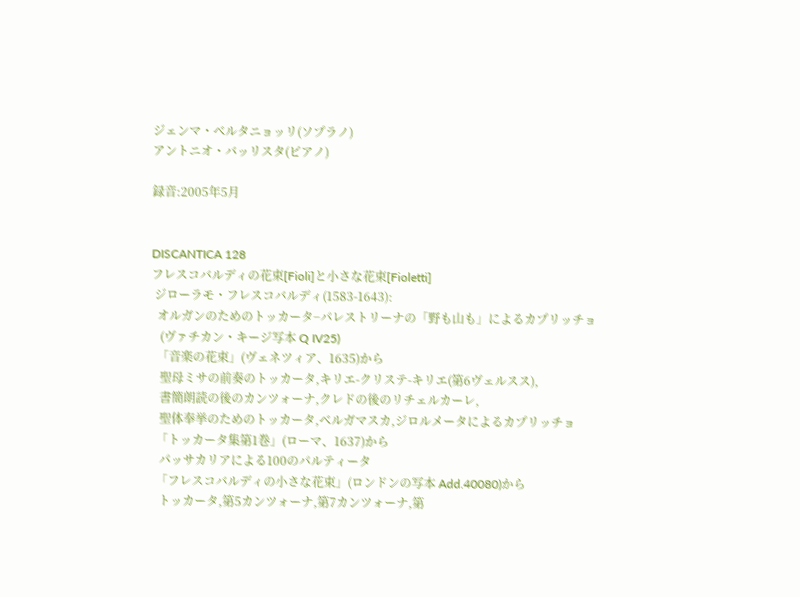ジェンマ・ベルタニョッリ(ソプラノ)
アントニオ・バッリスタ(ピアノ)

録音:2005年5月


DISCANTICA 128
フレスコバルディの花束[Fioli]と小さな花束[Fioletti]
 ジローラモ・フレスコバルディ(1583-1643):
  オルガンのためのトッカータ−パレストリーナの「野も山も」によるカプリッチョ
   (ヴァチカン・キージ写本 Q IV25)
  「音楽の花束」(ヴェネツィア、1635)から
   聖母ミサの前奏のトッカータ,キリエ-クリステ-キリエ(第6ヴェルスス),
   書簡朗読の後のカンツォーナ,クレドの後のリチェルカーレ,
   聖体奉挙のためのトッカータ,ベルガマスカ,ジロルメータによるカプリッチョ
  「トッカータ集第1巻」(ローマ、1637)から
   パッサカリアによる100のパルティータ
  「フレスコバルディの小さな花束」(ロンドンの写本 Add.40080)から
   トッカータ,第5カンツォーナ,第7カンツォーナ,第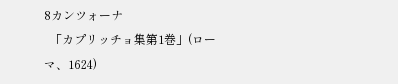8カンツォーナ
  「カプリッチョ集第1巻」(ローマ、1624)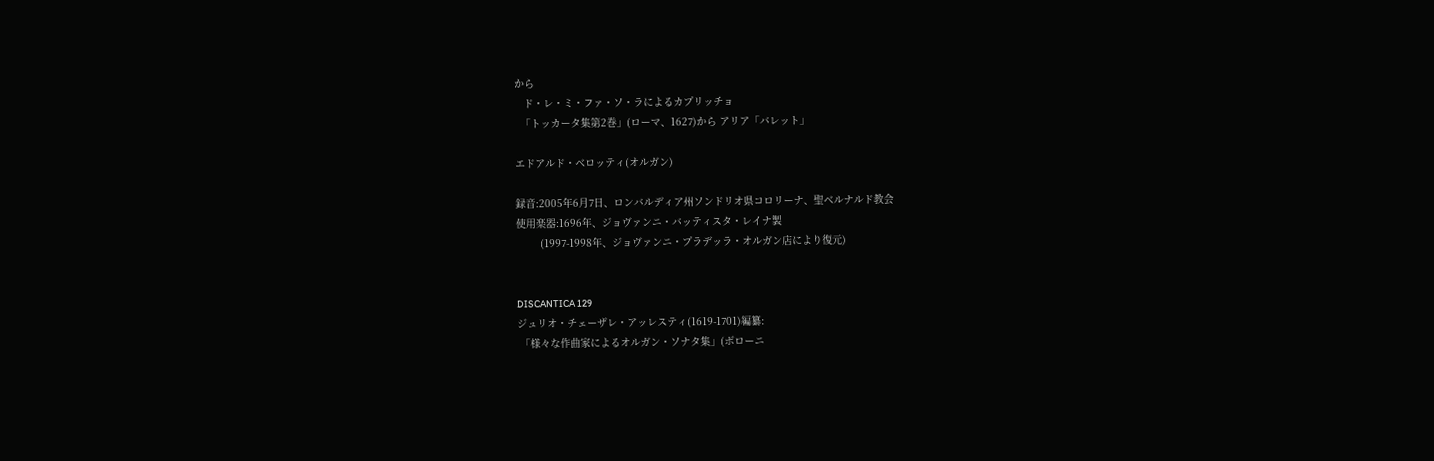から
   ド・レ・ミ・ファ・ソ・ラによるカプリッチョ
  「トッカータ集第2巻」(ローマ、1627)から アリア「バレット」

エドアルド・ベロッティ(オルガン)

録音:2005年6月7日、ロンバルディア州ソンドリオ県コロリーナ、聖ベルナルド教会
使用楽器:1696年、ジョヴァンニ・バッティスタ・レイナ製
        (1997-1998年、ジョヴァンニ・プラデッラ・オルガン店により復元)


DISCANTICA 129
ジュリオ・チェーザレ・アッレスティ(1619-1701)編纂:
 「様々な作曲家によるオルガン・ソナタ集」(ボローニ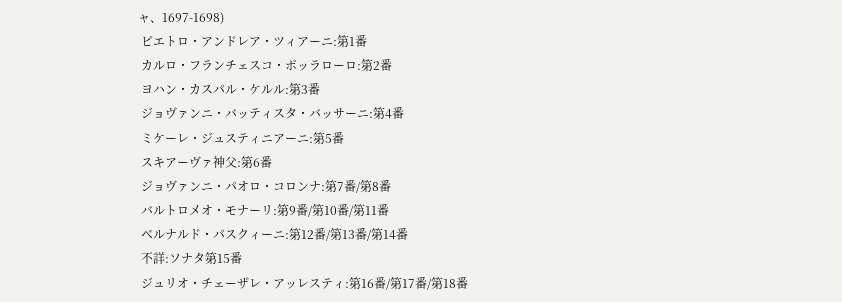ャ、1697-1698)
 ピエトロ・アンドレア・ツィアーニ:第1番
 カルロ・フランチェスコ・ポッラローロ:第2番
 ヨハン・カスパル・ケルル:第3番
 ジョヴァンニ・バッティスタ・バッサーニ:第4番
 ミケーレ・ジュスティニアーニ:第5番
 スキアーヴァ神父:第6番
 ジョヴァンニ・パオロ・コロンナ:第7番/第8番
 バルトロメオ・モナーリ:第9番/第10番/第11番
 ベルナルド・パスクィーニ:第12番/第13番/第14番
 不詳:ソナタ第15番
 ジュリオ・チェーザレ・アッレスティ:第16番/第17番/第18番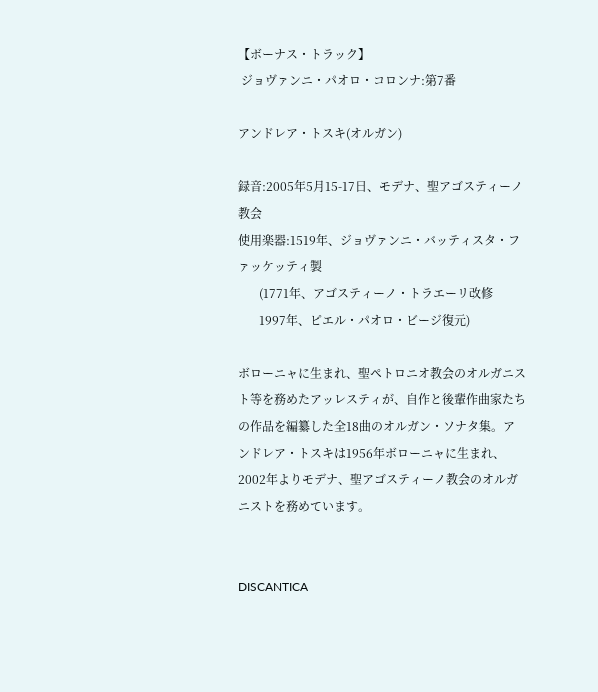【ボーナス・トラック】
 ジョヴァンニ・パオロ・コロンナ:第7番

アンドレア・トスキ(オルガン)

録音:2005年5月15-17日、モデナ、聖アゴスティーノ教会
使用楽器:1519年、ジョヴァンニ・バッティスタ・ファッケッティ製
       (1771年、アゴスティーノ・トラエーリ改修
       1997年、ピエル・パオロ・ビージ復元)

ボローニャに生まれ、聖ペトロニオ教会のオルガニスト等を務めたアッレスティが、自作と後輩作曲家たちの作品を編纂した全18曲のオルガン・ソナタ集。アンドレア・トスキは1956年ボローニャに生まれ、2002年よりモデナ、聖アゴスティーノ教会のオルガニストを務めています。


DISCANTICA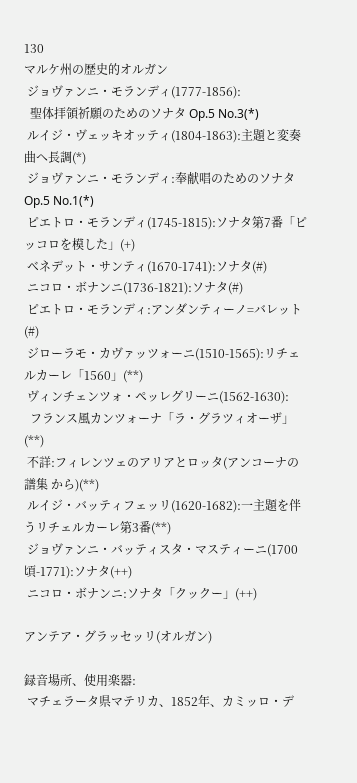130
マルケ州の歴史的オルガン
 ジョヴァンニ・モランディ(1777-1856):
  聖体拝領祈願のためのソナタ Op.5 No.3(*)
 ルイジ・ヴェッキオッティ(1804-1863):主題と変奏曲へ長調(*)
 ジョヴァンニ・モランディ:奉献唱のためのソナタ Op.5 No.1(*)
 ピエトロ・モランディ(1745-1815):ソナタ第7番「ピッコロを模した」(+)
 ベネデット・サンティ(1670-1741):ソナタ(#)
 ニコロ・ボナンニ(1736-1821):ソナタ(#)
 ピエトロ・モランディ:アンダンティーノ=バレット(#)
 ジローラモ・カヴァッツォーニ(1510-1565):リチェルカーレ「1560」(**)
 ヴィンチェンツォ・ペッレグリーニ(1562-1630):
  フランス風カンツォーナ「ラ・グラツィオーザ」(**)
 不詳:フィレンツェのアリアとロッタ(アンコーナの譜集 から)(**)
 ルイジ・バッティフェッリ(1620-1682):一主題を伴うリチェルカーレ第3番(**)
 ジョヴァンニ・バッティスタ・マスティーニ(1700頃-1771):ソナタ(++)
 ニコロ・ボナンニ:ソナタ「クックー」(++)

アンテア・グラッセッリ(オルガン)

録音場所、使用楽器:
 マチェラータ県マテリカ、1852年、カミッロ・デ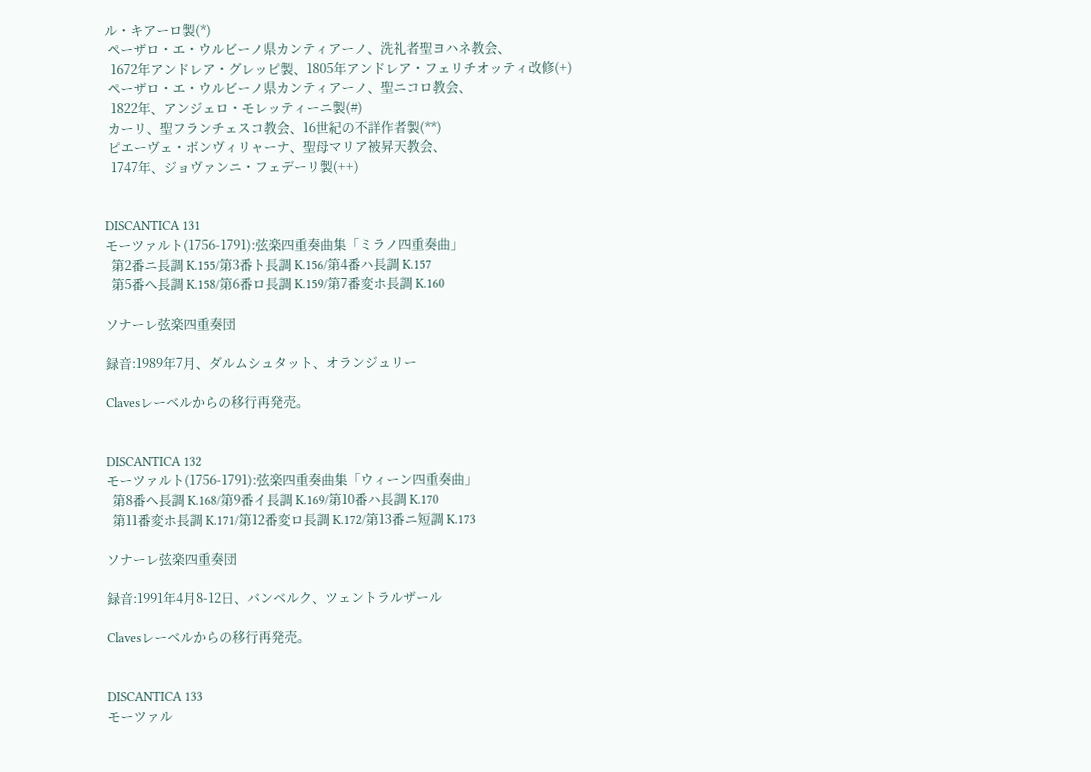ル・キアーロ製(*)
 ペーザロ・エ・ウルビーノ県カンティアーノ、洗礼者聖ヨハネ教会、
  1672年アンドレア・グレッピ製、1805年アンドレア・フェリチオッティ改修(+)
 ペーザロ・エ・ウルビーノ県カンティアーノ、聖ニコロ教会、
  1822年、アンジェロ・モレッティーニ製(#)
 カーリ、聖フランチェスコ教会、16世紀の不詳作者製(**)
 ピエーヴェ・ボンヴィリャーナ、聖母マリア被昇天教会、
  1747年、ジョヴァンニ・フェデーリ製(++)


DISCANTICA 131
モーツァルト(1756-1791):弦楽四重奏曲集「ミラノ四重奏曲」
  第2番ニ長調 K.155/第3番ト長調 K.156/第4番ハ長調 K.157
  第5番へ長調 K.158/第6番ロ長調 K.159/第7番変ホ長調 K.160

ソナーレ弦楽四重奏団

録音:1989年7月、ダルムシュタット、オランジュリー

Clavesレーベルからの移行再発売。


DISCANTICA 132
モーツァルト(1756-1791):弦楽四重奏曲集「ウィーン四重奏曲」
  第8番ヘ長調 K.168/第9番イ長調 K.169/第10番ハ長調 K.170
  第11番変ホ長調 K.171/第12番変ロ長調 K.172/第13番ニ短調 K.173

ソナーレ弦楽四重奏団

録音:1991年4月8-12日、バンベルク、ツェントラルザール

Clavesレーベルからの移行再発売。


DISCANTICA 133
モーツァル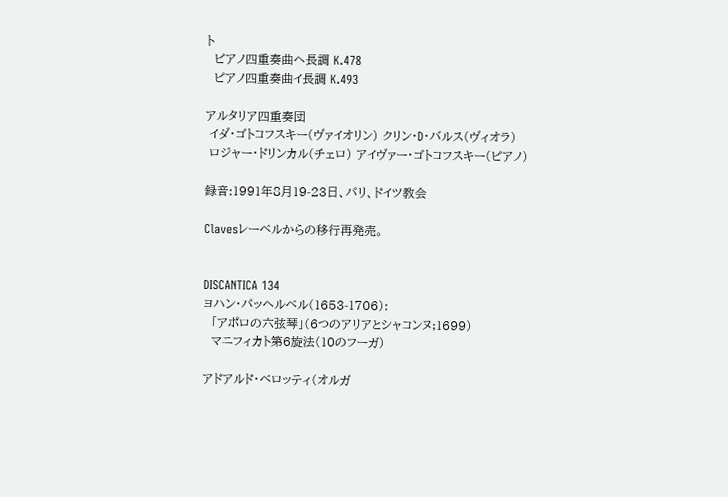ト
  ピアノ四重奏曲ヘ長調 K.478
  ピアノ四重奏曲イ長調 K.493

アルタリア四重奏団
 イダ・ゴトコフスキー(ヴァイオリン) クリン・D・バルス(ヴィオラ)
 ロジャー・ドリンカル(チェロ) アイヴァー・ゴトコフスキー(ピアノ)

録音:1991年8月19-23日、パリ、ドイツ教会

Clavesレーベルからの移行再発売。


DISCANTICA 134
ヨハン・パッヘルベル(1653-1706):
  「アポロの六弦琴」(6つのアリアとシャコンヌ;1699)
  マニフィカト第6旋法(10のフーガ)

アドアルド・ベロッティ(オルガ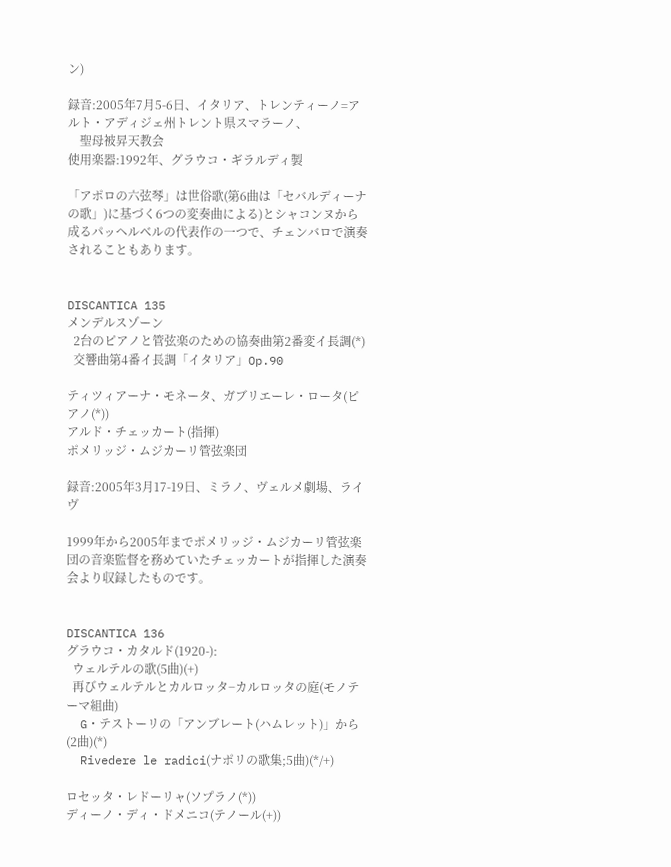ン)

録音:2005年7月5-6日、イタリア、トレンティーノ=アルト・アディジェ州トレント県スマラーノ、
    聖母被昇天教会
使用楽器:1992年、グラウコ・ギラルディ製

「アポロの六弦琴」は世俗歌(第6曲は「セバルディーナの歌」)に基づく6つの変奏曲による)とシャコンヌから成るパッヘルベルの代表作の一つで、チェンバロで演奏されることもあります。


DISCANTICA 135
メンデルスゾーン
  2台のピアノと管弦楽のための協奏曲第2番変イ長調(*)
  交響曲第4番イ長調「イタリア」Op.90

ティツィアーナ・モネータ、ガブリエーレ・ロータ(ピアノ(*))
アルド・チェッカート(指揮)
ポメリッジ・ムジカーリ管弦楽団

録音:2005年3月17-19日、ミラノ、ヴェルメ劇場、ライヴ

1999年から2005年までポメリッジ・ムジカーリ管弦楽団の音楽監督を務めていたチェッカートが指揮した演奏会より収録したものです。


DISCANTICA 136
グラウコ・カタルド(1920-):
  ウェルテルの歌(5曲)(+)
  再びウェルテルとカルロッタ−カルロッタの庭(モノテーマ組曲)
  G・テストーリの「アンブレート(ハムレット)」から(2曲)(*)
  Rivedere le radici(ナポリの歌集;5曲)(*/+)

ロセッタ・レドーリャ(ソプラノ(*))
ディーノ・ディ・ドメニコ(テノール(+))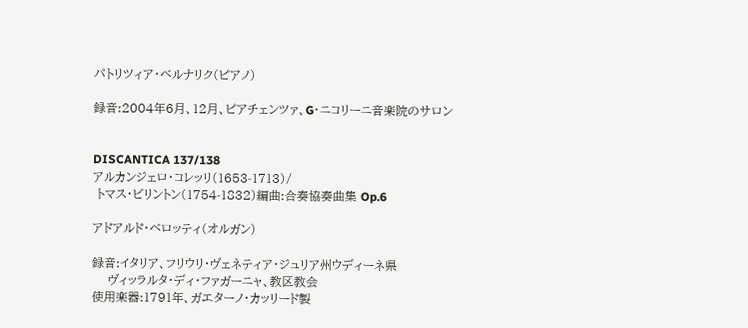パトリツィア・ベルナリク(ピアノ)

録音:2004年6月、12月、ピアチェンツァ、G・ニコリーニ音楽院のサロン


DISCANTICA 137/138
アルカンジェロ・コレッリ(1653-1713)/
 トマス・ビリントン(1754-1832)編曲:合奏協奏曲集 Op.6

アドアルド・ベロッティ(オルガン)

録音:イタリア、フリウリ・ヴェネティア・ジュリア州ウディーネ県
    ヴィッラルタ・ディ・ファガーニャ、教区教会
使用楽器:1791年、ガエターノ・カッリード製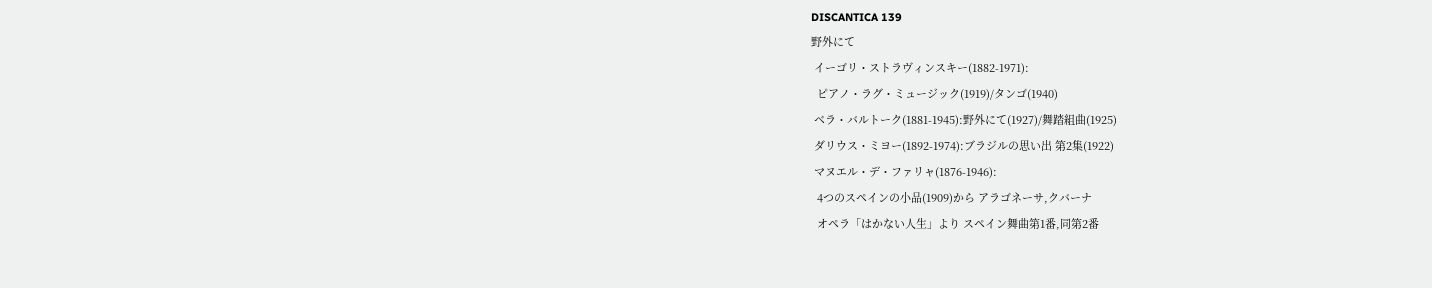DISCANTICA 139
野外にて
 イーゴリ・ストラヴィンスキー(1882-1971):
  ピアノ・ラグ・ミュージック(1919)/タンゴ(1940)
 ベラ・バルトーク(1881-1945):野外にて(1927)/舞踏組曲(1925)
 ダリウス・ミヨー(1892-1974):ブラジルの思い出 第2集(1922)
 マヌエル・デ・ファリャ(1876-1946):
  4つのスペインの小品(1909)から アラゴネーサ,クバーナ
  オペラ「はかない人生」より スペイン舞曲第1番,同第2番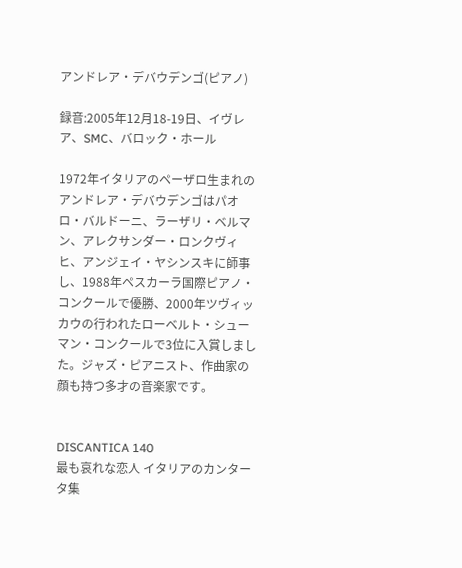アンドレア・デバウデンゴ(ピアノ)

録音:2005年12月18-19日、イヴレア、SMC、バロック・ホール

1972年イタリアのペーザロ生まれのアンドレア・デバウデンゴはパオロ・バルドーニ、ラーザリ・ベルマン、アレクサンダー・ロンクヴィヒ、アンジェイ・ヤシンスキに師事し、1988年ペスカーラ国際ピアノ・コンクールで優勝、2000年ツヴィッカウの行われたローベルト・シューマン・コンクールで3位に入賞しました。ジャズ・ピアニスト、作曲家の顔も持つ多才の音楽家です。


DISCANTICA 140
最も哀れな恋人 イタリアのカンタータ集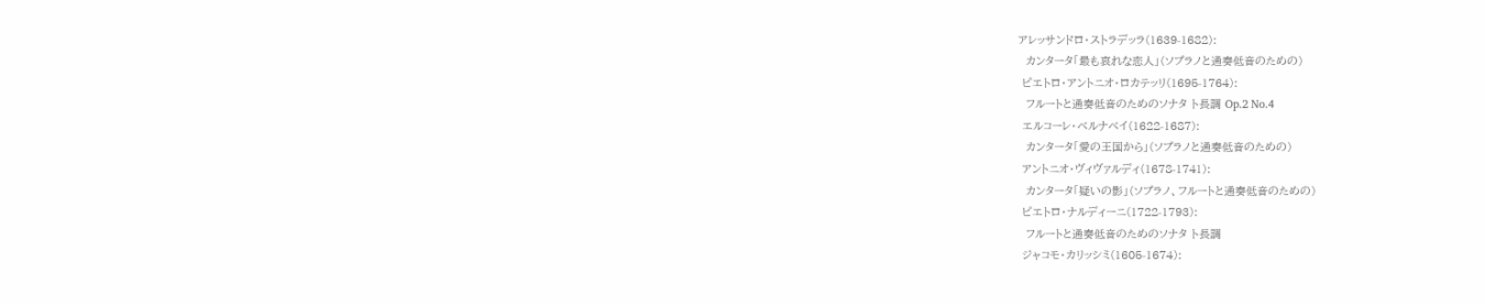アレッサンドロ・ストラデッラ(1639-1682):
  カンタータ「最も哀れな恋人」(ソプラノと通奏低音のための)
 ピエトロ・アントニオ・ロカテッリ(1695-1764):
  フルートと通奏低音のためのソナタ ト長調 Op.2 No.4
 エルコーレ・ベルナベイ(1622-1687):
  カンタータ「愛の王国から」(ソプラノと通奏低音のための)
 アントニオ・ヴィヴァルディ(1678-1741):
  カンタータ「疑いの影」(ソプラノ、フルートと通奏低音のための)
 ピエトロ・ナルディーニ(1722-1793):
  フルートと通奏低音のためのソナタ ト長調
 ジャコモ・カリッシミ(1605-1674):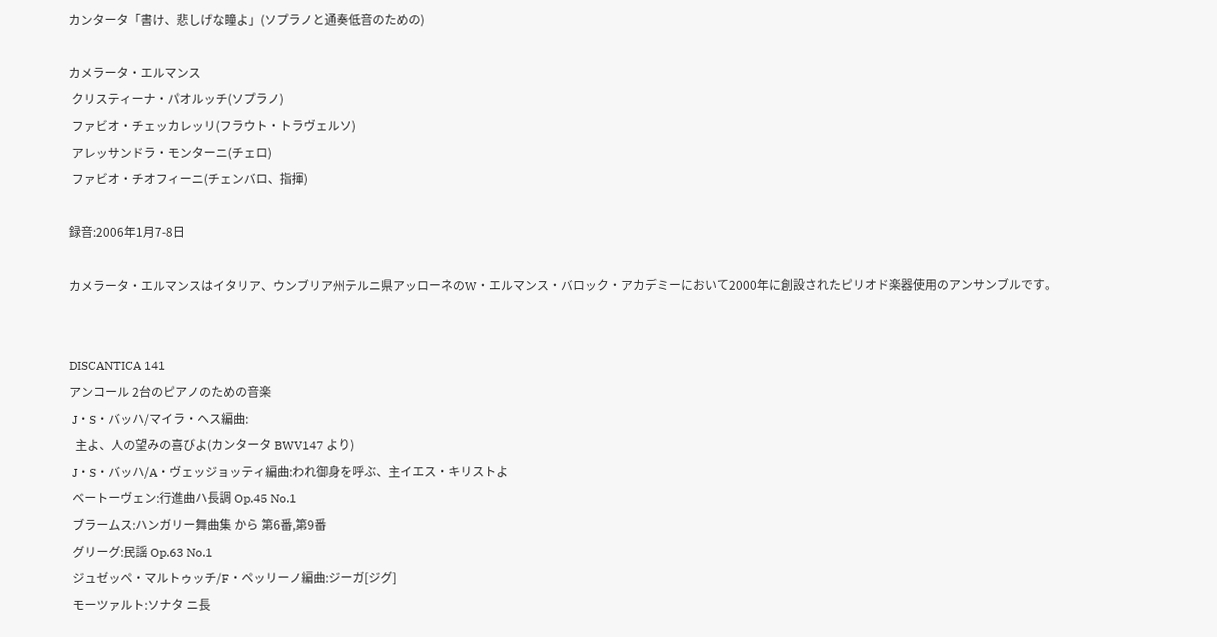カンタータ「書け、悲しげな瞳よ」(ソプラノと通奏低音のための)

カメラータ・エルマンス
 クリスティーナ・パオルッチ(ソプラノ)
 ファビオ・チェッカレッリ(フラウト・トラヴェルソ)
 アレッサンドラ・モンターニ(チェロ)
 ファビオ・チオフィーニ(チェンバロ、指揮)

録音:2006年1月7-8日

カメラータ・エルマンスはイタリア、ウンブリア州テルニ県アッローネのW・エルマンス・バロック・アカデミーにおいて2000年に創設されたピリオド楽器使用のアンサンブルです。


DISCANTICA 141
アンコール 2台のピアノのための音楽
 J・S・バッハ/マイラ・ヘス編曲:
  主よ、人の望みの喜びよ(カンタータ BWV147 より)
 J・S・バッハ/A・ヴェッジョッティ編曲:われ御身を呼ぶ、主イエス・キリストよ
 ベートーヴェン:行進曲ハ長調 Op.45 No.1
 ブラームス:ハンガリー舞曲集 から 第6番,第9番
 グリーグ:民謡 Op.63 No.1
 ジュゼッペ・マルトゥッチ/F・ペッリーノ編曲:ジーガ[ジグ]
 モーツァルト:ソナタ ニ長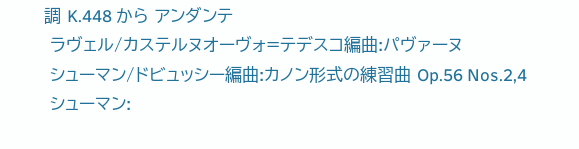調 K.448 から アンダンテ
 ラヴェル/カステルヌオーヴォ=テデスコ編曲:パヴァーヌ
 シューマン/ドビュッシー編曲:カノン形式の練習曲 Op.56 Nos.2,4
 シューマン: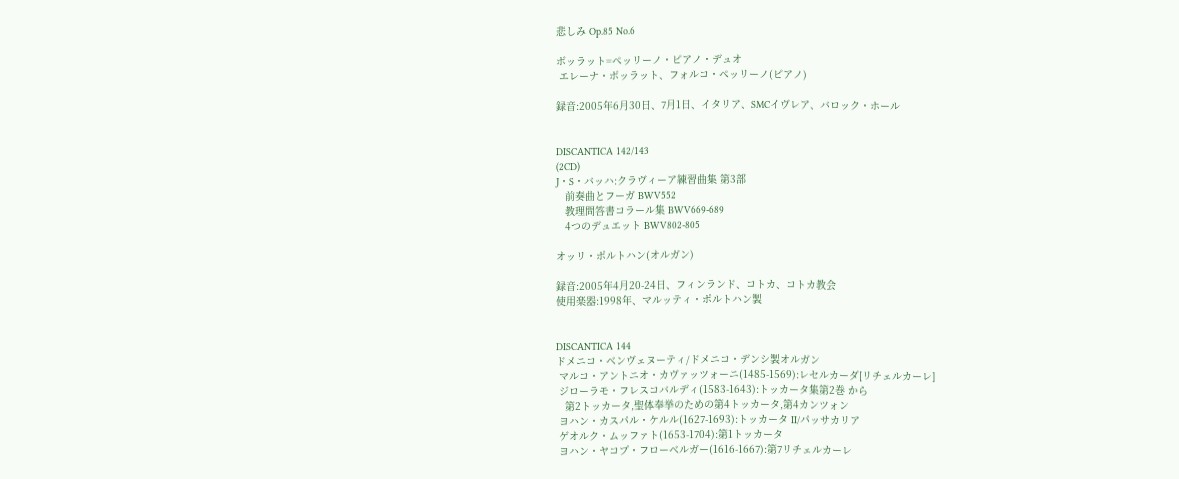悲しみ Op.85 No.6

ボッラット=ペッリーノ・ピアノ・デュオ
 エレーナ・ボッラット、フォルコ・ペッリーノ(ピアノ)

録音:2005年6月30日、7月1日、イタリア、SMCイヴレア、バロック・ホール


DISCANTICA 142/143
(2CD)
J・S・バッハ:クラヴィーア練習曲集 第3部
   前奏曲とフーガ BWV552
   教理問答書コラール集 BWV669-689
   4つのデュエット BWV802-805

オッリ・ポルトハン(オルガン)

録音:2005年4月20-24日、フィンランド、コトカ、コトカ教会
使用楽器:1998年、マルッティ・ポルトハン製


DISCANTICA 144
ドメニコ・ベンヴェヌーティ/ドメニコ・デンシ製オルガン
 マルコ・アントニオ・カヴァッツォーニ(1485-1569):レセルカーダ[リチェルカーレ]
 ジローラモ・フレスコバルディ(1583-1643):トッカータ集第2巻 から
   第2トッカータ,聖体奉挙のための第4トッカータ,第4カンツォン
 ヨハン・カスパル・ケルル(1627-1693):トッカータ II/パッサカリア
 ゲオルク・ムッファト(1653-1704):第1トッカータ
 ヨハン・ヤコプ・フローベルガー(1616-1667):第7リチェルカーレ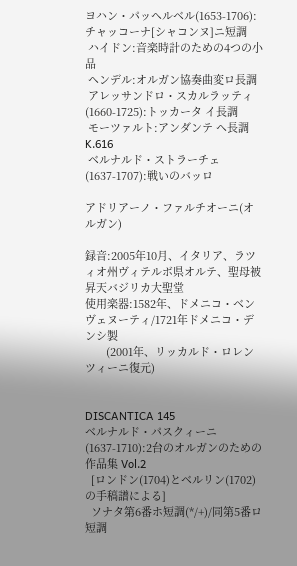ヨハン・パッヘルベル(1653-1706):チャッコーナ[シャコンヌ]ニ短調
 ハイドン:音楽時計のための4つの小品
 ヘンデル:オルガン協奏曲変ロ長調
 アレッサンドロ・スカルラッティ(1660-1725):トッカータ イ長調
 モーツァルト:アンダンテ ヘ長調 K.616
 ベルナルド・ストラーチェ(1637-1707):戦いのバッロ

アドリアーノ・ファルチオーニ(オルガン)

録音:2005年10月、イタリア、ラツィオ州ヴィテルボ県オルテ、聖母被昇天バジリカ大聖堂
使用楽器:1582年、ドメニコ・ベンヴェヌーティ/1721年ドメニコ・デンシ製
       (2001年、リッカルド・ロレンツィーニ復元)


DISCANTICA 145
ベルナルド・パスクィーニ(1637-1710):2台のオルガンのための作品集 Vol.2
  [ロンドン(1704)とベルリン(1702)の手稿譜による]
  ソナタ第6番ホ短調(*/+)/同第5番ロ短調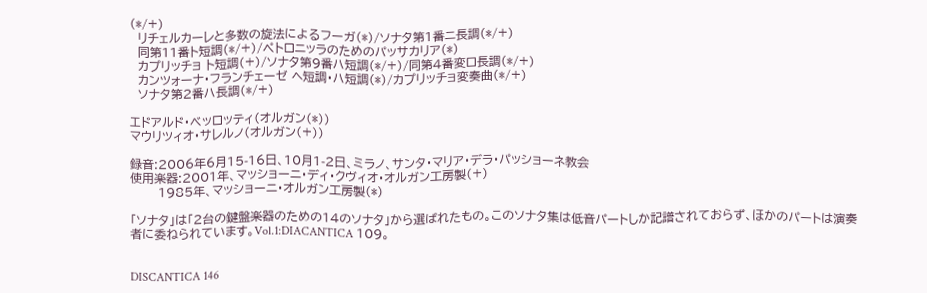(*/+)
  リチェルカーレと多数の旋法によるフーガ(*)/ソナタ第1番ニ長調(*/+)
  同第11番ト短調(*/+)/ペトロニッラのためのパッサカリア(*)
  カプリッチョ ト短調(+)/ソナタ第9番ハ短調(*/+)/同第4番変ロ長調(*/+)
  カンツォーナ・フランチェーゼ ヘ短調・ハ短調(*)/カプリッチョ変奏曲(*/+)
  ソナタ第2番ハ長調(*/+)

エドアルド・ベッロッティ(オルガン(*))
マウリツィオ・サレルノ(オルガン(+))

録音:2006年6月15-16日、10月1-2日、ミラノ、サンタ・マリア・デラ・パッショーネ教会
使用楽器:2001年、マッショーニ・ディ・クヴィオ・オルガン工房製(+)
       1985年、マッショーニ・オルガン工房製(*)

「ソナタ」は「2台の鍵盤楽器のための14のソナタ」から選ばれたもの。このソナタ集は低音パートしか記譜されておらず、ほかのパートは演奏者に委ねられています。Vol.1:DIACANTICA 109。


DISCANTICA 146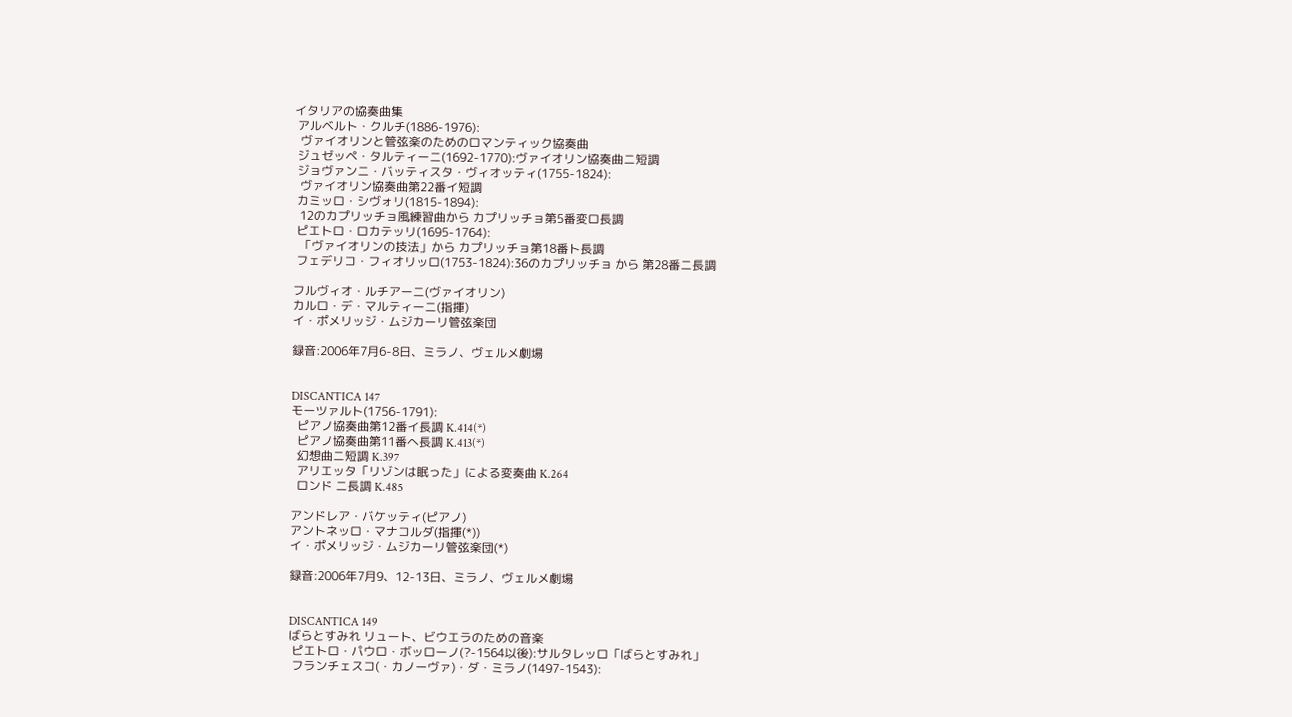イタリアの協奏曲集
 アルベルト・クルチ(1886-1976):
  ヴァイオリンと管弦楽のためのロマンティック協奏曲
 ジュゼッペ・タルティーニ(1692-1770):ヴァイオリン協奏曲ニ短調
 ジョヴァンニ・バッティスタ・ヴィオッティ(1755-1824):
  ヴァイオリン協奏曲第22番イ短調
 カミッロ・シヴォリ(1815-1894):
  12のカプリッチョ風練習曲から カプリッチョ第5番変ロ長調
 ピエトロ・ロカテッリ(1695-1764):
  「ヴァイオリンの技法」から カプリッチョ第18番ト長調
 フェデリコ・フィオリッロ(1753-1824):36のカプリッチョ から 第28番ニ長調

フルヴィオ・ルチアーニ(ヴァイオリン)
カルロ・デ・マルティーニ(指揮)
イ・ポメリッジ・ムジカーリ管弦楽団

録音:2006年7月6-8日、ミラノ、ヴェルメ劇場


DISCANTICA 147
モーツァルト(1756-1791):
  ピアノ協奏曲第12番イ長調 K.414(*)
  ピアノ協奏曲第11番へ長調 K.413(*)
  幻想曲ニ短調 K.397
  アリエッタ「リゾンは眠った」による変奏曲 K.264
  ロンド ニ長調 K.485

アンドレア・バケッティ(ピアノ)
アントネッロ・マナコルダ(指揮(*))
イ・ポメリッジ・ムジカーリ管弦楽団(*)

録音:2006年7月9、12-13日、ミラノ、ヴェルメ劇場


DISCANTICA 149
ばらとすみれ リュート、ビウエラのための音楽
 ピエトロ・パウロ・ボッローノ(?-1564以後):サルタレッロ「ばらとすみれ」
 フランチェスコ(・カノーヴァ)・ダ・ミラノ(1497-1543):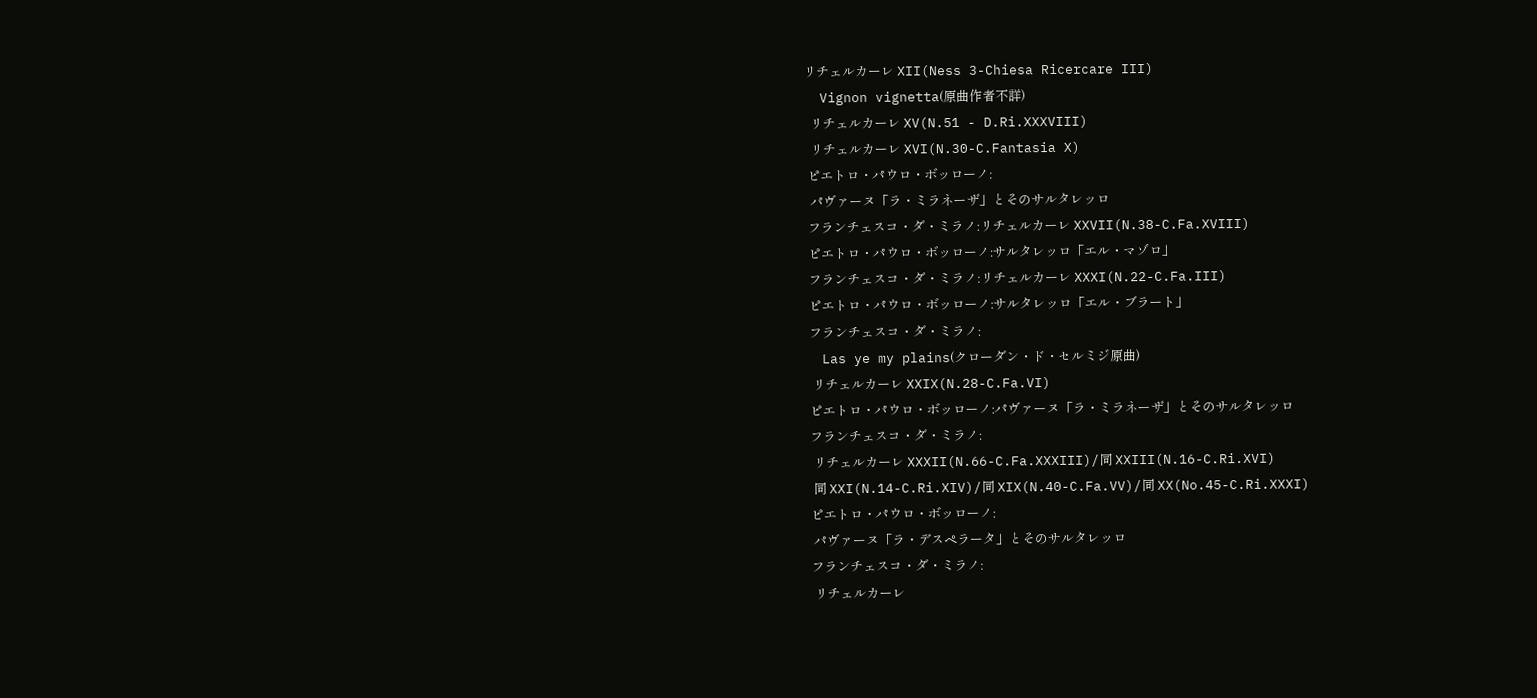リチェルカーレ XII(Ness 3-Chiesa Ricercare III)
  Vignon vignetta(原曲作者不詳)
  リチェルカーレ XV(N.51 - D.Ri.XXXVIII)
  リチェルカーレ XVI(N.30-C.Fantasia X)
 ピエトロ・パウロ・ボッローノ:
  パヴァーヌ「ラ・ミラネーザ」とそのサルタレッロ
 フランチェスコ・ダ・ミラノ:リチェルカーレ XXVII(N.38-C.Fa.XVIII)
 ピエトロ・パウロ・ボッローノ:サルタレッロ「エル・マゾロ」
 フランチェスコ・ダ・ミラノ:リチェルカーレ XXXI(N.22-C.Fa.III)
 ピエトロ・パウロ・ボッローノ:サルタレッロ「エル・ブラート」
 フランチェスコ・ダ・ミラノ:
  Las ye my plains(クローダン・ド・セルミジ原曲)
  リチェルカーレ XXIX(N.28-C.Fa.VI)
 ピエトロ・パウロ・ボッローノ:パヴァーヌ「ラ・ミラネーザ」とそのサルタレッロ
 フランチェスコ・ダ・ミラノ:
  リチェルカーレ XXXII(N.66-C.Fa.XXXIII)/同 XXIII(N.16-C.Ri.XVI)
  同 XXI(N.14-C.Ri.XIV)/同 XIX(N.40-C.Fa.VV)/同 XX(No.45-C.Ri.XXXI)
 ピエトロ・パウロ・ボッローノ:
  パヴァーヌ「ラ・デスペラータ」とそのサルタレッロ
 フランチェスコ・ダ・ミラノ:
  リチェルカーレ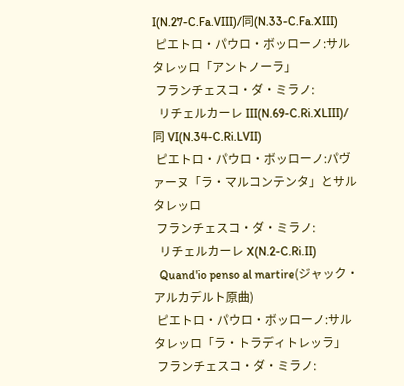I(N.27-C.Fa.VIII)/同(N.33-C.Fa.XIII)
 ピエトロ・パウロ・ボッローノ:サルタレッロ「アントノーラ」
 フランチェスコ・ダ・ミラノ:
  リチェルカーレ III(N.69-C.Ri.XLIII)/同 VI(N.34-C.Ri.LVII)
 ピエトロ・パウロ・ボッローノ:パヴァーヌ「ラ・マルコンテンタ」とサルタレッロ
 フランチェスコ・ダ・ミラノ:
  リチェルカーレ X(N.2-C.Ri.II)
  Quand'io penso al martire(ジャック・アルカデルト原曲)
 ピエトロ・パウロ・ボッローノ:サルタレッロ「ラ・トラディトレッラ」
 フランチェスコ・ダ・ミラノ: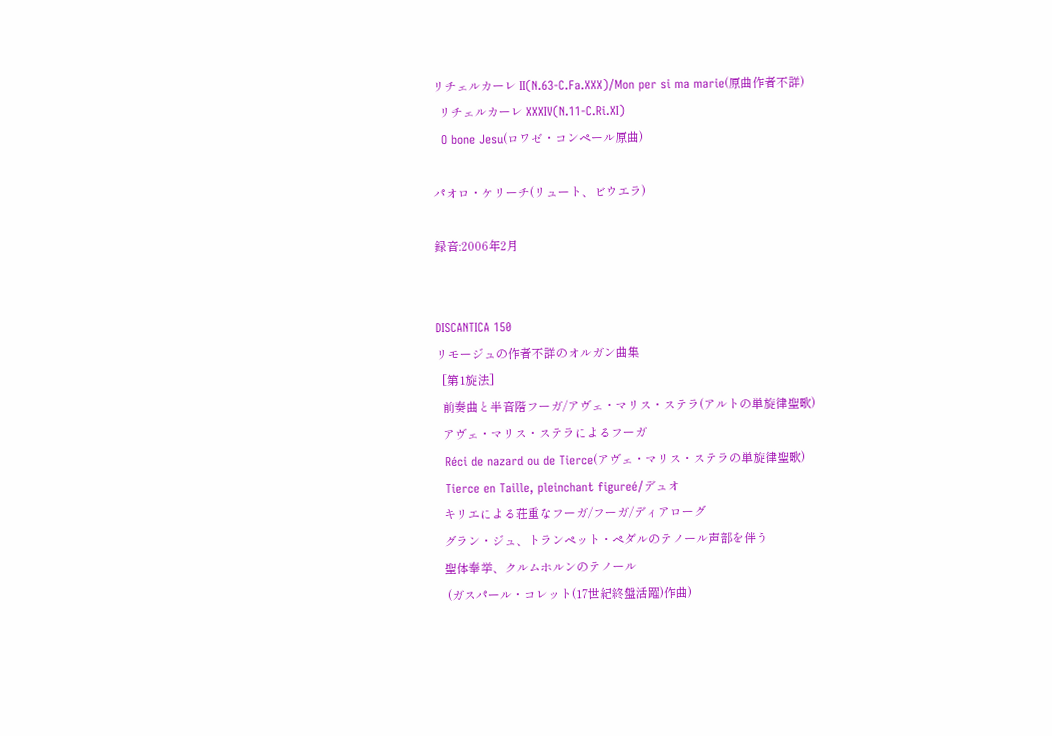リチェルカーレ II(N.63-C.Fa.XXX)/Mon per si ma marie(原曲作者不詳)
  リチェルカーレ XXXIV(N.11-C.Ri.XI)
  O bone Jesu(ロワゼ・コンペール原曲)

パオロ・ケリーチ(リュート、ビウエラ)

録音:2006年2月


DISCANTICA 150
リモージュの作者不詳のオルガン曲集
  [第1旋法]
  前奏曲と半音階フーガ/アヴェ・マリス・ステラ(アルトの単旋律聖歌)
  アヴェ・マリス・ステラによるフーガ
  Réci de nazard ou de Tierce(アヴェ・マリス・ステラの単旋律聖歌)
  Tierce en Taille, pleinchant figureé/デュオ
  キリエによる荘重なフーガ/フーガ/ディアローグ
  グラン・ジュ、トランペット・ペダルのテノール声部を伴う
  聖体奉挙、クルムホルンのテノール
   (ガスパール・コレット(17世紀終盤活躍)作曲)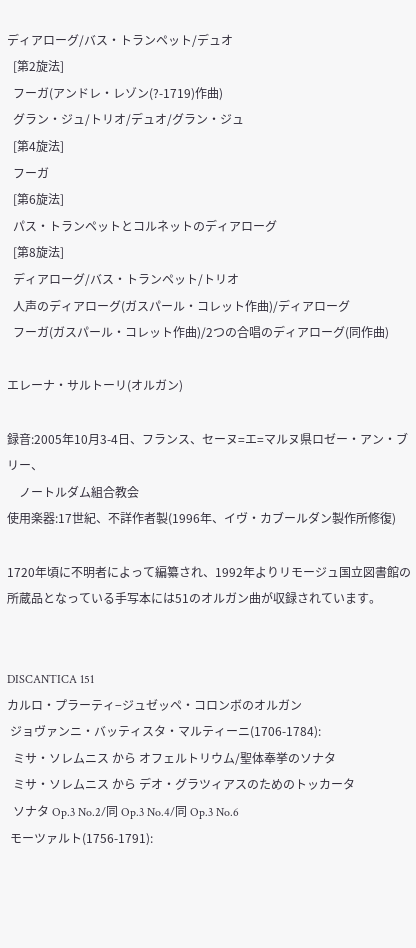ディアローグ/バス・トランペット/デュオ
  [第2旋法]
  フーガ(アンドレ・レゾン(?-1719)作曲)
  グラン・ジュ/トリオ/デュオ/グラン・ジュ
  [第4旋法]
  フーガ
  [第6旋法]
  パス・トランペットとコルネットのディアローグ
  [第8旋法]
  ディアローグ/バス・トランペット/トリオ
  人声のディアローグ(ガスパール・コレット作曲)/ディアローグ
  フーガ(ガスパール・コレット作曲)/2つの合唱のディアローグ(同作曲)

エレーナ・サルトーリ(オルガン)

録音:2005年10月3-4日、フランス、セーヌ=エ=マルヌ県ロゼー・アン・ブリー、
    ノートルダム組合教会
使用楽器:17世紀、不詳作者製(1996年、イヴ・カブールダン製作所修復)

1720年頃に不明者によって編纂され、1992年よりリモージュ国立図書館の所蔵品となっている手写本には51のオルガン曲が収録されています。


DISCANTICA 151
カルロ・プラーティ−ジュゼッペ・コロンボのオルガン
 ジョヴァンニ・バッティスタ・マルティーニ(1706-1784):
  ミサ・ソレムニス から オフェルトリウム/聖体奉挙のソナタ
  ミサ・ソレムニス から デオ・グラツィアスのためのトッカータ
  ソナタ Op.3 No.2/同 Op.3 No.4/同 Op.3 No.6
 モーツァルト(1756-1791):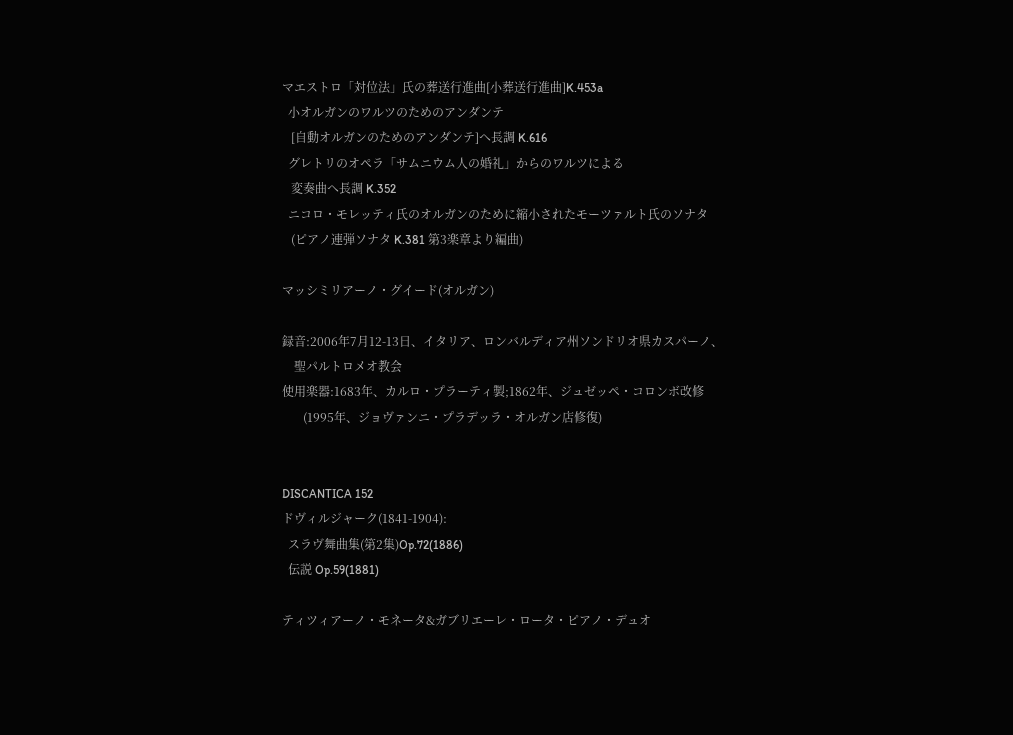マエストロ「対位法」氏の葬送行進曲[小葬送行進曲]K.453a
  小オルガンのワルツのためのアンダンテ
   [自動オルガンのためのアンダンテ]へ長調 K.616
  グレトリのオペラ「サムニウム人の婚礼」からのワルツによる
   変奏曲へ長調 K.352
  ニコロ・モレッティ氏のオルガンのために縮小されたモーツァルト氏のソナタ
   (ピアノ連弾ソナタ K.381 第3楽章より編曲)

マッシミリアーノ・グイード(オルガン)

録音:2006年7月12-13日、イタリア、ロンバルディア州ソンドリオ県カスパーノ、
    聖パルトロメオ教会
使用楽器:1683年、カルロ・プラーティ製;1862年、ジュゼッペ・コロンボ改修
       (1995年、ジョヴァンニ・プラデッラ・オルガン店修復)


DISCANTICA 152
ドヴィルジャーク(1841-1904):
  スラヴ舞曲集(第2集)Op.72(1886)
  伝説 Op.59(1881)

ティツィアーノ・モネータ&ガブリエーレ・ロータ・ピアノ・デュオ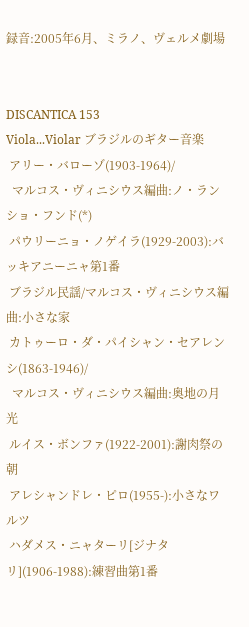録音:2005年6月、ミラノ、ヴェルメ劇場


DISCANTICA 153
Viola...Violar ブラジルのギター音楽
 アリー・バローゾ(1903-1964)/
  マルコス・ヴィニシウス編曲:ノ・ランショ・フンド(*)
 パウリーニョ・ノゲイラ(1929-2003):バッキアニーニャ第1番
 ブラジル民謡/マルコス・ヴィニシウス編曲:小さな家
 カトゥーロ・ダ・パイシャン・セアレンシ(1863-1946)/
  マルコス・ヴィニシウス編曲:奥地の月光
 ルイス・ボンファ(1922-2001):謝肉祭の朝
 アレシャンドレ・ピロ(1955-):小さなワルツ
 ハダメス・ニャターリ[ジナタリ](1906-1988):練習曲第1番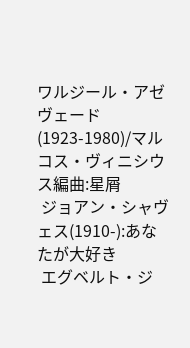ワルジール・アゼヴェード(1923-1980)/マルコス・ヴィニシウス編曲:星屑
 ジョアン・シャヴェス(1910-):あなたが大好き
 エグベルト・ジ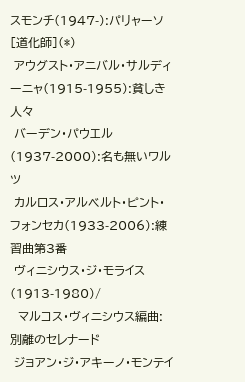スモンチ(1947-):パリャーソ[道化師](*)
 アウグスト・アニバル・サルディーニャ(1915-1955):貧しき人々
 バーデン・パウエル(1937-2000):名も無いワルツ
 カルロス・アルベルト・ピント・フォンセカ(1933-2006):練習曲第3番
 ヴィニシウス・ジ・モライス(1913-1980)/
  マルコス・ヴィニシウス編曲:別離のセレナード
 ジョアン・ジ・アキーノ・モンテイ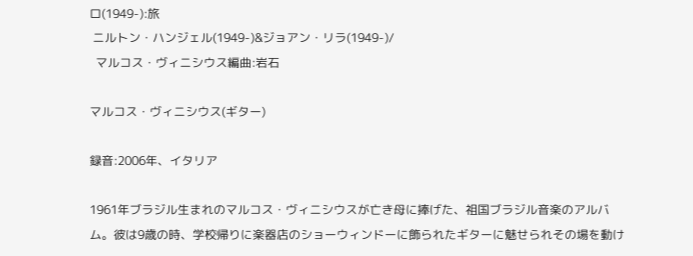ロ(1949-):旅
 ニルトン・ハンジェル(1949-)&ジョアン・リラ(1949-)/
  マルコス・ヴィニシウス編曲:岩石

マルコス・ヴィニシウス(ギター)

録音:2006年、イタリア

1961年ブラジル生まれのマルコス・ヴィニシウスが亡き母に捧げた、祖国ブラジル音楽のアルバム。彼は9歳の時、学校帰りに楽器店のショーウィンドーに飾られたギターに魅せられその場を動け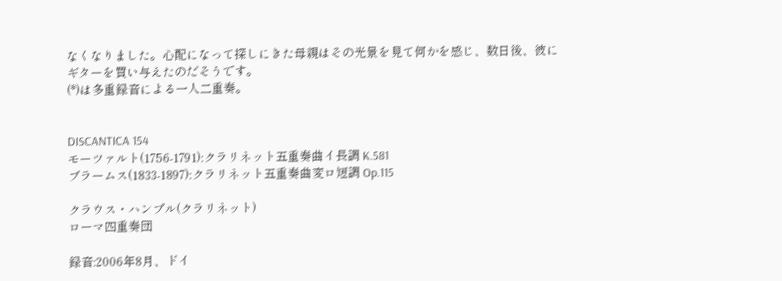なくなりました。心配になって探しにきた母親はその光景を見て何かを感じ、数日後、彼にギターを買い与えたのだそうです。
(*)は多重録音による一人二重奏。


DISCANTICA 154
モーツァルト(1756-1791):クラリネット五重奏曲イ長調 K.581
ブラームス(1833-1897):クラリネット五重奏曲変ロ短調 Op.115

クラウス・ハンプル(クラリネット)
ローマ四重奏団

録音:2006年8月、ドイ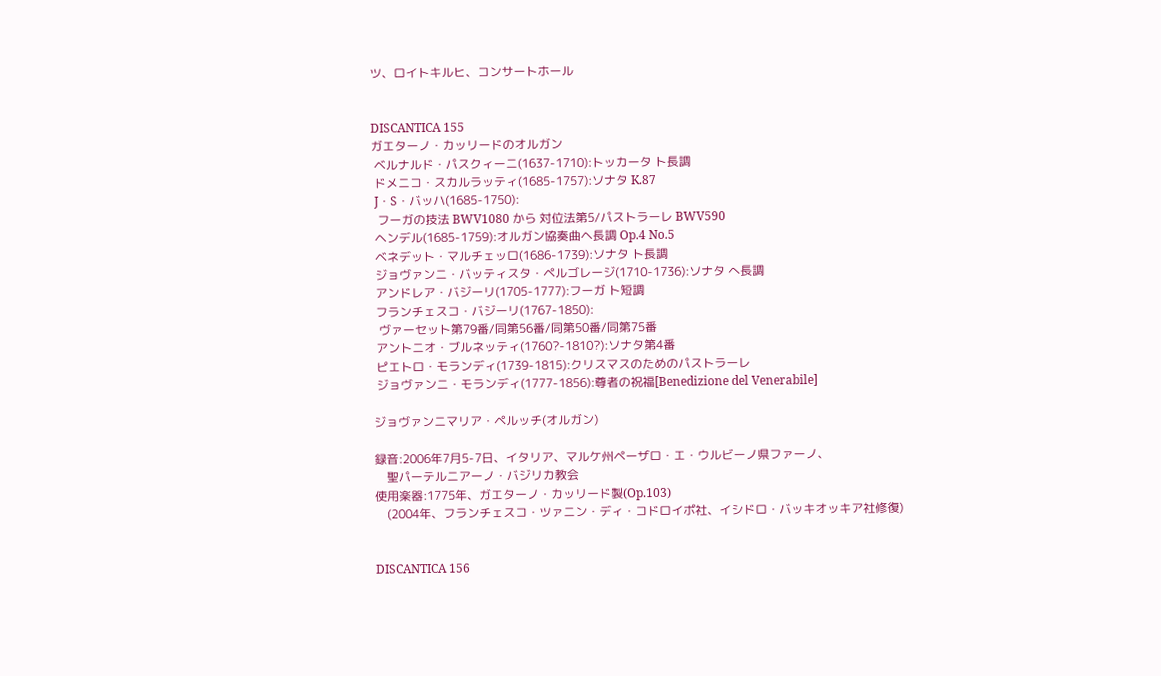ツ、ロイトキルヒ、コンサートホール


DISCANTICA 155
ガエターノ・カッリードのオルガン
 ベルナルド・パスクィーニ(1637-1710):トッカータ ト長調
 ドメニコ・スカルラッティ(1685-1757):ソナタ K.87
 J・S・バッハ(1685-1750):
  フーガの技法 BWV1080 から 対位法第5/パストラーレ BWV590
 ヘンデル(1685-1759):オルガン協奏曲ヘ長調 Op.4 No.5
 ベネデット・マルチェッロ(1686-1739):ソナタ ト長調
 ジョヴァンニ・バッティスタ・ペルゴレージ(1710-1736):ソナタ へ長調
 アンドレア・バジーリ(1705-1777):フーガ ト短調
 フランチェスコ・バジーリ(1767-1850):
  ヴァーセット第79番/同第56番/同第50番/同第75番
 アントニオ・ブルネッティ(1760?-1810?):ソナタ第4番
 ピエトロ・モランディ(1739-1815):クリスマスのためのパストラーレ
 ジョヴァンニ・モランディ(1777-1856):尊者の祝福[Benedizione del Venerabile]

ジョヴァンニマリア・ペルッチ(オルガン)

録音:2006年7月5-7日、イタリア、マルケ州ペーザロ・エ・ウルビーノ県ファーノ、
    聖パーテルニアーノ・バジリカ教会
使用楽器:1775年、ガエターノ・カッリード製(Op.103)
    (2004年、フランチェスコ・ツァニン・ディ・コドロイポ社、イシドロ・バッキオッキア社修復)


DISCANTICA 156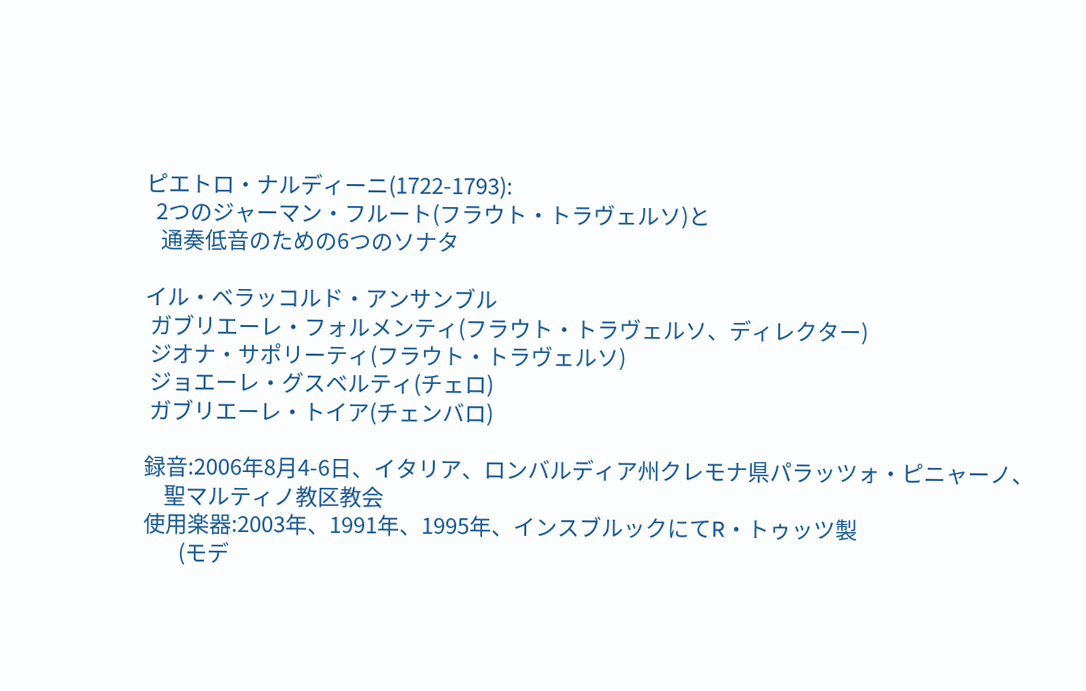ピエトロ・ナルディーニ(1722-1793):
  2つのジャーマン・フルート(フラウト・トラヴェルソ)と
   通奏低音のための6つのソナタ

イル・ベラッコルド・アンサンブル
 ガブリエーレ・フォルメンティ(フラウト・トラヴェルソ、ディレクター)
 ジオナ・サポリーティ(フラウト・トラヴェルソ)
 ジョエーレ・グスベルティ(チェロ)
 ガブリエーレ・トイア(チェンバロ)

録音:2006年8月4-6日、イタリア、ロンバルディア州クレモナ県パラッツォ・ピニャーノ、
    聖マルティノ教区教会
使用楽器:2003年、1991年、1995年、インスブルックにてR・トゥッツ製
       (モデ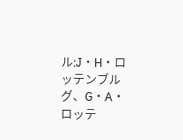ル:J・H・ロッテンブルグ、G・A・ロッテ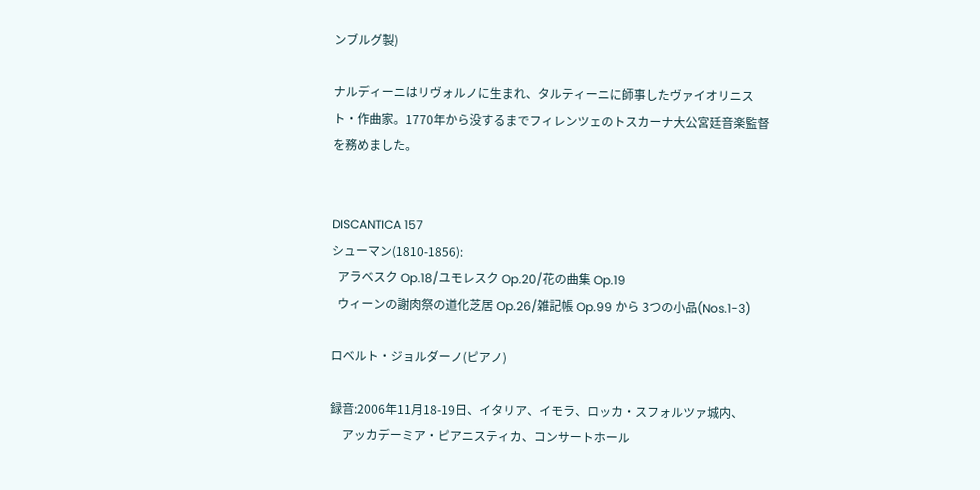ンブルグ製)

ナルディーニはリヴォルノに生まれ、タルティーニに師事したヴァイオリニスト・作曲家。1770年から没するまでフィレンツェのトスカーナ大公宮廷音楽監督を務めました。


DISCANTICA 157
シューマン(1810-1856):
  アラベスク Op.18/ユモレスク Op.20/花の曲集 Op.19
  ウィーンの謝肉祭の道化芝居 Op.26/雑記帳 Op.99 から 3つの小品(Nos.1-3)

ロベルト・ジョルダーノ(ピアノ)

録音:2006年11月18-19日、イタリア、イモラ、ロッカ・スフォルツァ城内、
    アッカデーミア・ピアニスティカ、コンサートホール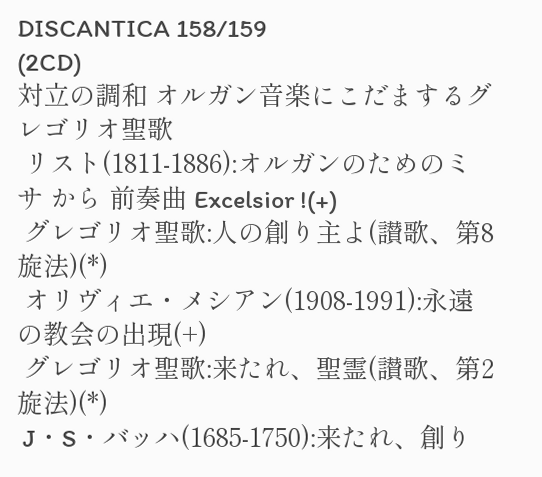DISCANTICA 158/159
(2CD)
対立の調和 オルガン音楽にこだまするグレゴリオ聖歌
 リスト(1811-1886):オルガンのためのミサ から 前奏曲 Excelsior !(+)
 グレゴリオ聖歌:人の創り主よ(讃歌、第8旋法)(*)
 オリヴィエ・メシアン(1908-1991):永遠の教会の出現(+)
 グレゴリオ聖歌:来たれ、聖霊(讃歌、第2旋法)(*)
 J・S・バッハ(1685-1750):来たれ、創り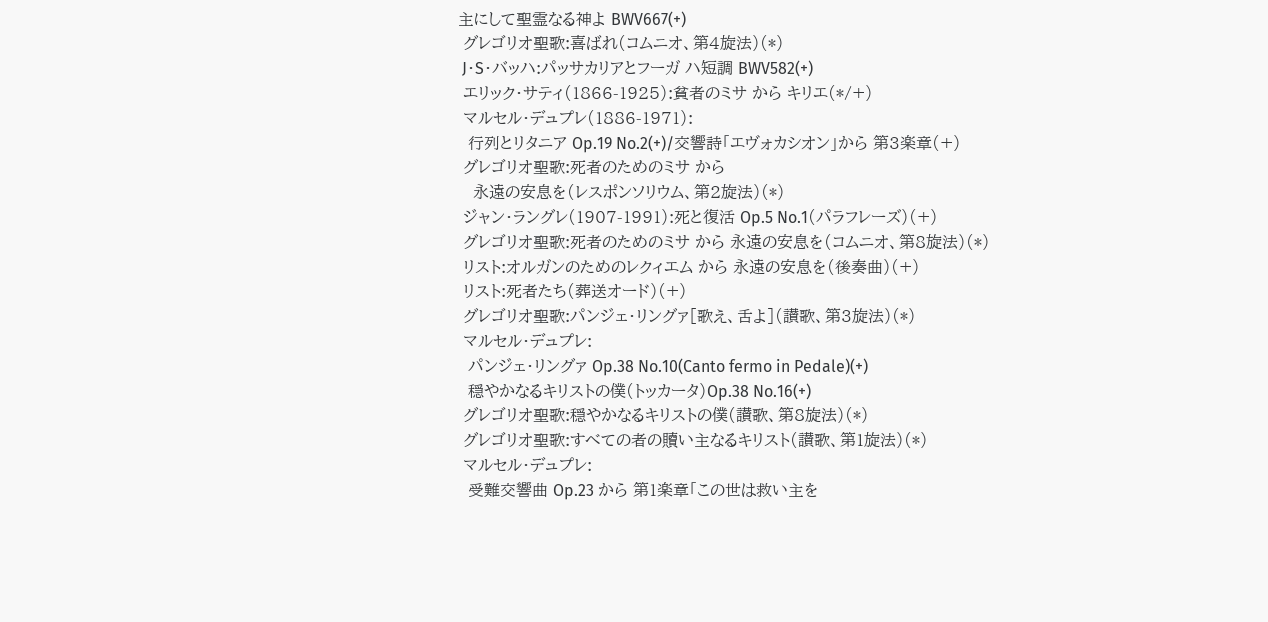主にして聖霊なる神よ BWV667(+)
 グレゴリオ聖歌:喜ばれ(コムニオ、第4旋法)(*)
 J・S・バッハ:パッサカリアとフーガ ハ短調 BWV582(+)
 エリック・サティ(1866-1925):貧者のミサ から キリエ(*/+)
 マルセル・デュプレ(1886-1971):
  行列とリタニア Op.19 No.2(+)/交響詩「エヴォカシオン」から 第3楽章(+)
 グレゴリオ聖歌:死者のためのミサ から
   永遠の安息を(レスポンソリウム、第2旋法)(*)
 ジャン・ラングレ(1907-1991):死と復活 Op.5 No.1(パラフレーズ)(+)
 グレゴリオ聖歌:死者のためのミサ から 永遠の安息を(コムニオ、第8旋法)(*)
 リスト:オルガンのためのレクィエム から 永遠の安息を(後奏曲)(+)
 リスト:死者たち(葬送オード)(+)
 グレゴリオ聖歌:パンジェ・リングァ[歌え、舌よ](讃歌、第3旋法)(*)
 マルセル・デュプレ:
  パンジェ・リングァ Op.38 No.10(Canto fermo in Pedale)(+)
  穏やかなるキリストの僕(トッカータ)Op.38 No.16(+)
 グレゴリオ聖歌:穏やかなるキリストの僕(讃歌、第8旋法)(*)
 グレゴリオ聖歌:すべての者の贖い主なるキリスト(讃歌、第1旋法)(*)
 マルセル・デュプレ:
  受難交響曲 Op.23 から 第1楽章「この世は救い主を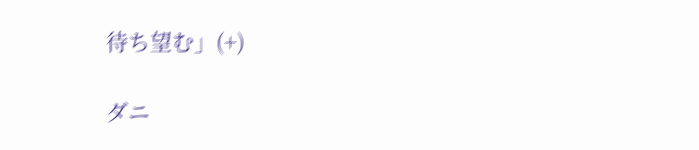待ち望む」(+)

ダニ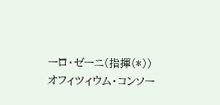ーロ・ゼーニ(指揮(*))
オフィツィウム・コンソー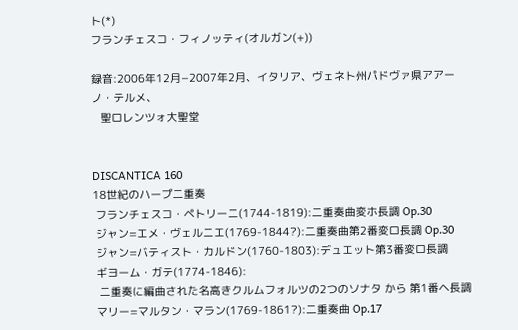ト(*)
フランチェスコ・フィノッティ(オルガン(+))

録音:2006年12月−2007年2月、イタリア、ヴェネト州パドヴァ県アアーノ・テルメ、
   聖ロレンツォ大聖堂


DISCANTICA 160
18世紀のハープ二重奏
 フランチェスコ・ペトリーニ(1744-1819):二重奏曲変ホ長調 Op.30
 ジャン=エメ・ヴェルニエ(1769-1844?):二重奏曲第2番変ロ長調 Op.30
 ジャン=バティスト・カルドン(1760-1803):デュエット第3番変ロ長調
 ギヨーム・ガテ(1774-1846):
  二重奏に編曲された名高きクルムフォルツの2つのソナタ から 第1番ヘ長調
 マリー=マルタン・マラン(1769-1861?):二重奏曲 Op.17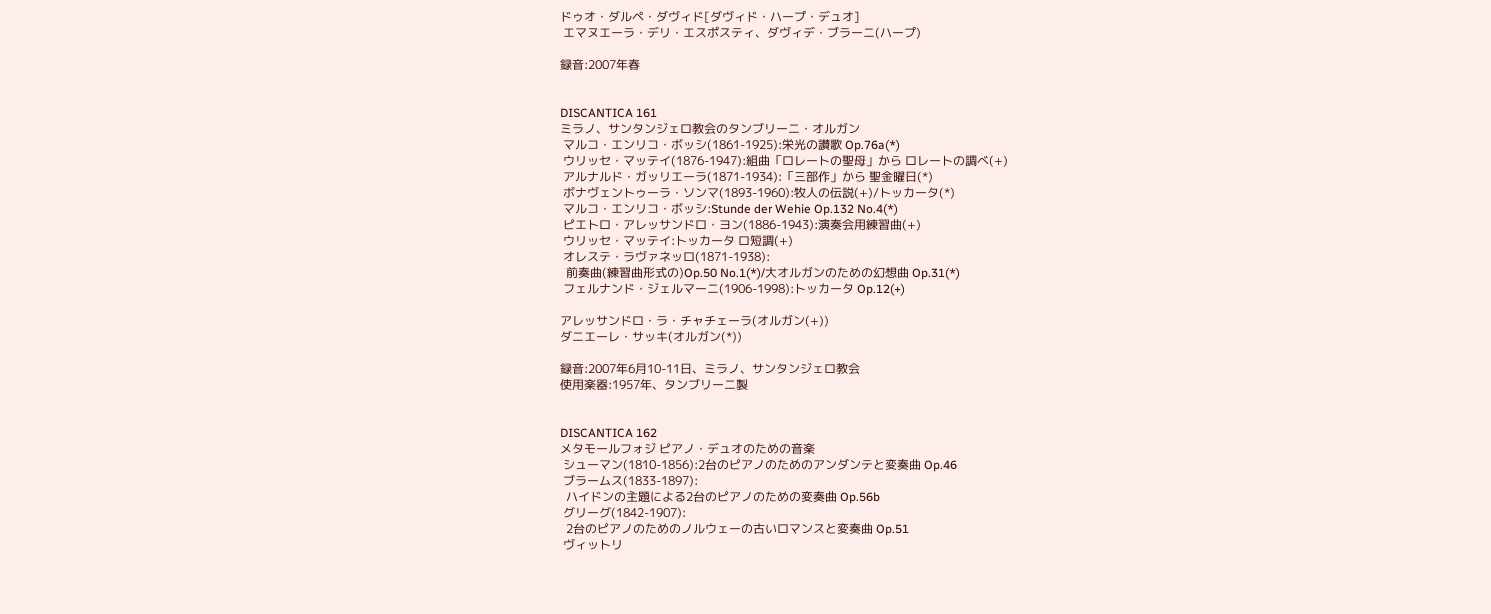ドゥオ・ダルペ・ダヴィド[ダヴィド・ハープ・デュオ]
 エマヌエーラ・デリ・エスポスティ、ダヴィデ・ブラーニ(ハープ)

録音:2007年春


DISCANTICA 161
ミラノ、サンタンジェロ教会のタンブリーニ・オルガン
 マルコ・エンリコ・ボッシ(1861-1925):栄光の讃歌 Op.76a(*)
 ウリッセ・マッテイ(1876-1947):組曲「ロレートの聖母」から ロレートの調べ(+)
 アルナルド・ガッリエーラ(1871-1934):「三部作」から 聖金曜日(*)
 ボナヴェントゥーラ・ソンマ(1893-1960):牧人の伝説(+)/トッカータ(*)
 マルコ・エンリコ・ボッシ:Stunde der Wehie Op.132 No.4(*)
 ピエトロ・アレッサンドロ・ヨン(1886-1943):演奏会用練習曲(+)
 ウリッセ・マッテイ:トッカータ ロ短調(+)
 オレステ・ラヴァネッロ(1871-1938):
  前奏曲(練習曲形式の)Op.50 No.1(*)/大オルガンのための幻想曲 Op.31(*)
 フェルナンド・ジェルマーニ(1906-1998):トッカータ Op.12(+)

アレッサンドロ・ラ・チャチェーラ(オルガン(+))
ダニエーレ・サッキ(オルガン(*))

録音:2007年6月10-11日、ミラノ、サンタンジェロ教会
使用楽器:1957年、タンブリーニ製


DISCANTICA 162
メタモールフォジ ピアノ・デュオのための音楽
 シューマン(1810-1856):2台のピアノのためのアンダンテと変奏曲 Op.46
 ブラームス(1833-1897):
  ハイドンの主題による2台のピアノのための変奏曲 Op.56b
 グリーグ(1842-1907):
  2台のピアノのためのノルウェーの古いロマンスと変奏曲 Op.51
 ヴィットリ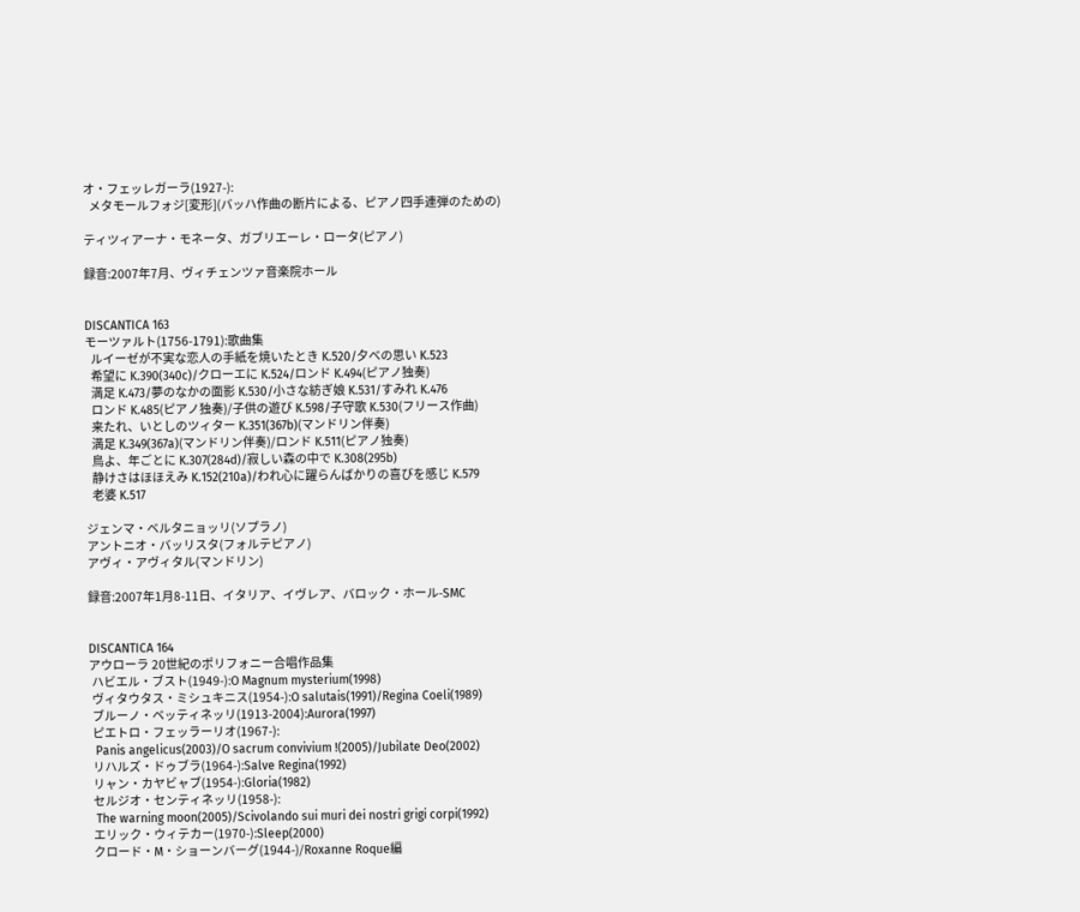オ・フェッレガーラ(1927-):
  メタモールフォジ[変形](バッハ作曲の断片による、ピアノ四手連弾のための)

ティツィアーナ・モネータ、ガブリエーレ・ロータ(ピアノ)

録音:2007年7月、ヴィチェンツァ音楽院ホール


DISCANTICA 163
モーツァルト(1756-1791):歌曲集
  ルイーゼが不実な恋人の手紙を焼いたとき K.520/夕べの思い K.523
  希望に K.390(340c)/クローエに K.524/ロンド K.494(ピアノ独奏)
  満足 K.473/夢のなかの面影 K.530/小さな紡ぎ娘 K.531/すみれ K.476
  ロンド K.485(ピアノ独奏)/子供の遊び K.598/子守歌 K.530(フリース作曲)
  来たれ、いとしのツィター K.351(367b)(マンドリン伴奏)
  満足 K.349(367a)(マンドリン伴奏)/ロンド K.511(ピアノ独奏)
  鳥よ、年ごとに K.307(284d)/寂しい森の中で K.308(295b)
  静けさはほほえみ K.152(210a)/われ心に躍らんばかりの喜びを感じ K.579
  老婆 K.517

ジェンマ・ベルタニョッリ(ソプラノ)
アントニオ・バッリスタ(フォルテピアノ)
アヴィ・アヴィタル(マンドリン)

録音:2007年1月8-11日、イタリア、イヴレア、バロック・ホール-SMC


DISCANTICA 164
アウローラ 20世紀のポリフォニー合唱作品集
 ハビエル・ブスト(1949-):O Magnum mysterium(1998)
 ヴィタウタス・ミシュキニス(1954-):O salutais(1991)/Regina Coeli(1989)
 ブルーノ・ベッティネッリ(1913-2004):Aurora(1997)
 ピエトロ・フェッラーリオ(1967-):
  Panis angelicus(2003)/O sacrum convivium !(2005)/Jubilate Deo(2002)
 リハルズ・ドゥブラ(1964-):Salve Regina(1992)
 リャン・カヤビャブ(1954-):Gloria(1982)
 セルジオ・センティネッリ(1958-):
  The warning moon(2005)/Scivolando sui muri dei nostri grigi corpi(1992)
 エリック・ウィテカー(1970-):Sleep(2000)
 クロード・M・ショーンバーグ(1944-)/Roxanne Roque編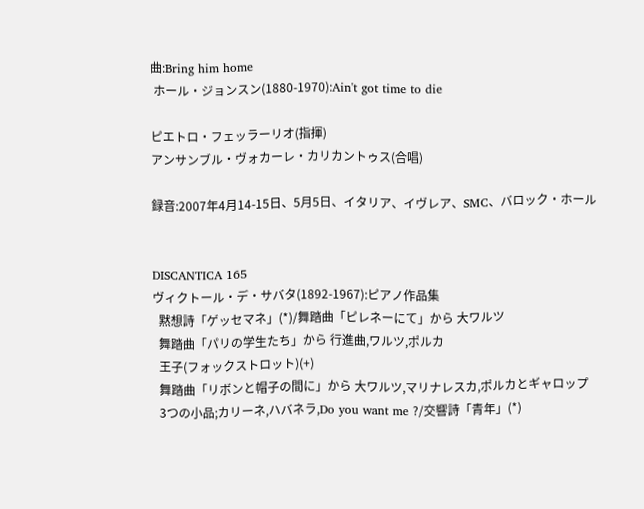曲:Bring him home
 ホール・ジョンスン(1880-1970):Ain't got time to die

ピエトロ・フェッラーリオ(指揮)
アンサンブル・ヴォカーレ・カリカントゥス(合唱)

録音:2007年4月14-15日、5月5日、イタリア、イヴレア、SMC、バロック・ホール


DISCANTICA 165
ヴィクトール・デ・サバタ(1892-1967):ピアノ作品集
  黙想詩「ゲッセマネ」(*)/舞踏曲「ピレネーにて」から 大ワルツ
  舞踏曲「パリの学生たち」から 行進曲,ワルツ,ポルカ
  王子(フォックストロット)(+)
  舞踏曲「リボンと帽子の間に」から 大ワルツ,マリナレスカ,ポルカとギャロップ
  3つの小品;カリーネ,ハバネラ,Do you want me ?/交響詩「青年」(*)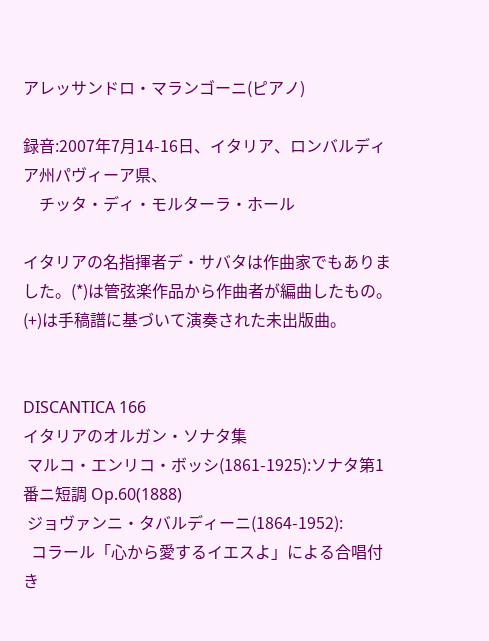アレッサンドロ・マランゴーニ(ピアノ)

録音:2007年7月14-16日、イタリア、ロンバルディア州パヴィーア県、
    チッタ・ディ・モルターラ・ホール

イタリアの名指揮者デ・サバタは作曲家でもありました。(*)は管弦楽作品から作曲者が編曲したもの。(+)は手稿譜に基づいて演奏された未出版曲。


DISCANTICA 166
イタリアのオルガン・ソナタ集
 マルコ・エンリコ・ボッシ(1861-1925):ソナタ第1番ニ短調 Op.60(1888)
 ジョヴァンニ・タバルディーニ(1864-1952):
  コラール「心から愛するイエスよ」による合唱付き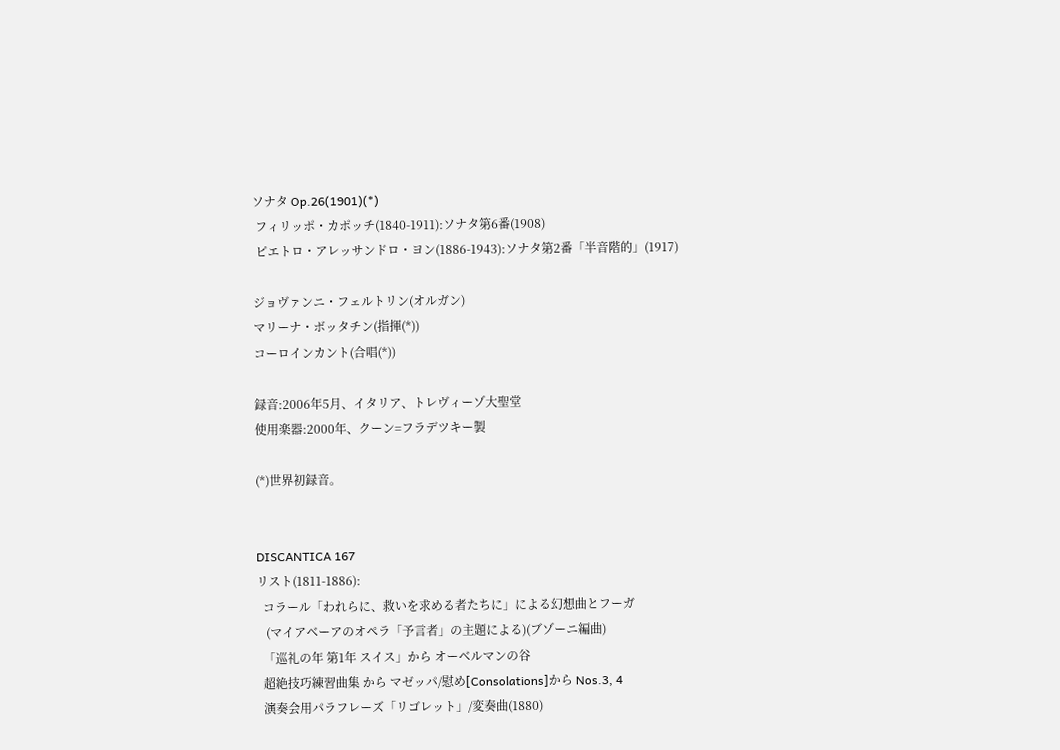ソナタ Op.26(1901)(*)
 フィリッポ・カポッチ(1840-1911):ソナタ第6番(1908)
 ピエトロ・アレッサンドロ・ヨン(1886-1943):ソナタ第2番「半音階的」(1917)

ジョヴァンニ・フェルトリン(オルガン)
マリーナ・ボッタチン(指揮(*))
コーロインカント(合唱(*))

録音:2006年5月、イタリア、トレヴィーゾ大聖堂
使用楽器:2000年、クーン=フラデツキー製

(*)世界初録音。


DISCANTICA 167
リスト(1811-1886):
  コラール「われらに、救いを求める者たちに」による幻想曲とフーガ
   (マイアベーアのオペラ「予言者」の主題による)(ブゾーニ編曲)
  「巡礼の年 第1年 スイス」から オーベルマンの谷
  超絶技巧練習曲集 から マゼッパ/慰め[Consolations]から Nos.3, 4
  演奏会用パラフレーズ「リゴレット」/変奏曲(1880)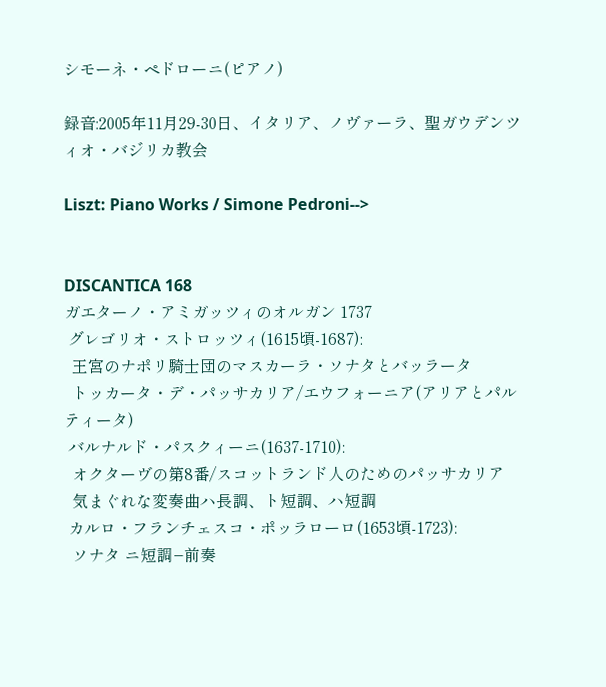シモーネ・ペドローニ(ピアノ)

録音:2005年11月29-30日、イタリア、ノヴァーラ、聖ガウデンツィオ・バジリカ教会

Liszt: Piano Works / Simone Pedroni-->


DISCANTICA 168
ガエターノ・アミガッツィのオルガン 1737
 グレゴリオ・ストロッツィ(1615頃-1687):
  王宮のナポリ騎士団のマスカーラ・ソナタとバッラータ
  トッカータ・デ・パッサカリア/エウフォーニア(アリアとパルティータ)
 バルナルド・パスクィーニ(1637-1710):
  オクターヴの第8番/スコットランド人のためのパッサカリア
  気まぐれな変奏曲ハ長調、ト短調、ハ短調
 カルロ・フランチェスコ・ポッラローロ(1653頃-1723):
  ソナタ ニ短調−前奏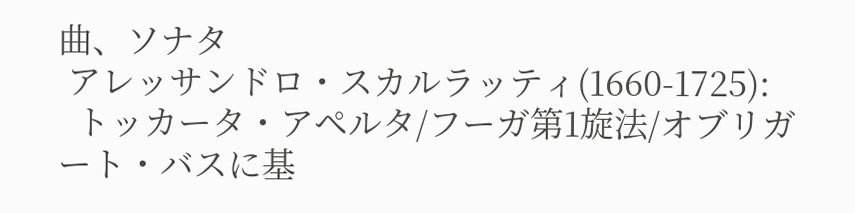曲、ソナタ
 アレッサンドロ・スカルラッティ(1660-1725):
  トッカータ・アペルタ/フーガ第1旋法/オブリガート・バスに基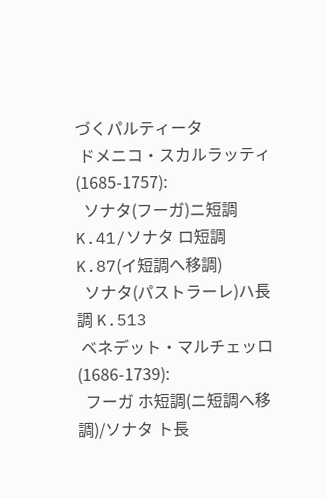づくパルティータ
 ドメニコ・スカルラッティ(1685-1757):
  ソナタ(フーガ)ニ短調 K.41/ソナタ ロ短調 K.87(イ短調へ移調)
  ソナタ(パストラーレ)ハ長調 K.513
 ベネデット・マルチェッロ(1686-1739):
  フーガ ホ短調(ニ短調へ移調)/ソナタ ト長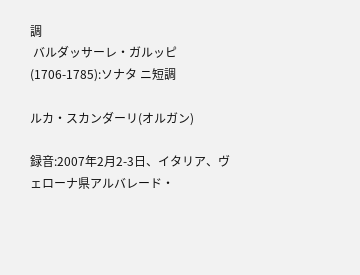調
 バルダッサーレ・ガルッピ(1706-1785):ソナタ ニ短調

ルカ・スカンダーリ(オルガン)

録音:2007年2月2-3日、イタリア、ヴェローナ県アルバレード・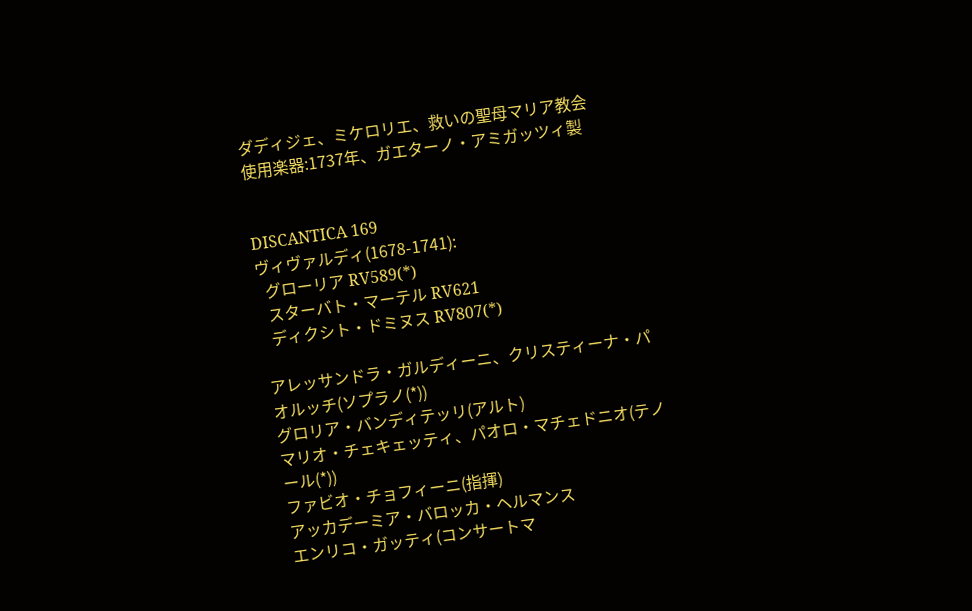ダディジェ、ミケロリエ、救いの聖母マリア教会
使用楽器:1737年、ガエターノ・アミガッツィ製


DISCANTICA 169
ヴィヴァルディ(1678-1741):
  グローリア RV589(*)
  スターバト・マーテル RV621
  ディクシト・ドミヌス RV807(*)

アレッサンドラ・ガルディーニ、クリスティーナ・パオルッチ(ソプラノ(*))
グロリア・バンディテッリ(アルト)
マリオ・チェキェッティ、パオロ・マチェドニオ(テノール(*))
ファビオ・チョフィーニ(指揮)
アッカデーミア・バロッカ・ヘルマンス
エンリコ・ガッティ(コンサートマ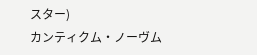スター)
カンティクム・ノーヴム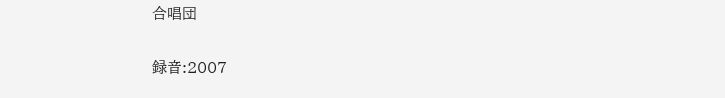合唱団

録音:2007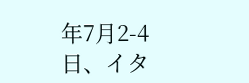年7月2-4日、イタ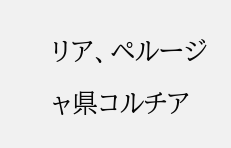リア、ペルージャ県コルチア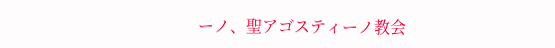ーノ、聖アゴスティーノ教会